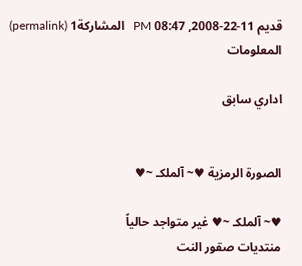قديم 11-22-2008, 08:47 PM   المشاركة1 (permalink)
المعلومات

اداري سابق


الصورة الرمزية ♥~ آلملكـ ~♥

♥~ آلملكـ ~♥ غير متواجد حالياً
منتديات صقور النت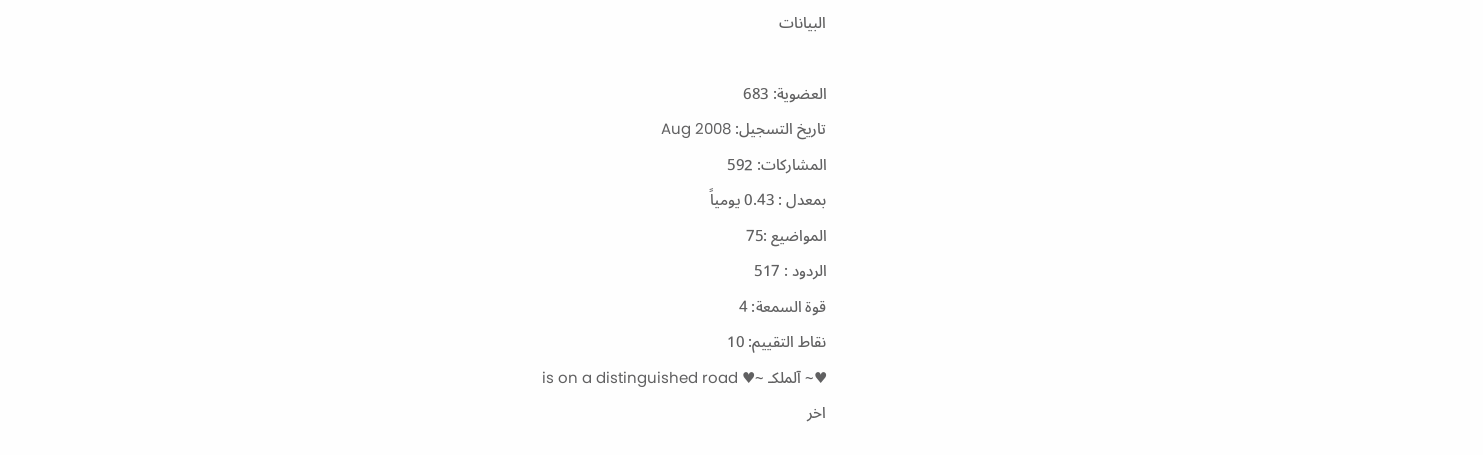البيانات

العضوية: 683
تاريخ التسجيل: Aug 2008
المشاركات: 592
بمعدل : 0.43 يومياً
المواضيع :75
الردود : 517
قوة السمعة: 4
نقاط التقييم: 10
♥~ آلملكـ ~♥ is on a distinguished road
اخر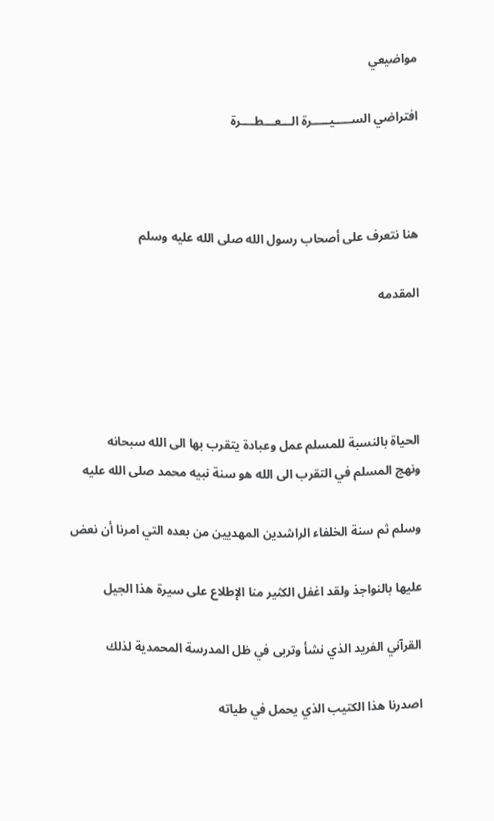مواضيعي

افتراضي الســـــيـــــرة الـــعـــطــــرة



هنا نتعرف على أصحاب رسول الله صلى الله عليه وسلم

المقدمه




الحياة بالنسبة للمسلم عمل وعبادة يتقرب بها الى الله سبحانه
ونهج المسلم في التقرب الى الله هو سنة نبيه محمد صلى الله عليه

وسلم ثم سنة الخلفاء الراشدين المهديين من بعده التي امرنا أن نعض

عليها بالنواجذ ولقد اغفل الكثير منا الإطلاع على سيرة هذا الجيل

القرآني الفريد الذي نشأ وتربى في ظل المدرسة المحمدية لذلك

اصدرنا هذا الكتيب الذي يحمل في طياته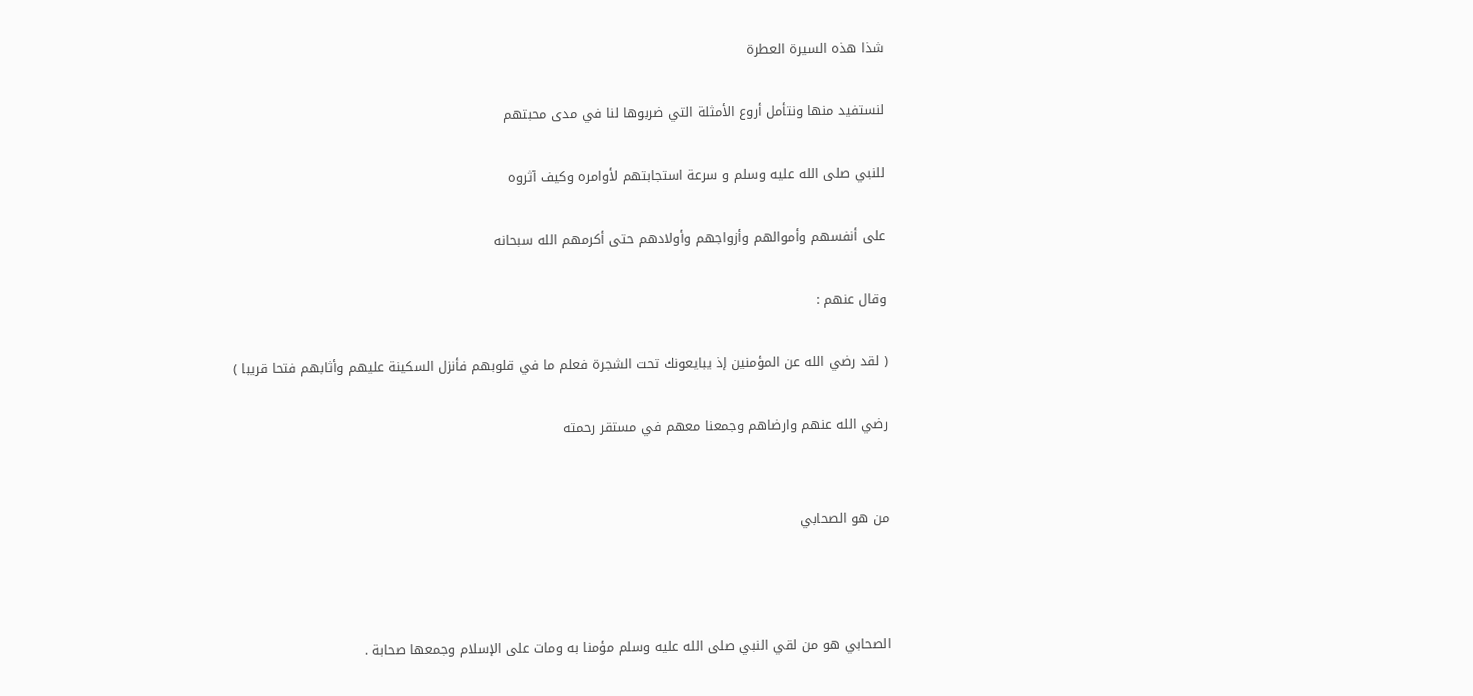شذا هذه السيرة العطرة

لنستفيد منها ونتأمل أروع الأمثلة التي ضربوها لنا في مدى محبتهم

للنبي صلى الله عليه وسلم و سرعة استجابتهم لأوامره وكيف آثروه

على أنفسهم وأموالهم وأزواجهم وأولادهم حتى أكرمهم الله سبحانه

وقال عنهم :

( لقد رضي الله عن المؤمنين إذ يبايعونك تحت الشجرة فعلم ما في قلوبهم فأنزل السكينة عليهم وأثابهم فتحا قريبا )

رضي الله عنهم وارضاهم وجمعنا معهم في مستقر رحمته


من هو الصحابي



الصحابي هو من لقي النبي صلى الله عليه وسلم مؤمنا به ومات على الإسلام وجمعها صحابة .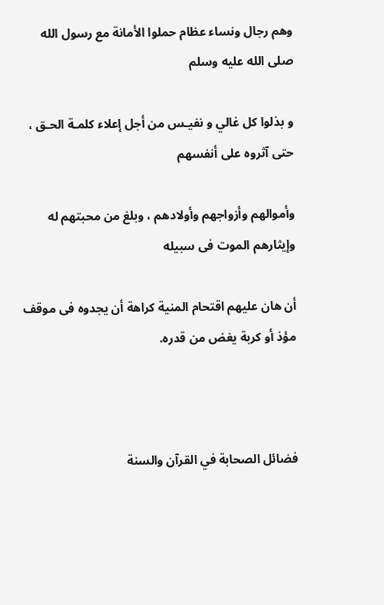وهم رجال ونساء عظام حملوا الأمانة مع رسول الله صلى الله عليه وسلم

و بذلوا كل غالي و نفيـس من أجل إعلاء كلمـة الحـق ، حتى آثروه على أنفسهم

وأموالهم وأزواجهم وأولادهم ، وبلغ من محبتهم له وإيثارهم الموت فى سبيله

أن هان عليهم اقتحام المنية كراهة أن يجدوه فى موقف مؤذ أو كربة يغض من قدره.



فضائل الصحابة في القرآن والسنة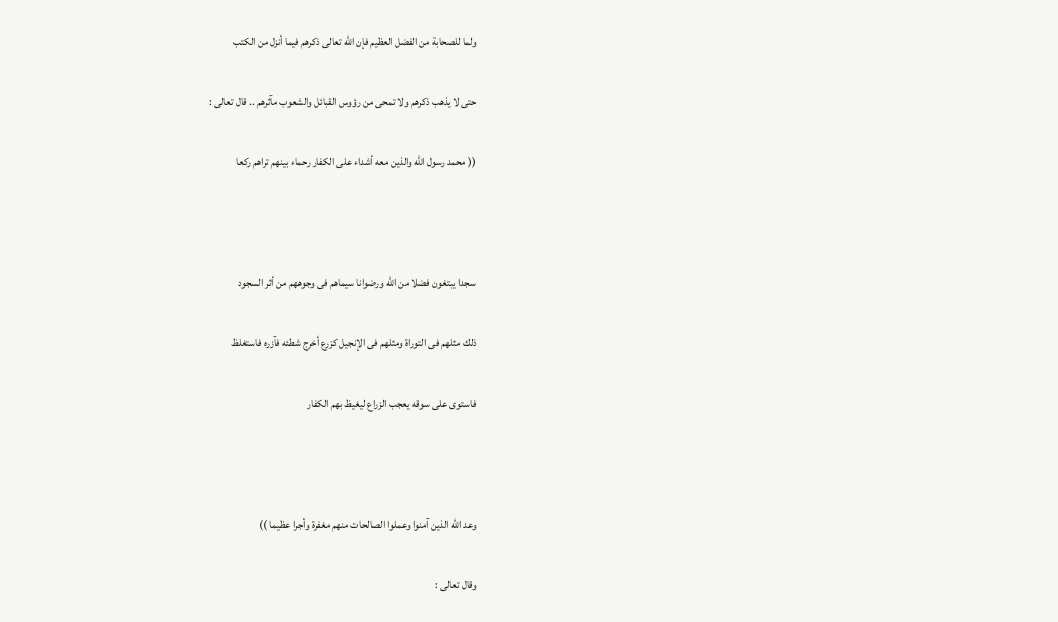ولما للصحابة من الفضل العظيم فإن الله تعالى ذكرهم فيما أنزل من الكتب

حتى لا يذهب ذكرهم ولا تمحى من رؤوس القبائل والشعوب مآثرهم .. قال تعالى :

(( محمد رسول الله والذين معه أشداء على الكفار رحماء بينهم تراهم ركعا



سجدا يبتغون فضلا من الله ورضوانا سيماهم فى وجوههم من أثر السجود

ذلك مثلهم فى التوراة ومثلهم فى الإنجيل كزرع أخرج شطئه فآزره فاستغلظ

فاستوى على سوقه يعجب الزراع ليغيظ بهم الكفار



وعد الله الذين آمنوا وعملوا الصالحات منهم مغفرة وأجرا عظيما ))

وقال تعالى :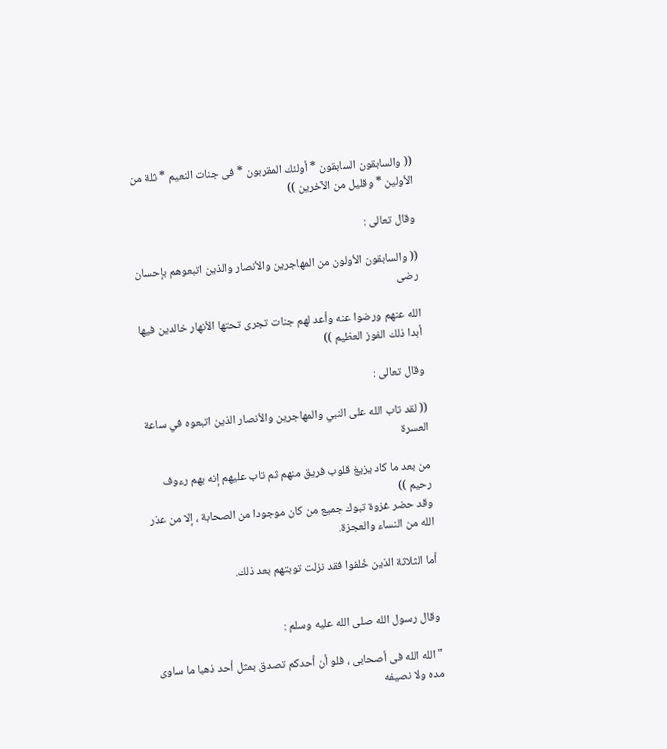(( والسابقون السابقون * أولئك المقربون * فى جنات النعيم * ثلة من الأولين * وقليل من الآخرين ))

وقال تعالى :

(( والسابقون الأولون من المهاجرين والأنصار والذين اتبعوهم بإحسان رضى

الله عنهم ورضوا عنه وأعد لهم جنات تجرى تحتها الأنهار خالدين فيها أبدا ذلك الفوز العظيم ))

وقال تعالى :

(( لقد تاب الله على النبي والمهاجرين والأنصار الذين اتبعوه في ساعة العسرة

من بعد ما كاد يزيغ قلوب فريق منهم ثم تاب عليهم إنه بهم رءوف رحيم ))
وقد حضر غزوة تبوك جميع من كان موجودا من الصحابة ، إلا من عذر الله من النساء والعجزة.

أما الثلاثة الذين خُلفوا فقد نزلت توبتهم بعد ذلك.


وقال رسول الله صلى الله عليه وسلم :

" الله الله فى أصحابى ، فلو أن أحدكم تصدق بمثل أحد ذهبا ما ساوى مده ولا نصيفه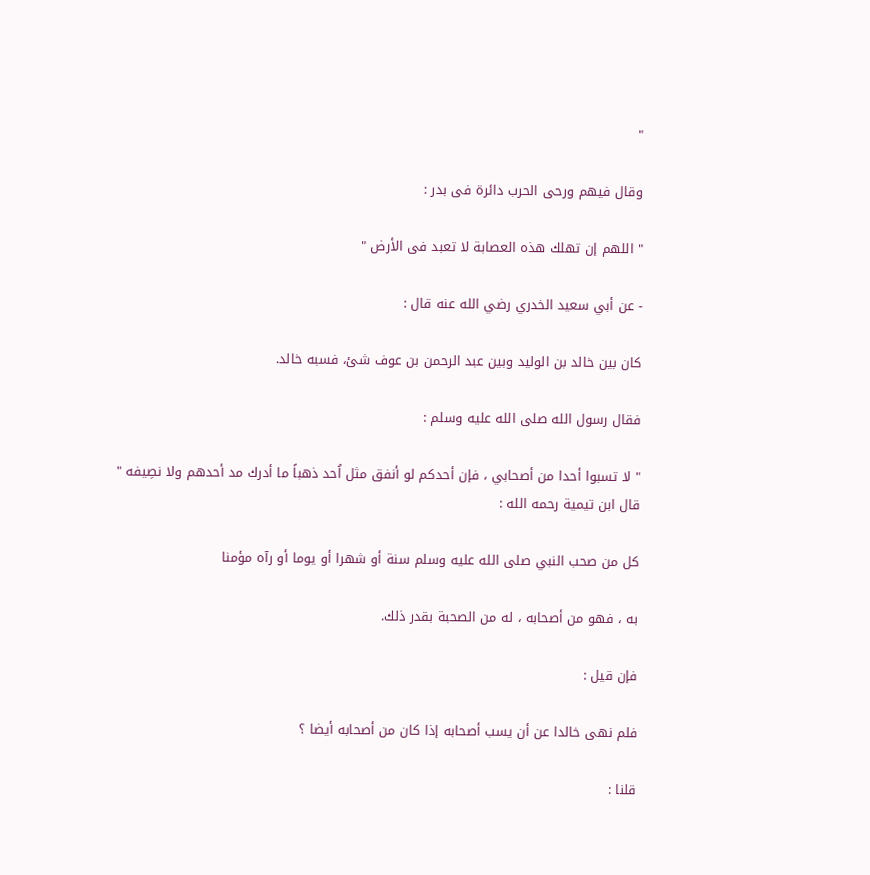"

وقال فيهم ورحى الحرب دائرة فى بدر :

" اللهم إن تهلك هذه العصابة لا تعبد فى الأرض "

- عن أبي سعيد الخدري رضي الله عنه قال :

كان بين خالد بن الوليد وبين عبد الرحمن بن عوف شئ، فسبه خالد.

فقال رسول الله صلى الله عليه وسلم :

" لا تسبوا أحدا من أصحابي ، فإن أحدكم لو أنفق مثل اُحد ذهباً ما أدرك مد أحدهم ولا نصِيفه "
قال ابن تيمية رحمه الله :

كل من صحب النبي صلى الله عليه وسلم سنة أو شهرا أو يوما أو رآه مؤمنا

به ، فهو من أصحابه ، له من الصحبة بقدر ذلك.

فإن قيل :

فلم نهى خالدا عن أن يسب أصحابه إذا كان من أصحابه أيضا ؟

قلنا :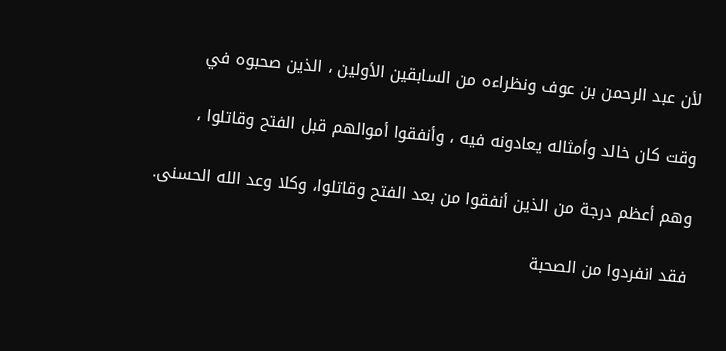لأن عبد الرحمن بن عوف ونظراءه من السابقين الأولين ، الذين صحبوه في

وقت كان خالد وأمثاله يعادونه فيه ، وأنفقوا أموالهم قبل الفتح وقاتلوا ،

وهم أعظم درجة من الذين أنفقوا من بعد الفتح وقاتلوا، وكلا وعد الله الحسنى.

فقد انفردوا من الصحبة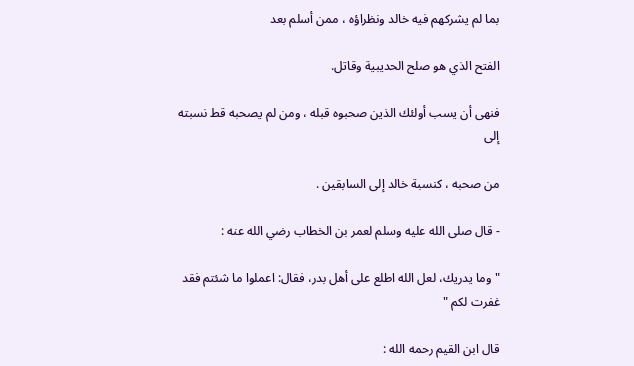بما لم يشركهم فيه خالد ونظراؤه ، ممن أسلم بعد

الفتح الذي هو صلح الحديبية وقاتل.

فنهى أن يسب أولئك الذين صحبوه قبله ، ومن لم يصحبه قط نسبته إلى

من صحبه ، كنسبة خالد إلى السابقين .

- قال صلى الله عليه وسلم لعمر بن الخطاب رضي الله عنه :

" وما يدريك، لعل الله اطلع على أهل بدر، فقال: اعملوا ما شئتم فقد غفرت لكم "

قال ابن القيم رحمه الله :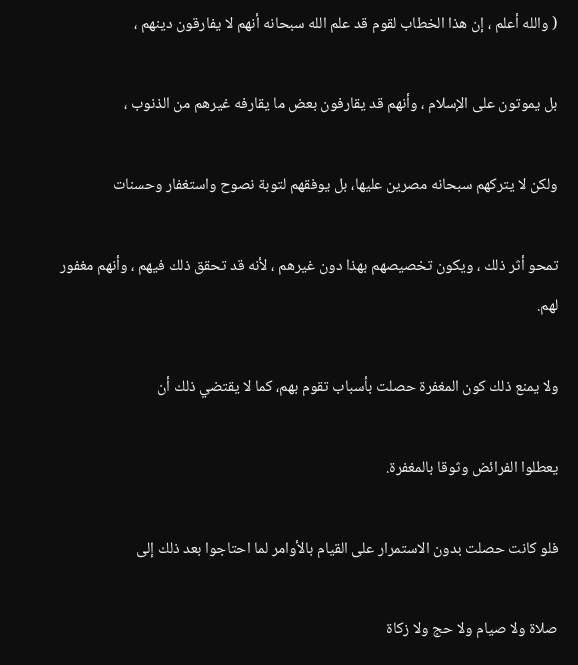( والله أعلم ، إن هذا الخطاب لقوم قد علم الله سبحانه أنهم لا يفارقون دينهم ،

بل يموتون على الإسلام ، وأنهم قد يقارفون بعض ما يقارفه غيرهم من الذنوب ،

ولكن لا يتركهم سبحانه مصرين عليها، بل يوفقهم لتوبة نصوح واستغفار وحسنات

تمحو أثر ذلك ، ويكون تخصيصهم بهذا دون غيرهم ، لأنه قد تحقق ذلك فيهم ، وأنهم مغفور لهم.

ولا يمنع ذلك كون المغفرة حصلت بأسباب تقوم بهم، كما لا يقتضي ذلك أن

يعطلوا الفرائض وثوقا بالمغفرة.

فلو كانت حصلت بدون الاستمرار على القيام بالأوامر لما احتاجوا بعد ذلك إلى

صلاة ولا صيام ولا حج ولا زكاة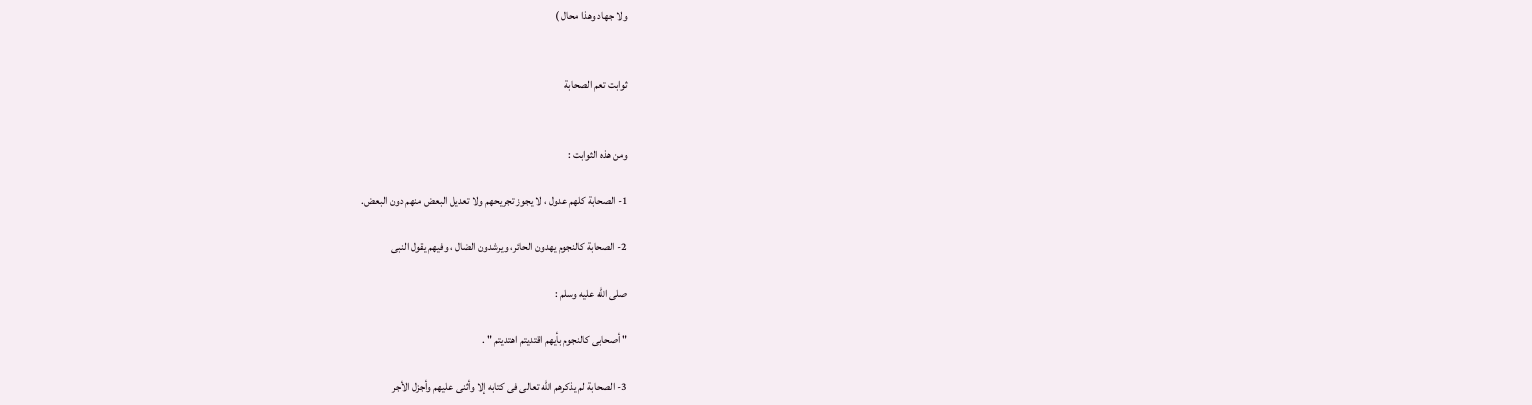ولا جهاد وهذا محال )


ثوابت تعم الصحابة


ومن هذه الثوابت :

1- الصحابة كلهم عدول ، لا يجوز تجريحهم ولا تعديل البعض منهم دون البعض.

2- الصحابة كالنجوم يهدون الحائر، ويرشدون الضال ، وفيهم يقول النبى

صلى الله عليه وسلم :

" أصحابى كالنجوم بأيهم اقتديتم اهتديتم " .

3- الصحابة لم يذكرهم الله تعالى فى كتابه إلا وأثنى عليهم وأجزل الأجر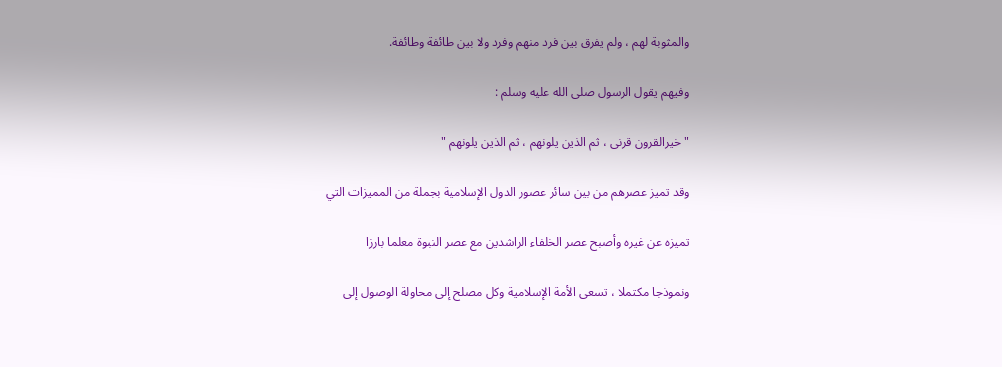والمثوبة لهم ، ولم يفرق بين فرد منهم وفرد ولا بين طائفة وطائفة.

وفيهم يقول الرسول صلى الله عليه وسلم :

" خيرالقرون قرنى ، ثم الذين يلونهم ، ثم الذين يلونهم "

وقد تميز عصرهم من بين سائر عصور الدول الإسلامية بجملة من المميزات التي

تميزه عن غيره وأصبح عصر الخلفاء الراشدين مع عصر النبوة معلما بارزا

ونموذجا مكتملا ، تسعى الأمة الإسلامية وكل مصلح إلى محاولة الوصول إلى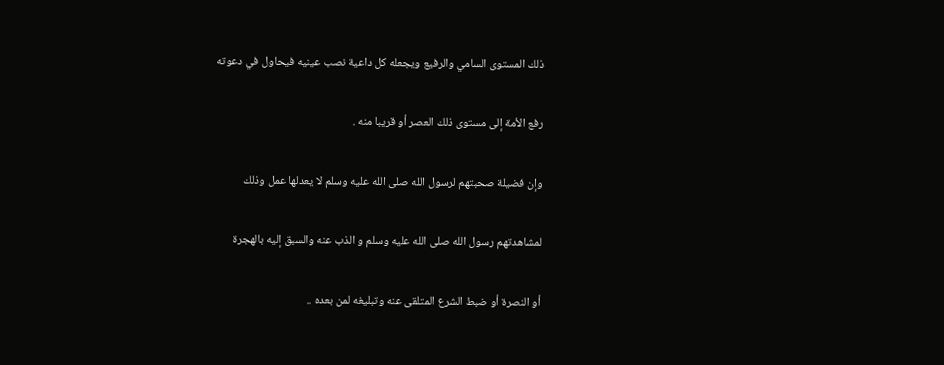ذلك المستوى السامي والرفيع ويجعله كل داعية نصب عينيه فيحاول في دعوته

رفع الأمة إلى مستوى ذلك العصر أو قريبا منه .

وإن فضيلة صحبتهم لرسول الله صلى الله عليه وسلم لا يعدلها عمل وذلك

لمشاهدتهم رسول الله صلى الله عليه وسلم و الذب عنه والسبق إليه بالهجرة

أو النصرة أو ضبط الشرع المتلقى عنه وتبليغه لمن بعده ..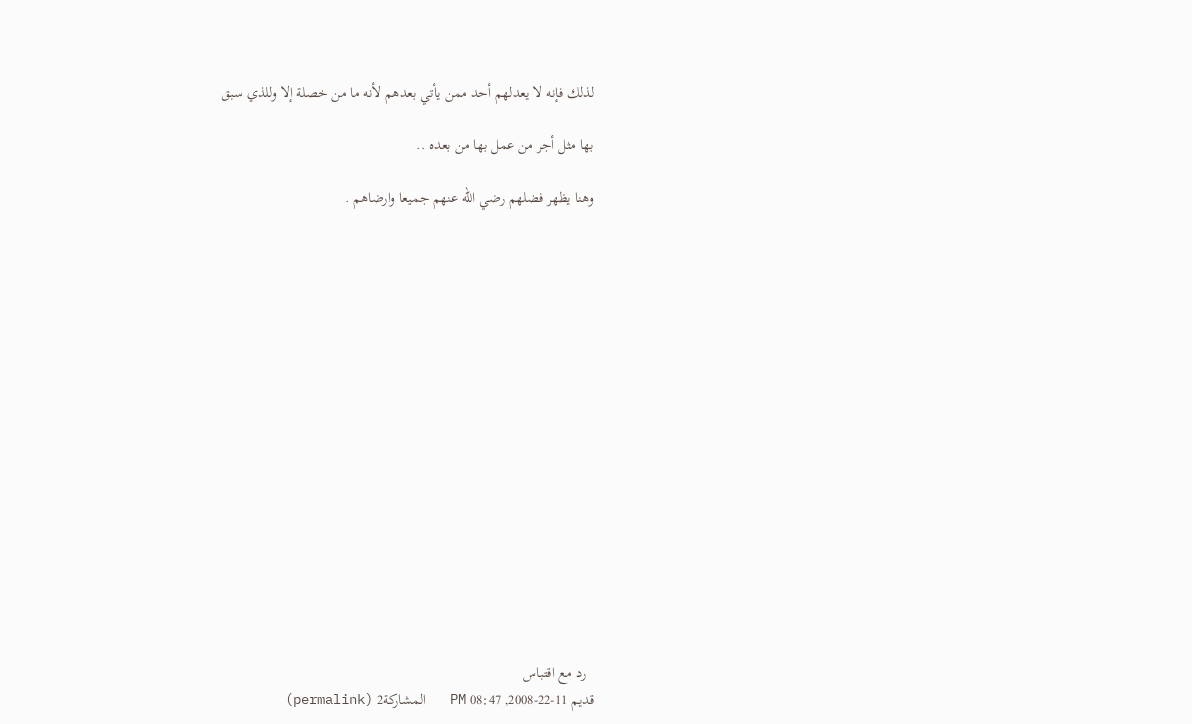لذلك فإنه لا يعدلهم أحد ممن يأتي بعدهم لأنه ما من خصلة إلا وللذي سبق

بها مثل أجر من عمل بها من بعده ..

وهنا يظهر فضلهم رضي الله عنهم جميعا وارضاهم .

















  رد مع اقتباس
قديم 11-22-2008, 08:47 PM   المشاركة2 (permalink)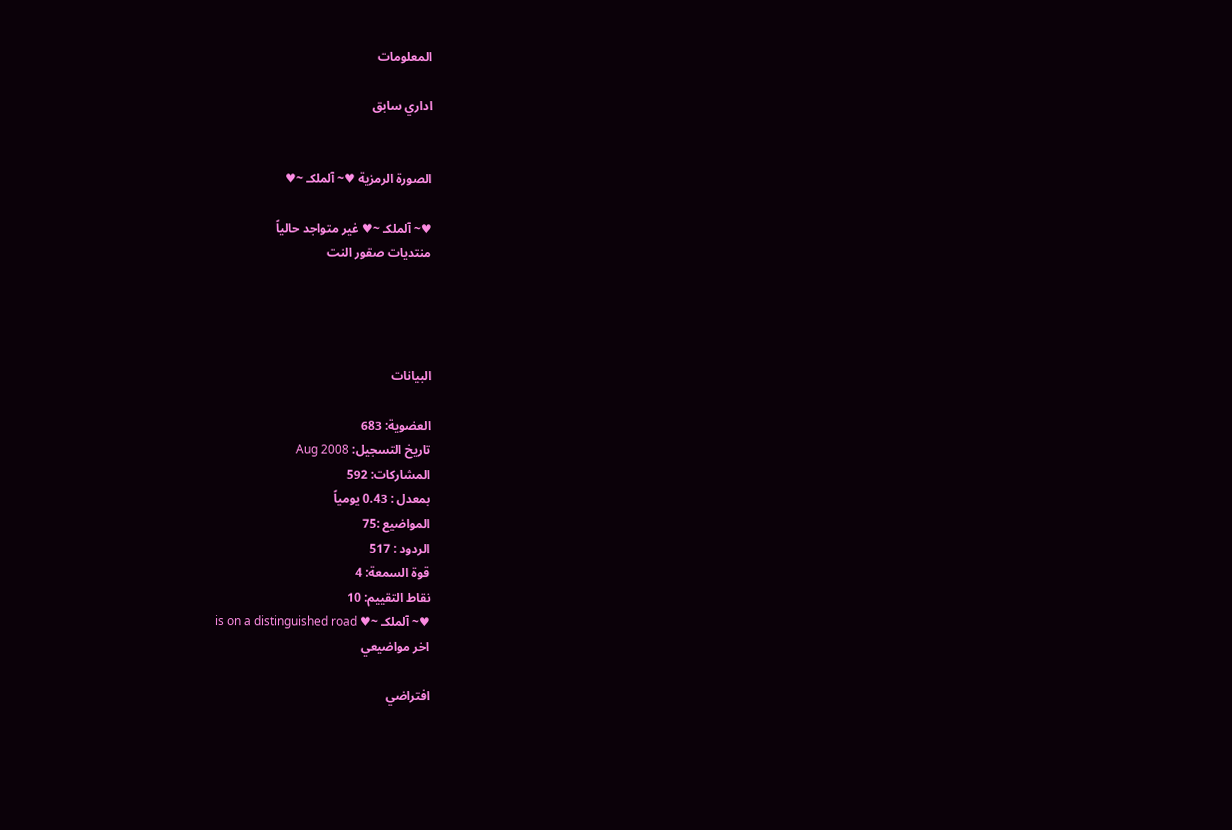المعلومات

اداري سابق


الصورة الرمزية ♥~ آلملكـ ~♥

♥~ آلملكـ ~♥ غير متواجد حالياً
منتديات صقور النت




البيانات

العضوية: 683
تاريخ التسجيل: Aug 2008
المشاركات: 592
بمعدل : 0.43 يومياً
المواضيع :75
الردود : 517
قوة السمعة: 4
نقاط التقييم: 10
♥~ آلملكـ ~♥ is on a distinguished road
اخر مواضيعي

افتراضي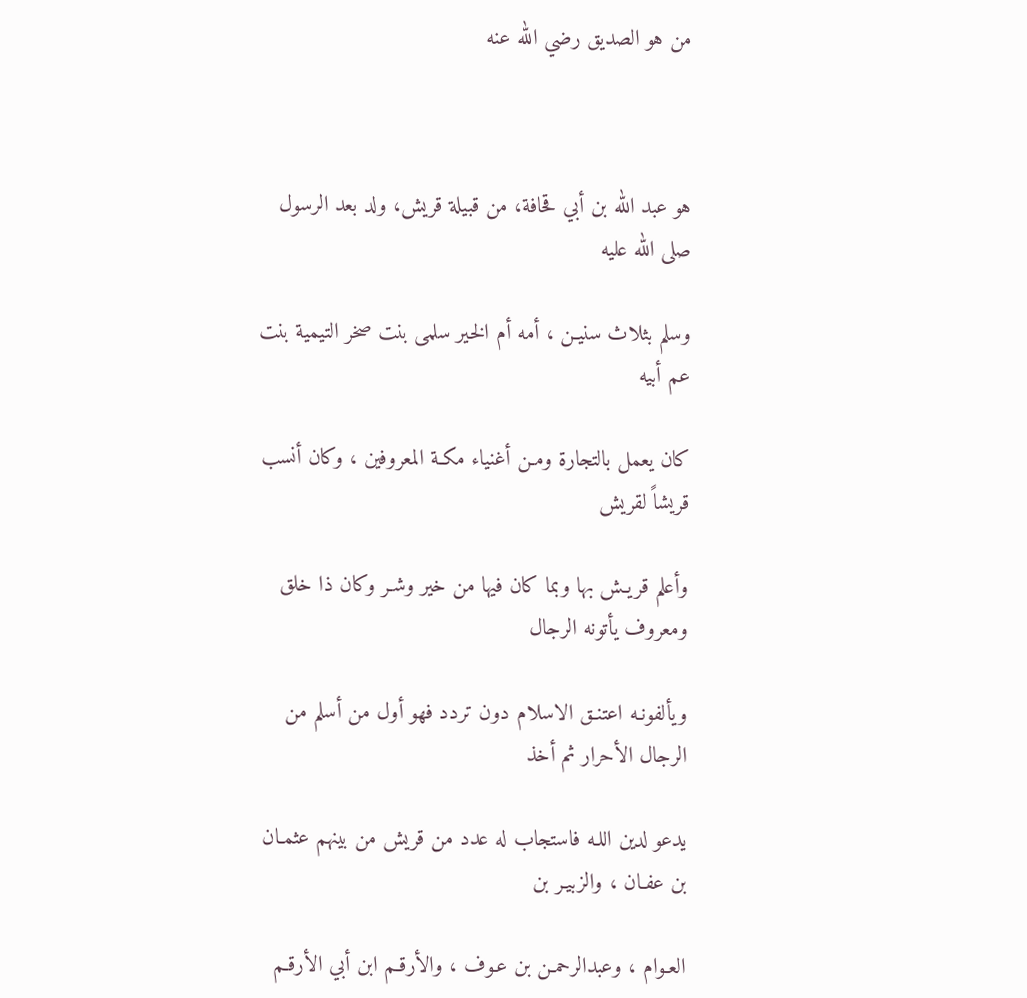من هو الصديق رضي الله عنه



هو عبد الله بن أبي قحافة، من قبيلة قريش، ولد بعد الرسول صلى الله عليه

وسلم بثلاث سنيـن ، أمه أم الخير سلمى بنت صخر التيمية بنت عم أبيه

كان يعمل بالتجارة ومـن أغنياء مكـة المعروفين ، وكان أنسب قريشاً لقريش

وأعلم قريـش بها وبما كان فيها من خير وشـر وكان ذا خلق ومعروف يأتونه الرجال

ويألفونـه اعتنـق الاسلام دون تردد فهو أول من أسلم من الرجال الأحرار ثم أخذ

يدعو لدين اللـه فاستجاب له عدد من قريش من بينهم عثمـان بن عفـان ، والزبيـر بن

العـوام ، وعبدالرحمـن بن عـوف ، والأرقـم ابن أبي الأرقـم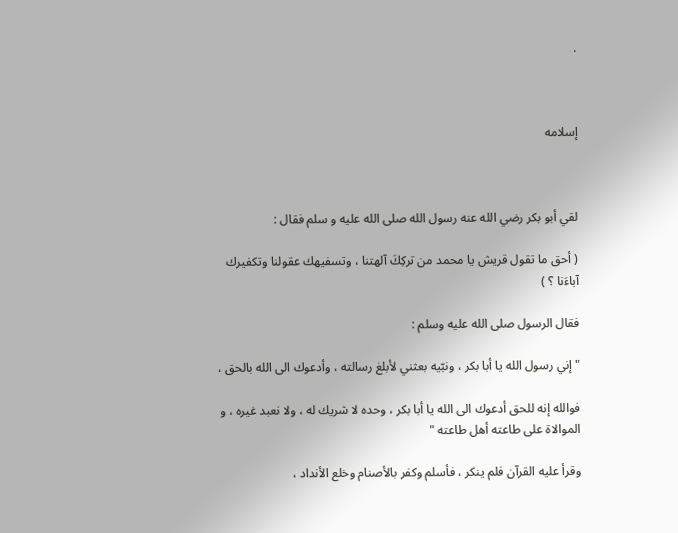.



إسلامه



لقي أبو بكر رضي الله عنه رسول الله صلى الله عليه و سلم فقال :

( أحق ما تقول قريش يا محمد من تركِكَ آلهتنا ، وتسفيهك عقولنا وتكفيرك آباءَنا ؟ )

فقال الرسول صلى الله عليه وسلم :

" إني رسول الله يا أبا بكر ، ونبّيه بعثني لأبلغ رسالته ، وأدعوك الى الله بالحق ،

فوالله إنه للحق أدعوك الى الله يا أبا بكر ، وحده لا شريك له ، ولا نعبد غيره ، و الموالاة على طاعته أهل طاعته "

وقرأ عليه القرآن فلم ينكر ، فأسلم وكفر بالأصنام وخلع الأنداد ،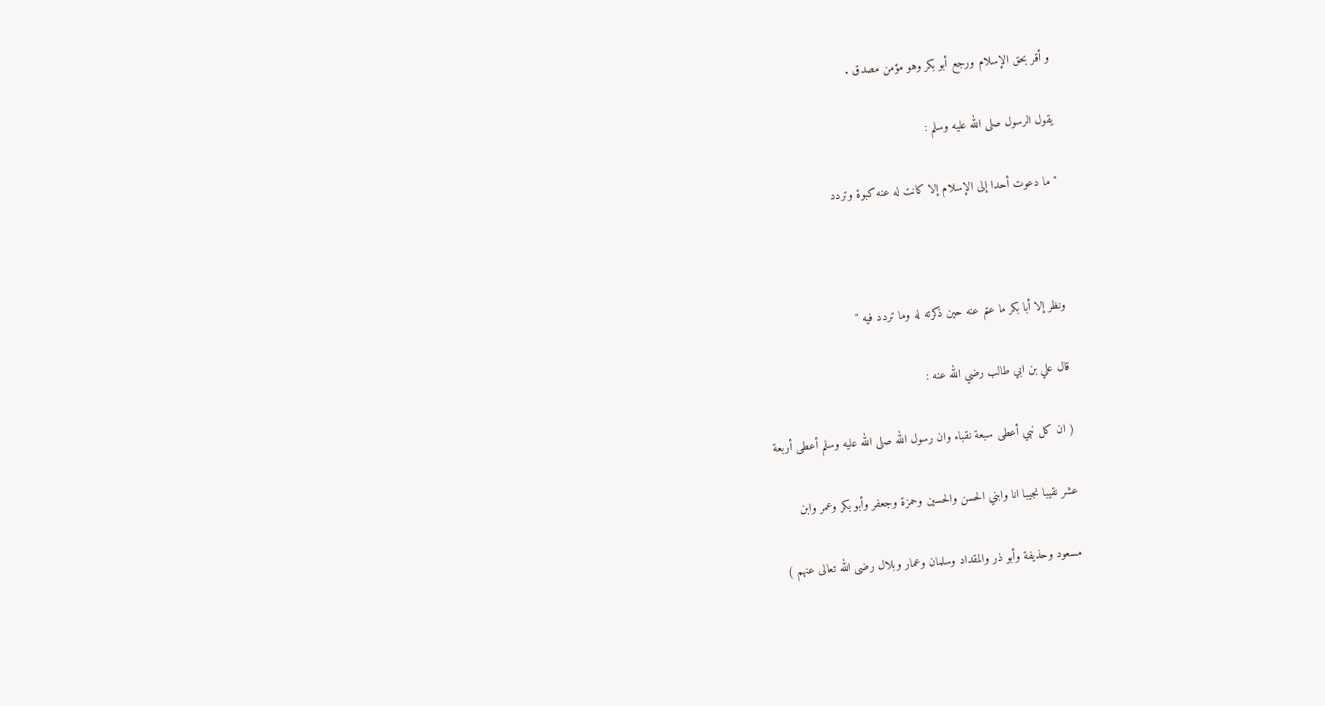و أقر بحق الإسلام ورجع أبو بكر وهو مؤمن مصدق .

يقول الرسول صلى الله عليه وسلم :

" ما دعوت أحدا إلى الإسلام إلا كانت له عنه كبوة وتردد



ونظر إلا أبا بكر ما عتم عنه حين ذكرته له وما تردد فيه "

قال علي بن ابي طالب رضي الله عنه :

( ان كل نبي أعطى سبعة نقباء وان رسول الله صلى الله عليه وسلم أعطى أربعة

عشر نقيبا نجيبا انا وابني الحسن والحسين وحمزة وجعفر وأبو بكر وعمر وابن

مسعود وحذيفة وأبو ذر والمقداد وسلمان وعمار وبلال رضى الله تعالى عنهم )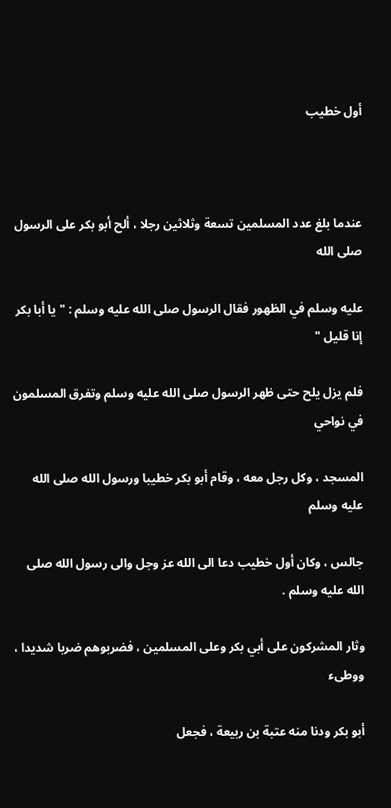أول خطيب



عندما بلغ عدد المسلمين تسعة وثلاثين رجلا ، ألح أبو بكر على الرسول صلى الله

عليه وسلم في الظهور فقال الرسول صلى الله عليه وسلم : " يا أبا بكر إنا قليل "

فلم يزل يلح حتى ظهر الرسول صلى الله عليه وسلم وتفرق المسلمون في نواحي

المسجد ، وكل رجل معه ، وقام أبو بكر خطيبا ورسول الله صلى الله عليه وسلم

جالس ، وكان أول خطيب دعا الى الله عز وجل والى رسول الله صلى الله عليه وسلم .

وثار المشركون على أبي بكر وعلى المسلمين ، فضربوهم ضربا شديدا ، ووطىء

أبو بكر ودنا منه عتبة بن ربيعة ، فجعل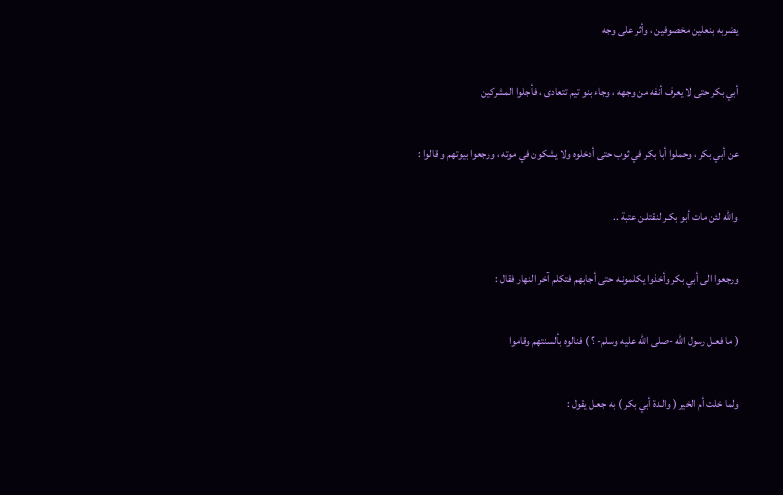يضربه بنعلين مخصوفين ، وأثر على وجه

أبي بكر حتى لا يعرف أنفه من وجهه ، وجاء بنو تيم تتعادى ، فأجلوا المشركين

عن أبي بكر ، وحملوا أبا بكر في ثوب حتى أدخلوه ولا يشكون في موته ، ورجعوا بيوتهم و قالوا :

والله لئن مات أبو بكـر لنقتلـن عتبة ..

ورجعوا الى أبي بكر وأخذوا يكلمونـه حتى أجابهم فتكلم آخر النهار فقال :

( ما فعـل رسول الله -صلى الله عليه وسلم- ؟ ) فنالوه بألسنتهم وقاموا

ولما خلت أم الخير ( والـدة أبي بكر ) به جعـل يقول :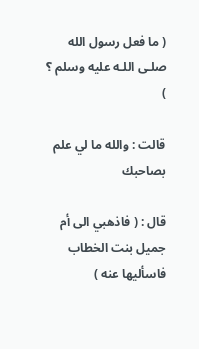( ما فعل رسول الله صلـى اللـه عليه وسلم ؟ )

قالت : والله ما لي علم بصاحبك

قال : ( فاذهبي الى أم جميل بنت الخطاب فاسأليها عنه )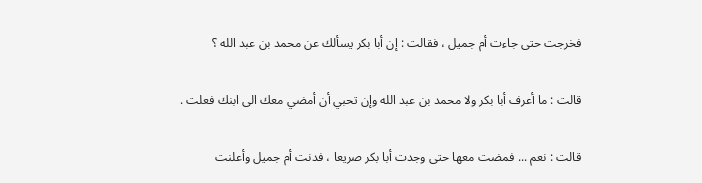فخرجت حتى جاءت أم جميل ، فقالت : إن أبا بكر يسألك عن محمد بن عبد الله ؟

قالت : ما أعرف أبا بكر ولا محمد بن عبد الله وإن تحبي أن أمضي معك الى ابنك فعلت .

قالت : نعم ... فمضت معها حتى وجدت أبا بكر صريعا ، فدنت أم جميل وأعلنت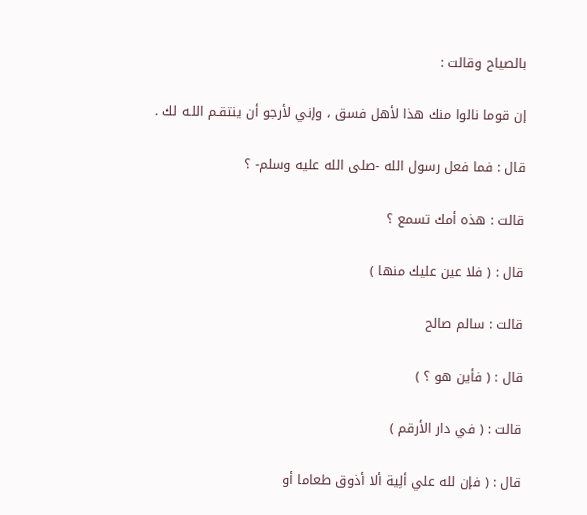بالصياح وقالت :

إن قوما نالوا منك هذا لأهل فسق ، وإني لأرجو أن ينتقـم اللـه لك .

قال : فما فعل رسول الله -صلى الله عليه وسلم- ؟

قالت : هذه أمك تسمع ؟

قال : ( فلا عين عليك منها )

قالت : سالم صالح

قال : ( فأين هو ؟ )

قالت : ( في دار الأرقم )

قال : ( فإن لله علي ألِية ألا أذوق طعاما أو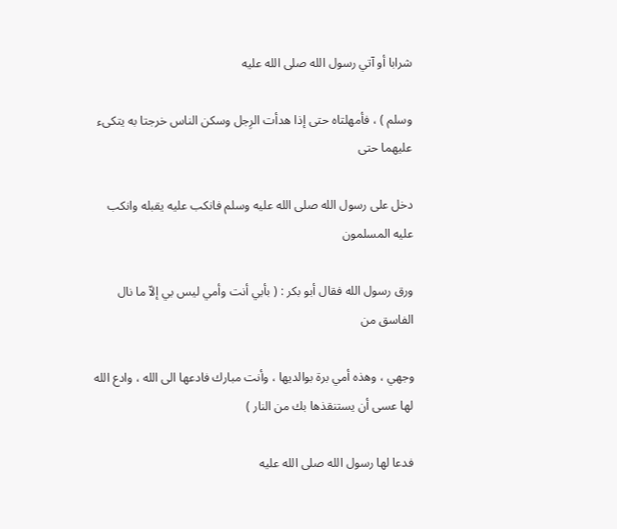شرابا أو آتي رسول الله صلى الله عليه

وسلم ) ، فأمهلتاه حتى إذا هدأت الرِجل وسكن الناس خرجتا به يتكىء عليهما حتى

دخل على رسول الله صلى الله عليه وسلم فانكب عليه يقبله وانكب عليه المسلمون

ورق رسول الله فقال أبو بكر : ( بأبي أنت وأمي ليس بي إلاّ ما نال الفاسق من

وجهي ، وهذه أمي برة بوالديها ، وأنت مبارك فادعها الى الله ، وادع الله لها عسى أن يستنقذها بك من النار )

فدعا لها رسول الله صلى الله عليه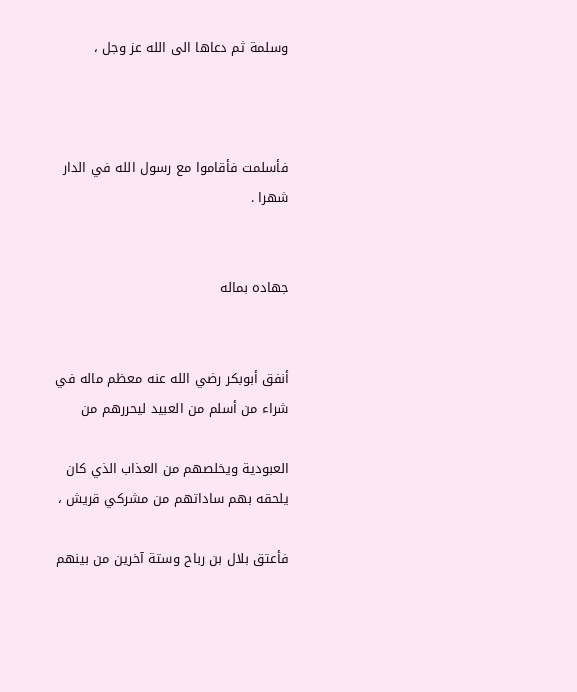وسلمة ثم دعاها الى الله عز وجل ،



فأسلمت فأقاموا مع رسول الله في الدار شهرا .


جهاده بماله


أنفق أبوبكر رضي الله عنه معظم ماله في شراء من أسلم من العبيد ليحررهم من

العبودية ويخلصهم من العذاب الذي كان يلحقه بهم ساداتهم من مشركي قريش ،

فأعتق بلال بن رباح وستة آخرين من بينهم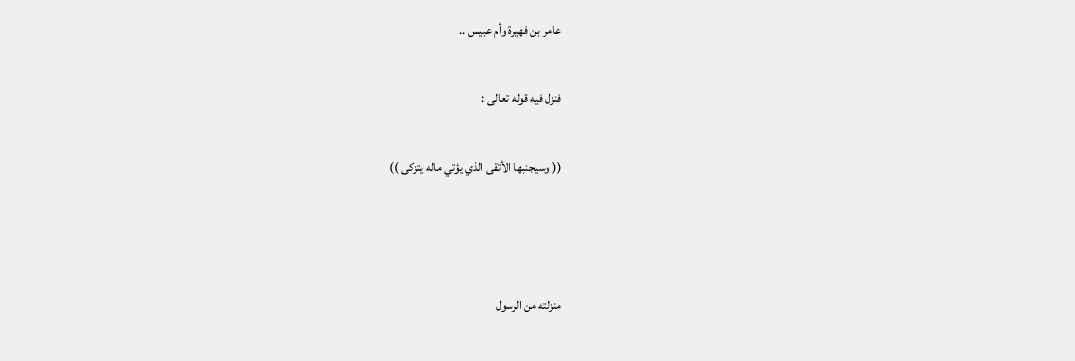عامر بن فهيرة وأم عبيس ..

فنزل فيه قوله تعالى :

(( وسيجنبها الأتقى الذي يؤتي ماله يتزكى ))



منزلته من الرسول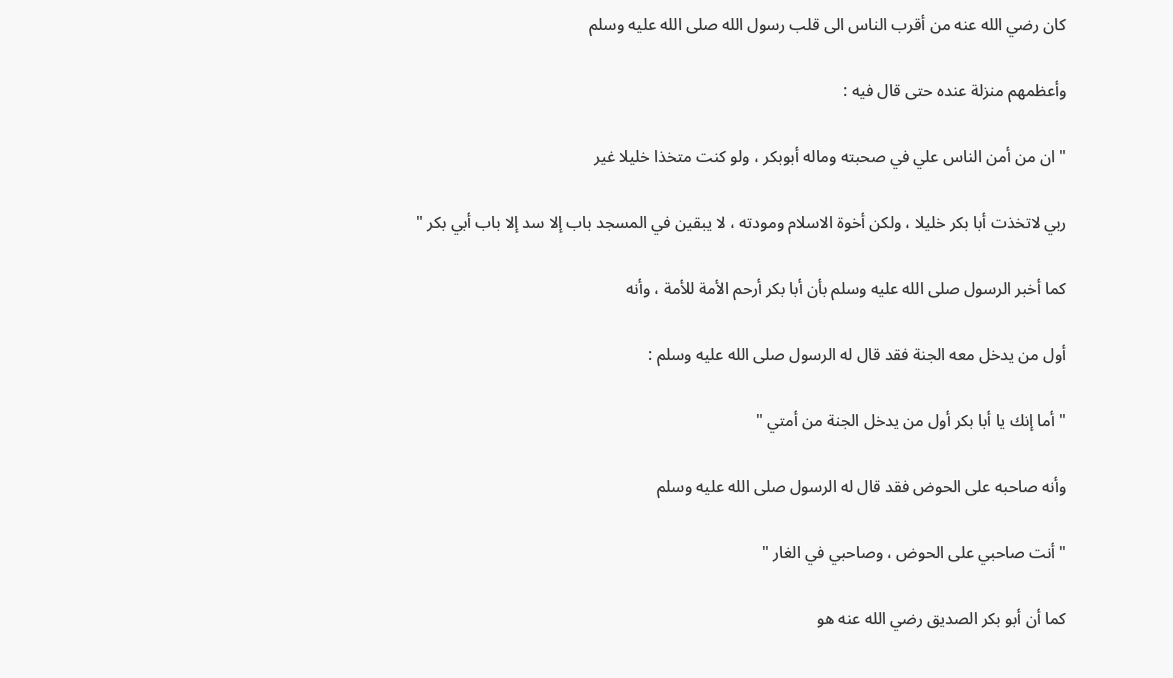كان رضي الله عنه من أقرب الناس الى قلب رسول الله صلى الله عليه وسلم

وأعظمهم منزلة عنده حتى قال فيه :

" ان من أمن الناس علي في صحبته وماله أبوبكر ، ولو كنت متخذا خليلا غير

ربي لاتخذت أبا بكر خليلا ، ولكن أخوة الاسلام ومودته ، لا يبقين في المسجد باب إلا سد إلا باب أبي بكر "

كما أخبر الرسول صلى الله عليه وسلم بأن أبا بكر أرحم الأمة للأمة ، وأنه

أول من يدخل معه الجنة فقد قال له الرسول صلى الله عليه وسلم :

" أما إنك يا أبا بكر أول من يدخل الجنة من أمتي "

وأنه صاحبه على الحوض فقد قال له الرسول صلى الله عليه وسلم

" أنت صاحبي على الحوض ، وصاحبي في الغار "

كما أن أبو بكر الصديق رضي الله عنه هو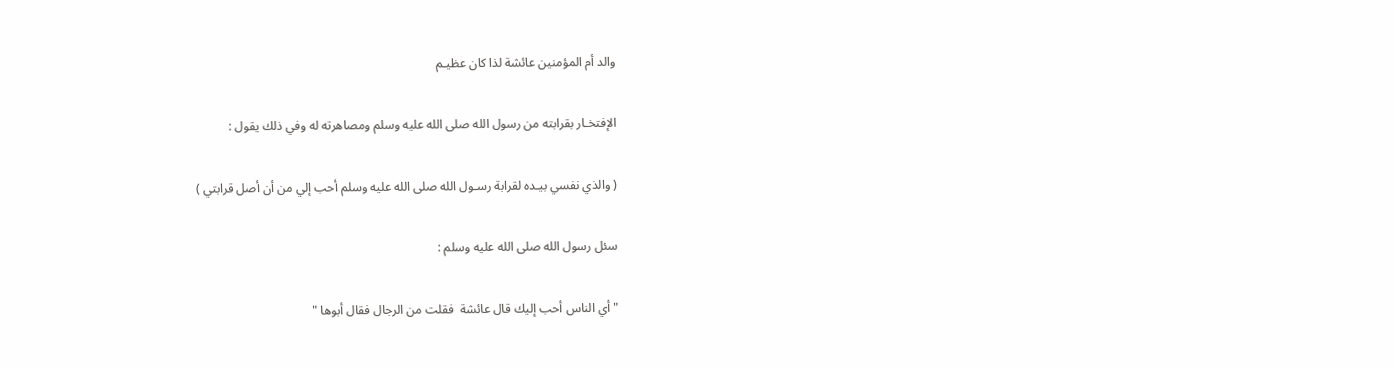والد أم المؤمنين عائشة لذا كان عظيـم

الإفتخـار بقرابته من رسول الله صلى الله عليه وسلم ومصاهرته له وفي ذلك يقول :

( والذي نفسي بيـده لقرابة رسـول الله صلى الله عليه وسلم أحب إلي من أن أصل قرابتي )

سئل رسول الله صلى الله عليه وسلم :

" أي الناس أحب إليك قال عائشة  فقلت من الرجال فقال أبوها "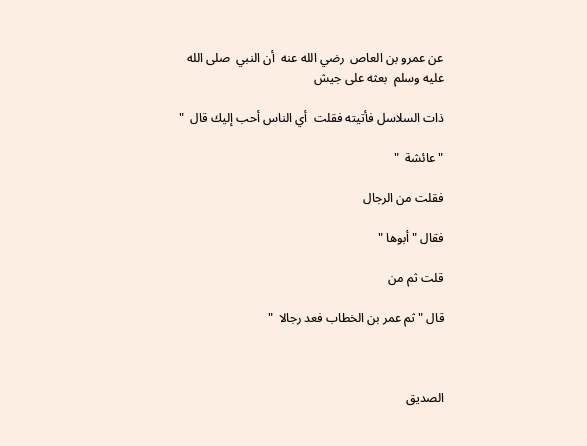عن عمرو بن العاص  رضي الله عنه  أن النبي  صلى الله عليه وسلم  بعثه على جيش

ذات السلاسل فأتيته فقلت  أي الناس أحب إليك قال  "

" عائشة  "

فقلت من الرجال

فقال " أبوها "

قلت ثم من

قال " ثم عمر بن الخطاب فعد رجالا  "



الصديق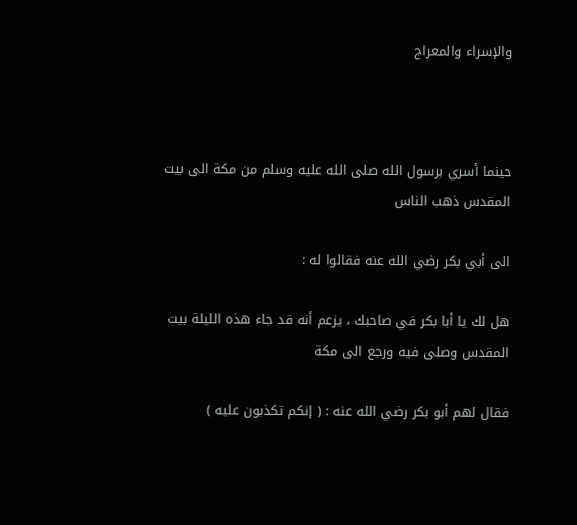والإسراء والمعراج



حينما أسري برسول الله صلى الله عليه وسلم من مكة الى بيت المقدس ذهب الناس

الى أبي بكر رضي الله عنه فقالوا له :

هل لك يا أبا بكر في صاحبك ، يزعم أنه قد جاء هذه الليلة بيت المقدس وصلى فيه ورجع الى مكة

فقال لهم أبو بكر رضي الله عنه : ( إنكم تكذبون عليه )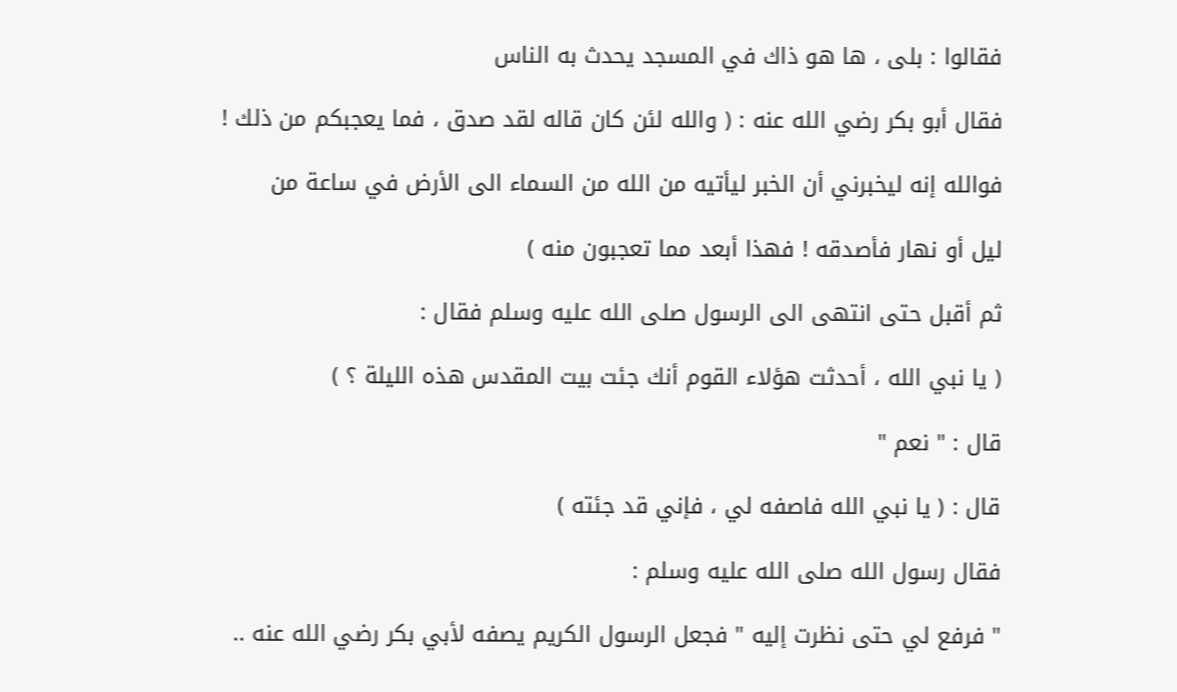فقالوا : بلى ، ها هو ذاك في المسجد يحدث به الناس

فقال أبو بكر رضي الله عنه : ( والله لئن كان قاله لقد صدق ، فما يعجبكم من ذلك !

فوالله إنه ليخبرني أن الخبر ليأتيه من الله من السماء الى الأرض في ساعة من

ليل أو نهار فأصدقه ! فهذا أبعد مما تعجبون منه )

ثم أقبل حتى انتهى الى الرسول صلى الله عليه وسلم فقال :

( يا نبي الله ، أحدثت هؤلاء القوم أنك جئت بيت المقدس هذه الليلة ؟ )

قال : " نعم "

قال : ( يا نبي الله فاصفه لي ، فإني قد جئته )

فقال رسول الله صلى الله عليه وسلم :

" فرفع لي حتى نظرت إليه " فجعل الرسول الكريم يصفه لأبي بكر رضي الله عنه ..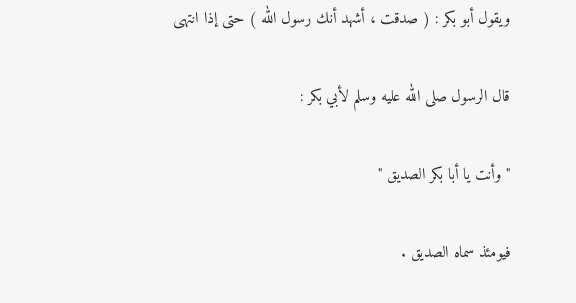ويقول أبو بكر : ( صدقت ، أشهد أنك رسول الله ) حتى إذا انتهى

قال الرسول صلى الله عليه وسلم لأبي بكر :

" وأنت يا أبا بكر الصديق "

فيومئذ سماه الصديق .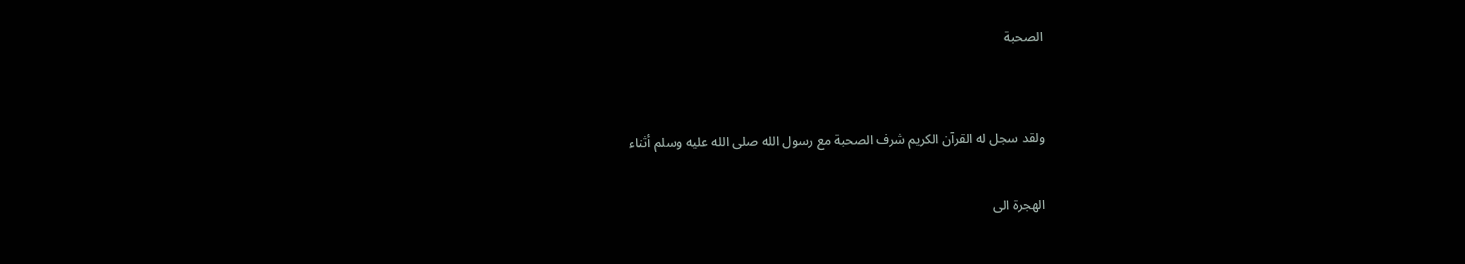الصحبة


ولقد سجل له القرآن الكريم شرف الصحبة مع رسول الله صلى الله عليه وسلم أثناء

الهجرة الى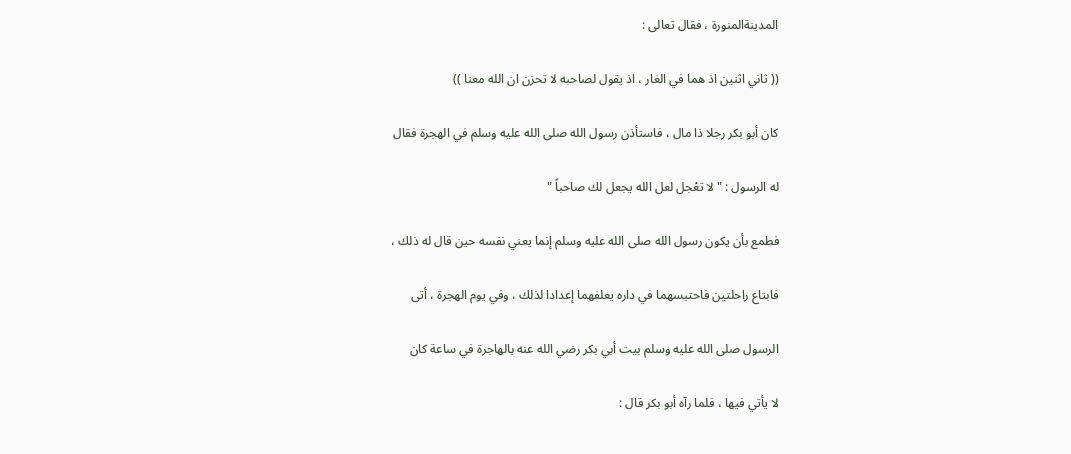المدينةالمنورة ، فقال تعالى :

(( ثاني اثنين اذ هما في الغار ، اذ يقول لصاحبه لا تحزن ان الله معنا ))

كان أبو بكر رجلا ذا مال ، فاستأذن رسول الله صلى الله عليه وسلم في الهجرة فقال

له الرسول : " لا تعْجل لعل الله يجعل لك صاحباً "

فطمع بأن يكون رسول الله صلى الله عليه وسلم إنما يعني نفسه حين قال له ذلك ،

فابتاع راحلتين فاحتبسهما في داره يعلفهما إعدادا لذلك ، وفي يوم الهجرة ، أتى

الرسول صلى الله عليه وسلم بيت أبي بكر رضي الله عنه بالهاجرة في ساعة كان

لا يأتي فيها ، فلما رآه أبو بكر قال :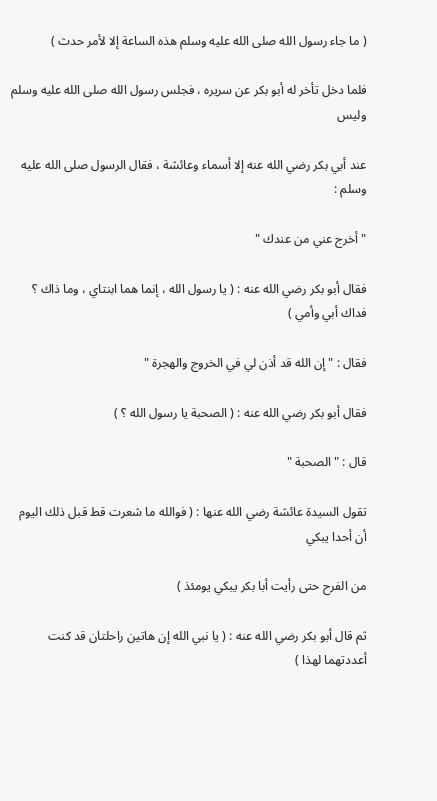( ما جاء رسول الله صلى الله عليه وسلم هذه الساعة إلا لأمر حدث )

فلما دخل تأخر له أبو بكر عن سريره ، فجلس رسول الله صلى الله عليه وسلم وليس

عند أبي بكر رضي الله عنه إلا أسماء وعائشة ، فقال الرسول صلى الله عليه وسلم :

" أخرج عني من عندك "

فقال أبو بكر رضي الله عنه : ( يا رسول الله ، إنما هما ابنتاي ، وما ذاك ؟ فداك أبي وأمي )

فقال : " إن الله قد أذن لي في الخروج والهجرة "

فقال أبو بكر رضي الله عنه : ( الصحبة يا رسول الله ؟ )

قال : " الصحبة "

تقول السيدة عائشة رضي الله عنها : ( فوالله ما شعرت قط قبل ذلك اليوم أن أحدا يبكي

من الفرح حتى رأيت أبا بكر يبكي يومئذ )

ثم قال أبو بكر رضي الله عنه : ( يا نبي الله إن هاتين راحلتان قد كنت أعددتهما لهذا )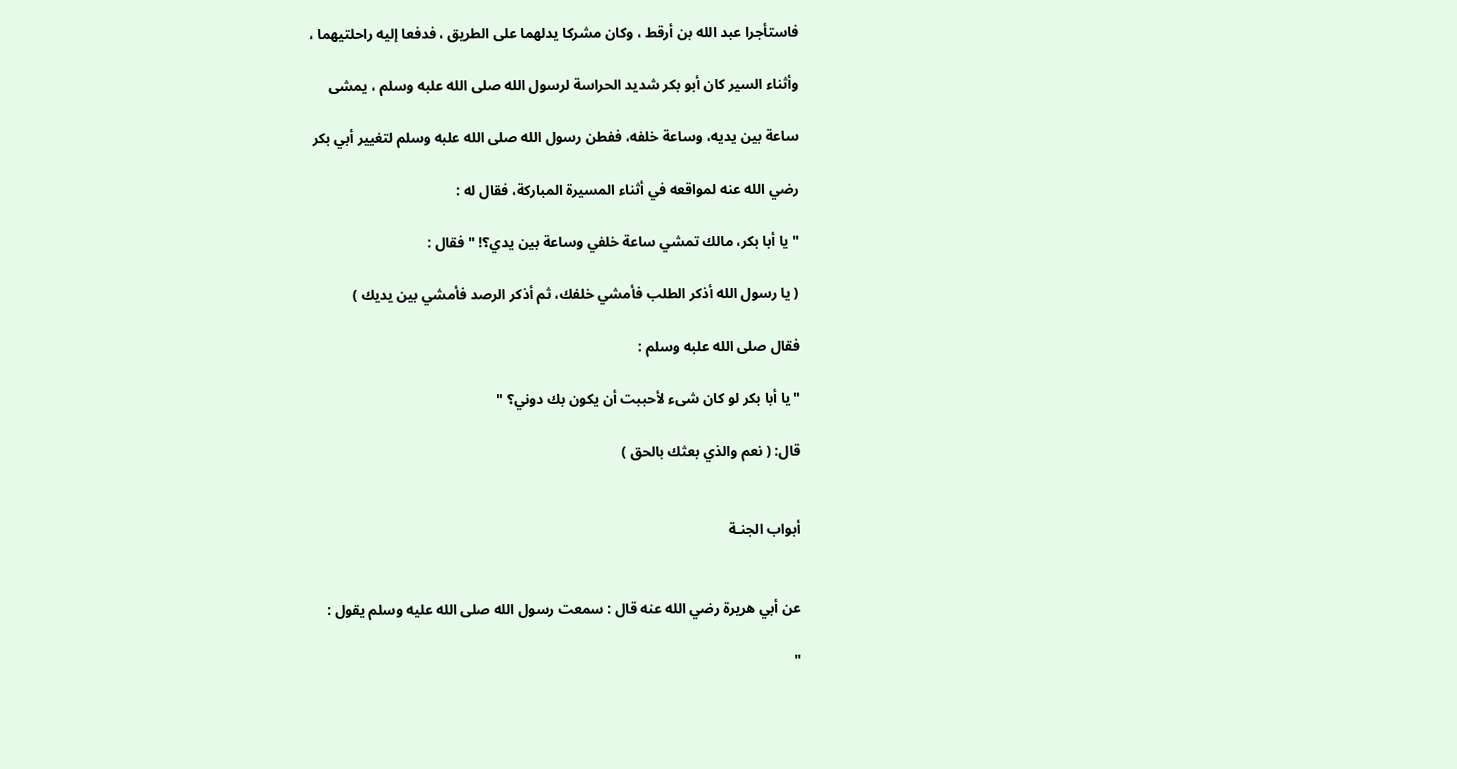فاستأجرا عبد الله بن أرقط ، وكان مشركا يدلهما على الطريق ، فدفعا إليه راحلتيهما ،

وأثناء السير كان أبو بكر شديد الحراسة لرسول الله صلى الله علبه وسلم ، يمشى

ساعة بين يديه، وساعة خلفه، ففطن رسول الله صلى الله علبه وسلم لتغيير أبي بكر

رضي الله عنه لمواقعه في أثناء المسيرة المباركة، فقال له :

" يا أبا بكر، مالك تمشي ساعة خلفي وساعة بين يدي؟! " فقال :

( يا رسول الله أذكر الطلب فأمشي خلفك، ثم أذكر الرصد فأمشي بين يديك )

فقال صلى الله علبه وسلم :

"يا أبا بكر لو كان شىء لأحببت أن يكون بك دوني؟ "

قال: ( نعم والذي بعثك بالحق )


أبواب الجنـة


عن أبي هريرة رضي الله عنه قال : سمعت رسول الله صلى الله عليه وسلم يقول :

"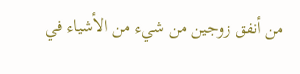من أنفق زوجين من شيء من الأشياء في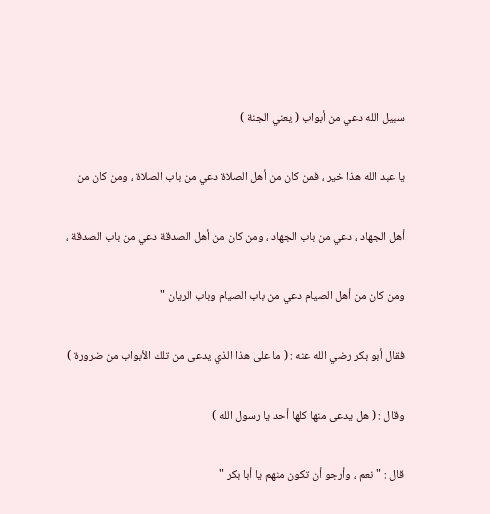سبيل الله دعي من أبواب ( يعني الجنة )

يا عبد الله هذا خير ، فمن كان من أهل الصلاة دعي من باب الصلاة ، ومن كان من

أهل الجهاد ، دعي من باب الجهاد ، ومن كان من أهل الصدقة دعي من باب الصدقة ،

ومن كان من أهل الصيام دعي من باب الصيام وباب الريان "

فقال أبو بكر رضي الله عنه : ( ما على هذا الذي يدعى من تلك الأبواب من ضرورة )

وقال : ( هل يدعى منها كلها أحد يا رسول الله )

قال : " نعم ، وأرجو أن تكون منهم يا أبا بكر "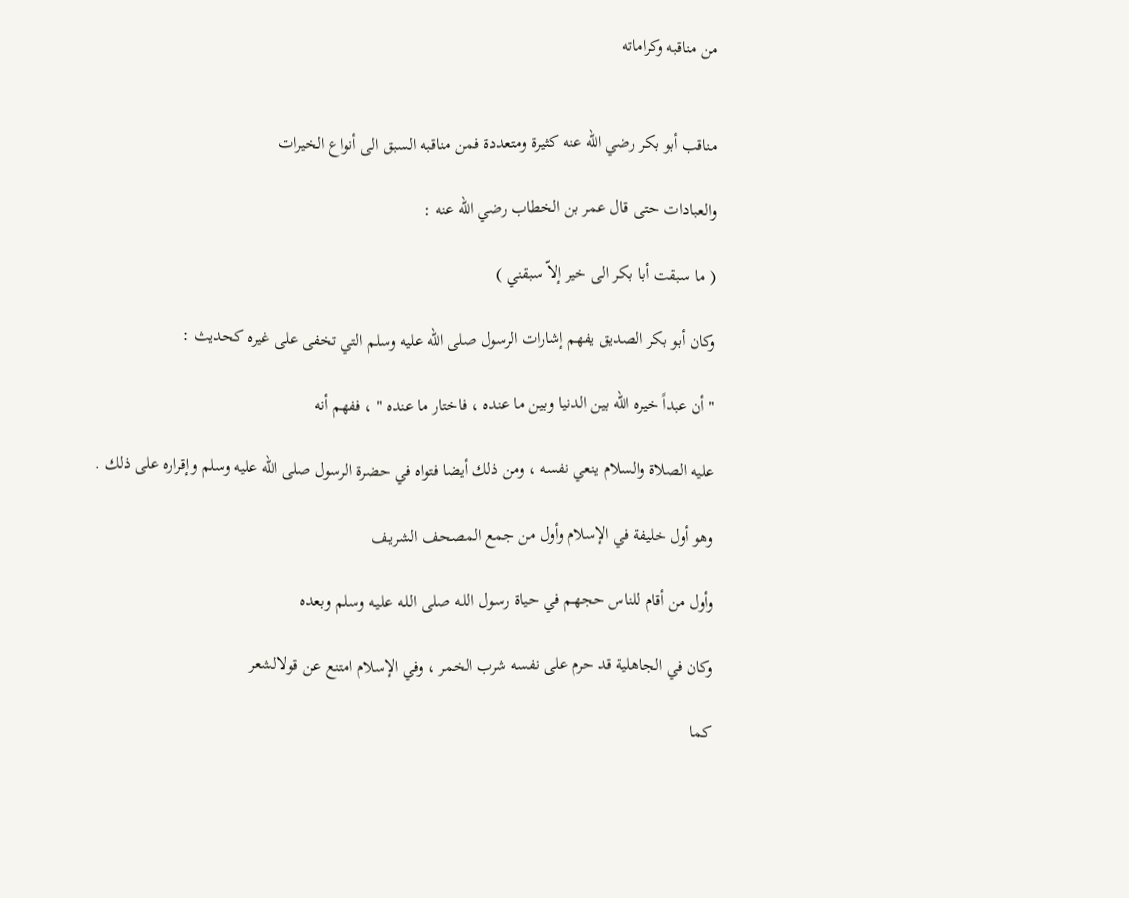من مناقبه وكراماته


مناقب أبو بكر رضي الله عنه كثيرة ومتعددة فمن مناقبه السبق الى أنواع الخيرات

والعبادات حتى قال عمر بن الخطاب رضي الله عنه :

( ما سبقت أبا بكر الى خير إلاّ سبقني )

وكان أبو بكر الصديق يفهم إشارات الرسول صلى الله عليه وسلم التي تخفى على غيره كحديث :

" أن عبداً خيره الله بين الدنيا وبين ما عنده ، فاختار ما عنده " ، ففهم أنه

عليه الصلاة والسلام ينعي نفسه ، ومن ذلك أيضا فتواه في حضرة الرسول صلى الله عليه وسلم وإقراره على ذلك .

وهو أول خليفة في الإسلام وأول من جمع المصحـف الشريـف

وأول من أقام للناس حجهـم في حياة رسـول اللـه صلى اللـه عليـه وسلم وبعده

وكان في الجاهلية قد حرم على نفسه شرب الخمر ، وفي الإسلام امتنع عن قولالشعر

كما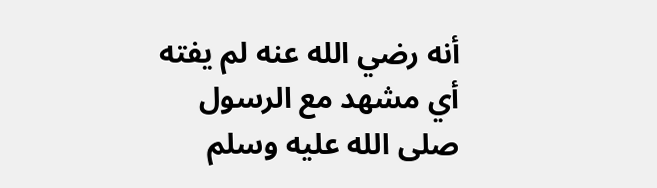أنه رضي الله عنه لم يفته أي مشهد مع الرسول صلى الله عليه وسلم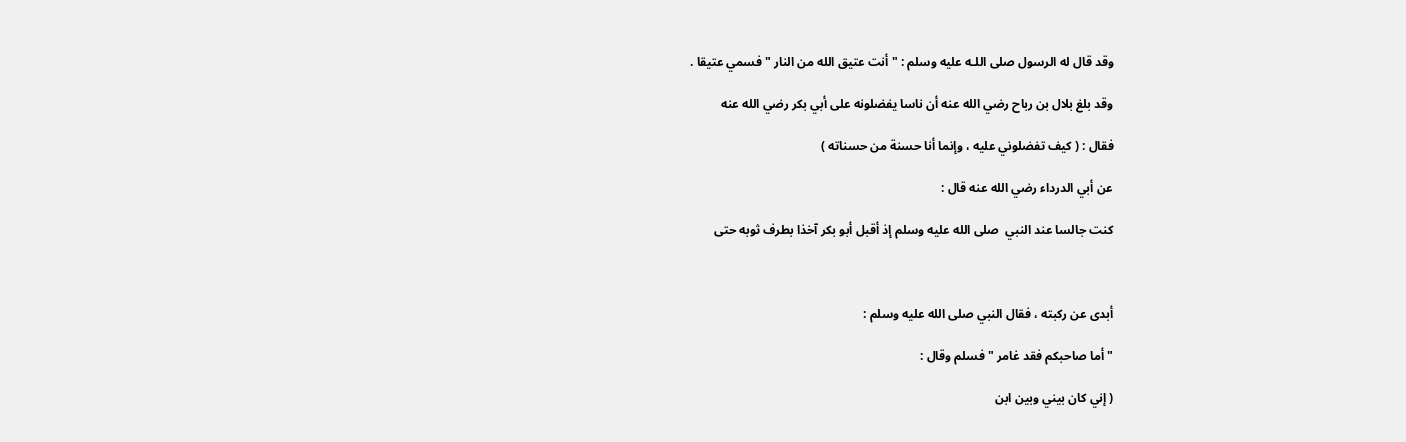وقد قال له الرسول صلى اللـه عليه وسلم : " أنت عتيق الله من النار " فسمي عتيقا .

وقد بلغ بلال بن رباح رضي الله عنه أن ناسا يفضلونه على أبي بكر رضي الله عنه

فقال : ( كيف تفضلوني عليه ، وإنما أنا حسنة من حسناته )

عن أبي الدرداء رضي الله عنه قال :

كنت جالسا عند النبي  صلى الله عليه وسلم إذ أقبل أبو بكر آخذا بطرف ثوبه حتى



أبدى عن ركبته ، فقال النبي صلى الله عليه وسلم :

" أما صاحبكم فقد غامر " فسلم وقال :

( إني كان بيني وبين ابن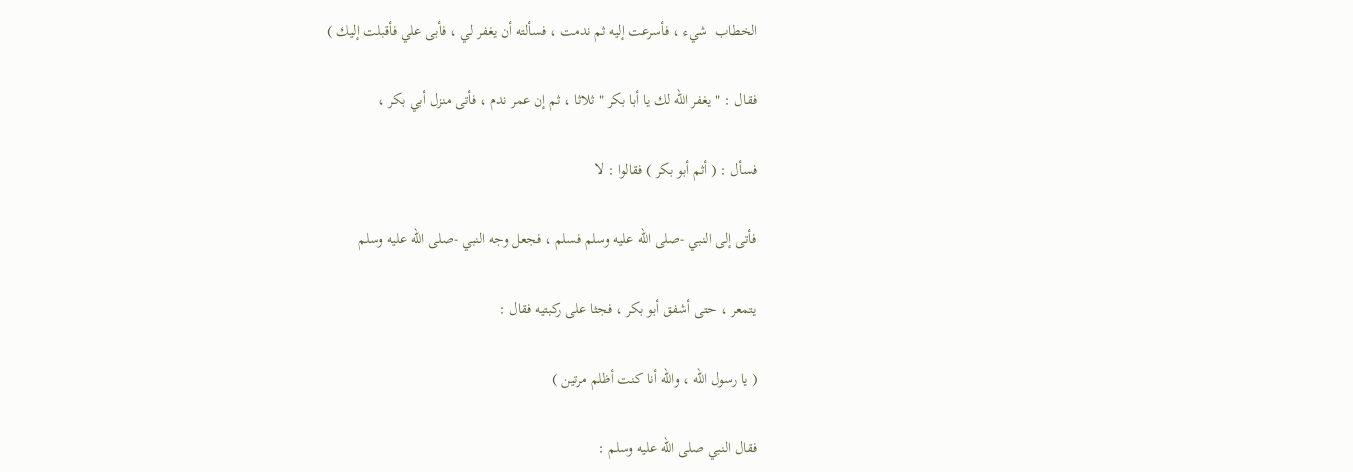الخطاب  شيء ، فأسرعت إليه ثم ندمت ، فسألته أن يغفر لي ، فأبى علي فأقبلت إليك )

فقال : " يغفر الله لك يا أبا بكر " ثلاثا ، ثم إن عمر ندم ، فأتى منزل أبي بكر ،

فسأل : ( أثم أبو بكر ) فقالوا : لا

فأتى إلى النبي -صلى الله عليه وسلم فسلم ، فجعل وجه النبي -صلى الله عليه وسلم

يتمعر ، حتى أشفق أبو بكر ، فجثا على ركبتيه فقال :

( يا رسول الله ، والله أنا كنت أظلم مرتين )

فقال النبي صلى الله عليه وسلم :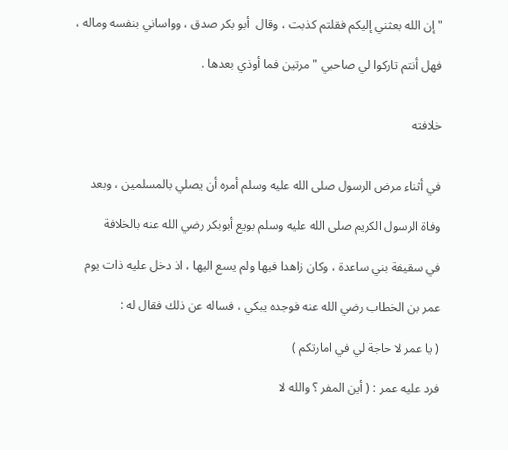" إن الله بعثني إليكم فقلتم كذبت ، وقال  أبو بكر صدق ، وواساني بنفسه وماله ،

فهل أنتم تاركوا لي صاحبي " مرتين فما أوذي بعدها .


خلافته


في أثناء مرض الرسول صلى الله عليه وسلم أمره أن يصلي بالمسلمين ، وبعد

وفاة الرسول الكريم صلى الله عليه وسلم بويع أبوبكر رضي الله عنه بالخلافة

في سقيفة بني ساعدة ، وكان زاهدا فيها ولم يسع اليها ، اذ دخل عليه ذات يوم

عمر بن الخطاب رضي الله عنه فوجده يبكي ، فساله عن ذلك فقال له :

( يا عمر لا حاجة لي في امارتكم )

فرد عليه عمر : ( أين المفر ؟ والله لا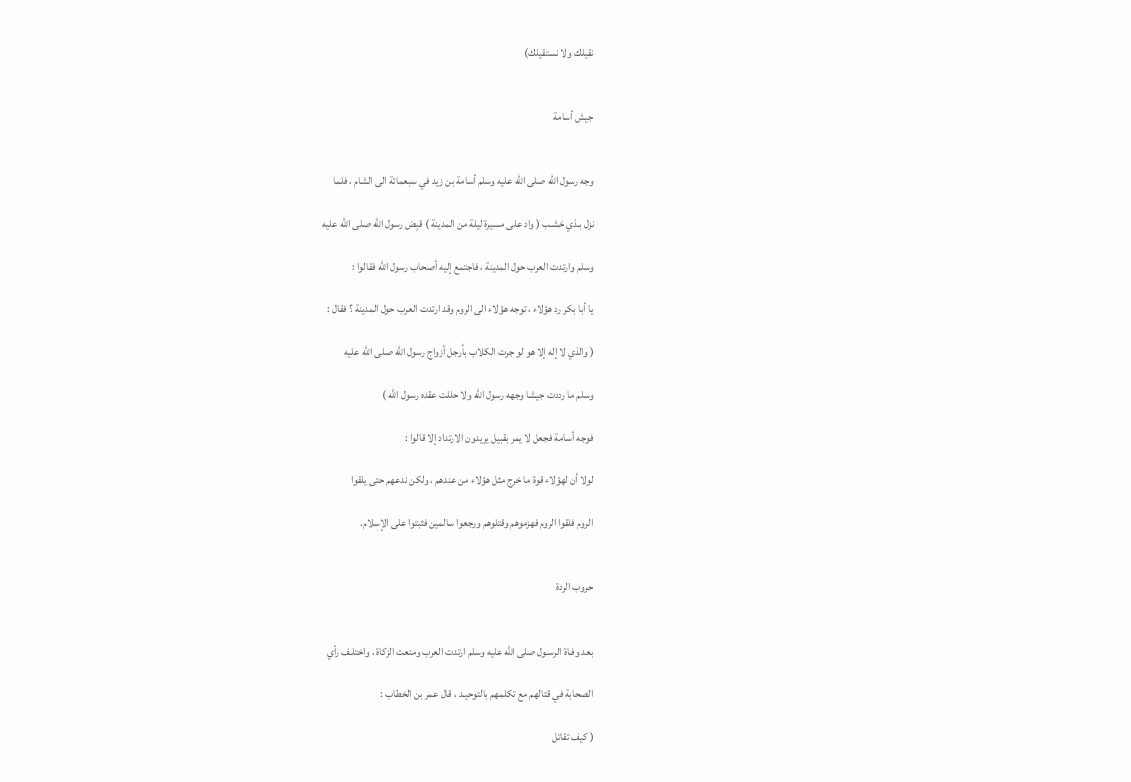نقيلك ولا نستقيلك)


جيش أسامة


وجه رسول الله صلى الله عليه وسلم أسامة بن زيد في سبعمائة الى الشام ، فلما

نزل بـذي خشـب ( واد على مسيرة ليلة من المدينة ) قبِض رسول الله صلى الله عليه

وسلم وارتدت العرب حول المدينة ، فاجتمع إليه أصحاب رسول الله فقالوا :

يا أبا بكر رد هؤلاء ، توجه هؤلاء الى الروم وقد ارتدت العرب حول المدينة ؟ فقال :

( والذي لا إله إلا هو لو جرت الكلاب بأرجل أزواج رسول الله صلى الله عليه

وسلم ما رددت جيشا وجهه رسول الله ولا حللت عقده رسول الله )

فوجه أسامة فجعل لا يمر بقبيل يريدون الارتداد إلا قالوا :

لولا أن لهؤلاء قوة ما خرج مثل هؤلاء من عندهم ، ولكن ندعهم حتى يلقوا

الروم فلقوا الروم فهزموهم وقتلوهم ورجعوا سالمين فثبتوا على الإسلام.


حروب الردة


بعد وفـاة الرسـول صلى الله عليه وسلم ارتدت العرب ومنعت الزكاة ، واختلـف رأي

الصحابة في قتالهم مع تكلمهم بالتوحيـد ، قال عمر بن الخطاب :

( كيف تقاتل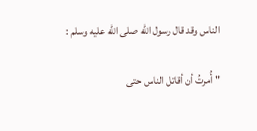الناس وقد قال رسول الله صلى الله عليه وسلم :

" أُمرتُ أن أقاتل الناس حتى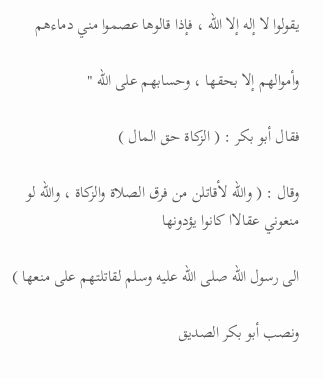يقولوا لا إله إلا الله ، فإذا قالوها عصموا مني دماءهم

وأموالهم إلا بحقها ، وحسابهم على الله "

فقال أبو بكر : ( الزكاة حق المال )

وقال : ( والله لأقاتلن من فرق الصلاة والزكاة ، والله لو منعوني عقالاا كانوا يؤدونها

الى رسول الله صلى الله عليه وسلم لقاتلتهم على منعها )

ونصب أبو بكر الصديق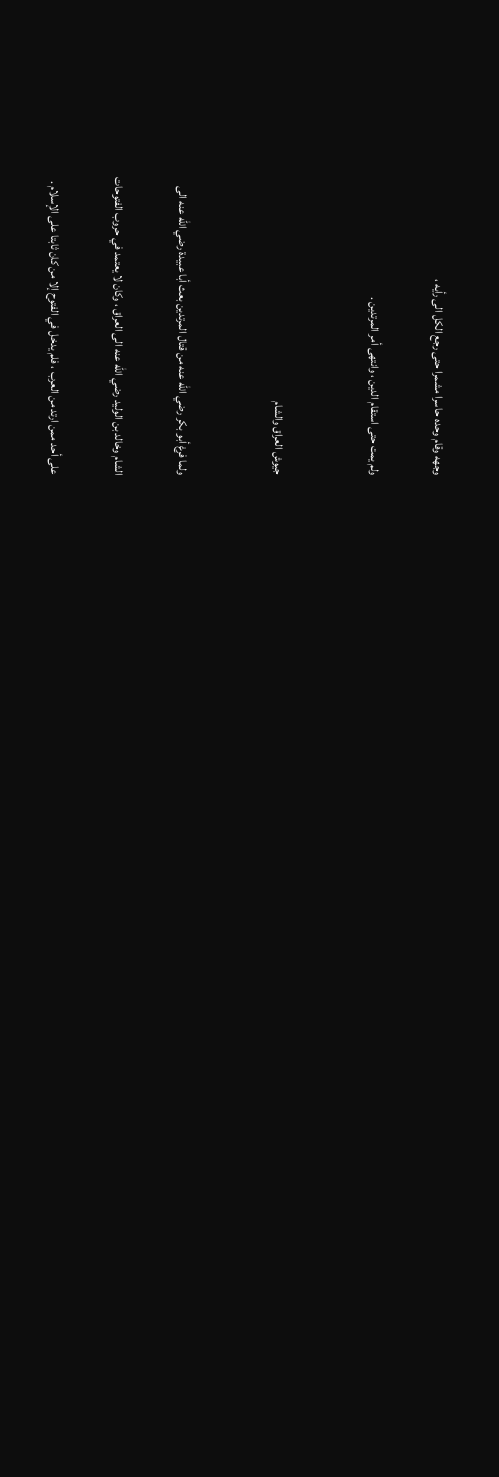وجهه وقام وحده حاسرا مشمرا حتى رجع الكل الى رأيه ،

ولم يمت حتى استقام الدين ، وانتهى أمر المرتدين .


جيوش العراق والشام


ولما فرغ أبو بكر رضي الله عنه من قتال المرتدين بعث أبا عبيدة رضي الله عنه الى

الشام وخالد بن الوليد رضي الله عنه الى العراق ، وكان لا يعتمد في حروب الفتوحات

على أحد ممن ارتد من العرب ، فلم يدخل في الفتوح إلا من كان ثابتا على الإسلام .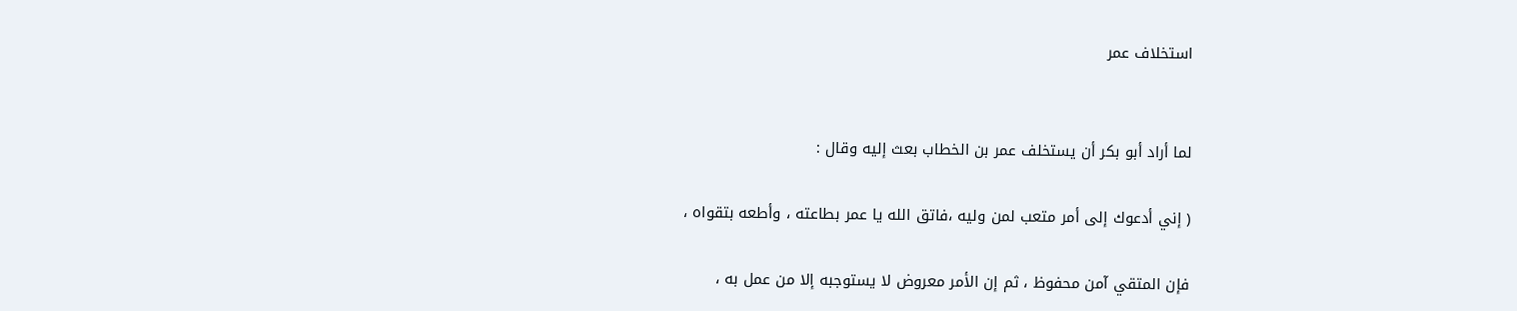استخلاف عمر


لما أراد أبو بكر أن يستخلف عمر بن الخطاب بعث إليه وقال :

( إني أدعوك إلى أمر متعب لمن وليه ،فاتق الله يا عمر بطاعته ، وأطعه بتقواه ،

فإن المتقي آمن محفوظ ، ثم إن الأمر معروض لا يستوجبه إلا من عمل به ،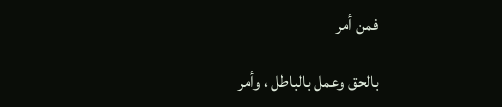فمن أمر

بالحق وعمل بالباطل ، وأمر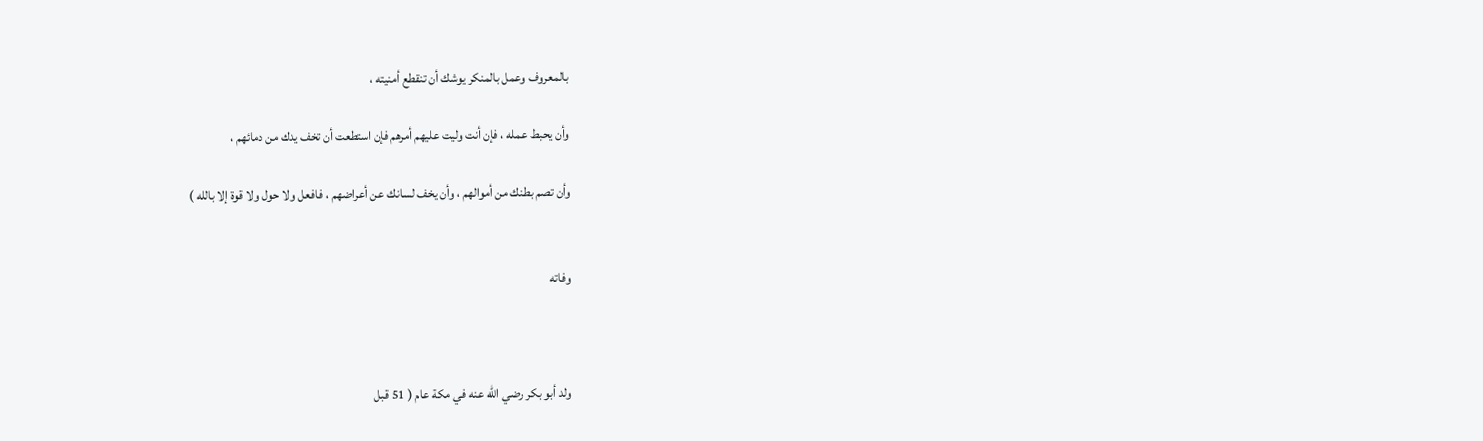بالمعروف وعمل بالمنكر يوشك أن تنقطع أمنيته ،

وأن يحبط عمله ، فإن أنت وليت عليهم أمرهم فإن استطعت أن تخف يدك من دمائهم ،

وأن تصم بطنك من أموالهم ، وأن يخف لسانك عن أعراضهم ، فافعل ولا حول ولا قوة إلا بالله )


وفاته



ولد أبو بكر رضي الله عنه في مكة عام ( 51 قبل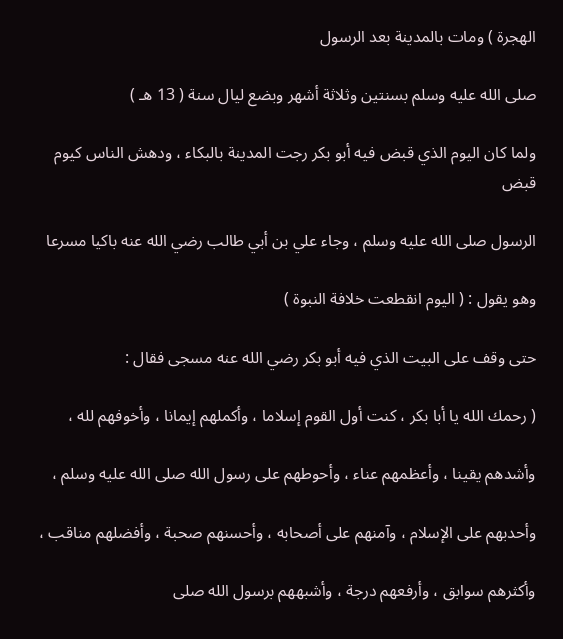الهجرة ) ومات بالمدينة بعد الرسول

صلى الله عليه وسلم بسنتين وثلاثة أشهر وبضع ليال سنة ( 13 هـ )

ولما كان اليوم الذي قبض فيه أبو بكر رجت المدينة بالبكاء ، ودهش الناس كيوم قبض

الرسول صلى الله عليه وسلم ، وجاء علي بن أبي طالب رضي الله عنه باكيا مسرعا

وهو يقول : ( اليوم انقطعت خلافة النبوة )

حتى وقف على البيت الذي فيه أبو بكر رضي الله عنه مسجى فقال :

( رحمك الله يا أبا بكر ، كنت أول القوم إسلاما ، وأكملهم إيمانا ، وأخوفهم لله ،

وأشدهم يقينا ، وأعظمهم عناء ، وأحوطهم على رسول الله صلى الله عليه وسلم ،

وأحدبهم على الإسلام ، وآمنهم على أصحابه ، وأحسنهم صحبة ، وأفضلهم مناقب ،

وأكثرهم سوابق ، وأرفعهم درجة ، وأشبههم برسول الله صلى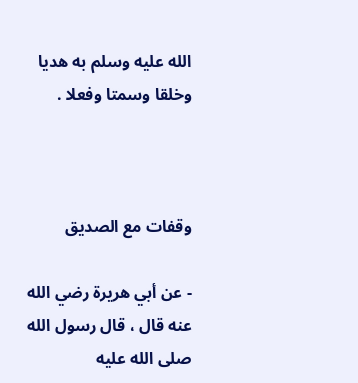الله عليه وسلم به هديا وخلقا وسمتا وفعلا .



وقفات مع الصديق

- عن أبي هريرة رضي الله عنه قال ، قال رسول الله صلى الله عليه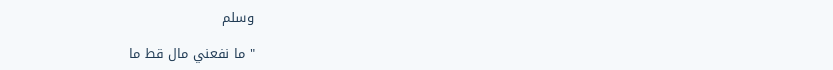وسلم

" ما نفعني مال قط ما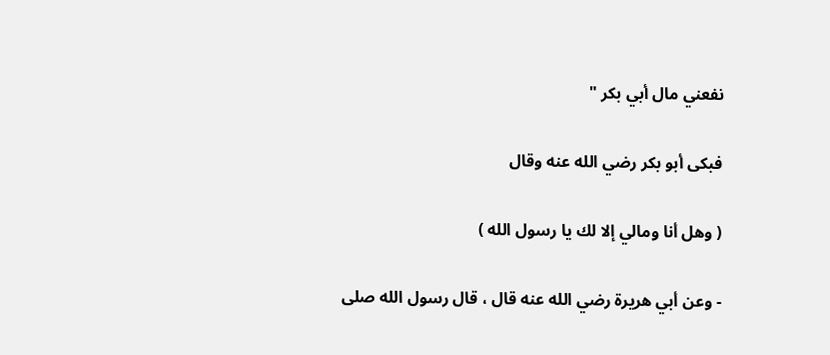نفعني مال أبي بكر "

فبكى أبو بكر رضي الله عنه وقال

( وهل أنا ومالي إلا لك يا رسول الله )

- وعن أبي هريرة رضي الله عنه قال ، قال رسول الله صلى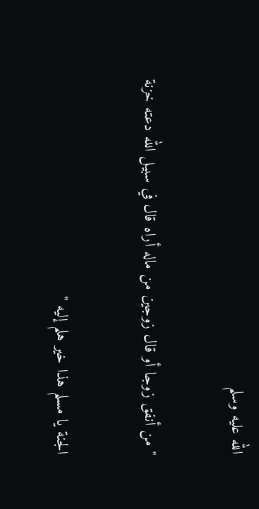الله عليه وسلم

" من أنفق زوجا أو قال زوجين من ماله أراه قال في سبيل الله دعته خزنة

الجنة يا مسلم هذا خير هلم إليه "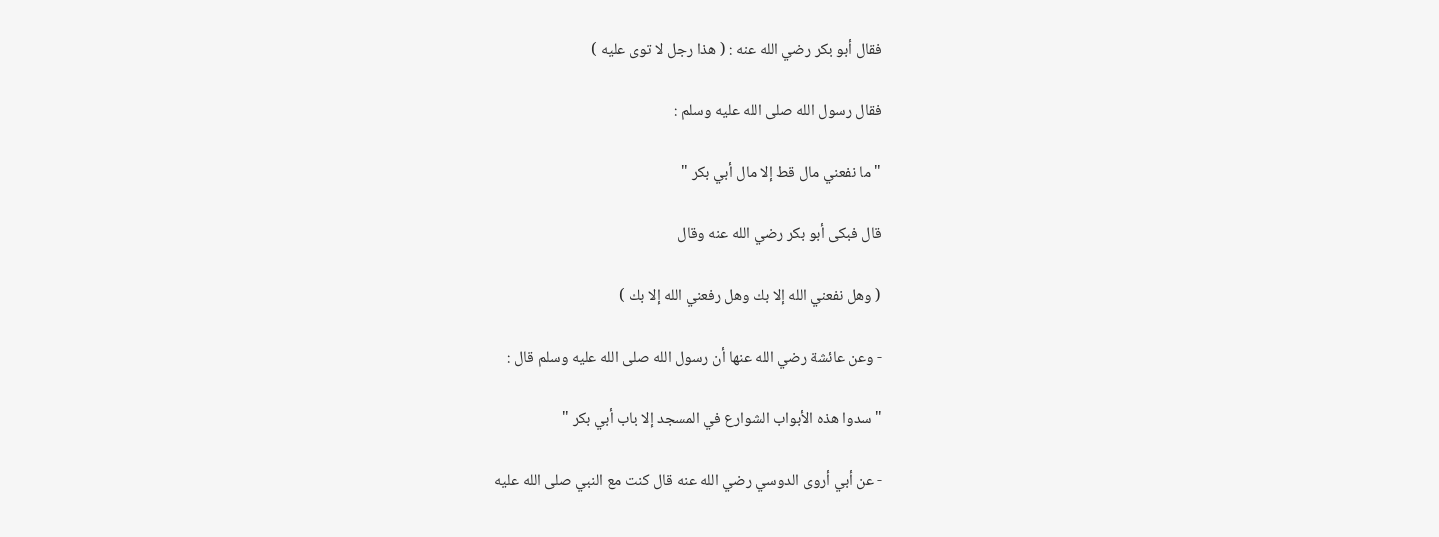فقال أبو بكر رضي الله عنه : ( هذا رجل لا توى عليه )

فقال رسول الله صلى الله عليه وسلم :

" ما نفعني مال قط إلا مال أبي بكر "

قال فبكى أبو بكر رضي الله عنه وقال

( وهل نفعني الله إلا بك وهل رفعني الله إلا بك )

- وعن عائشة رضي الله عنها أن رسول الله صلى الله عليه وسلم قال :

" سدوا هذه الأبواب الشوارع في المسجد إلا باب أبي بكر "

- عن أبي أروى الدوسي رضي الله عنه قال كنت مع النبي صلى الله عليه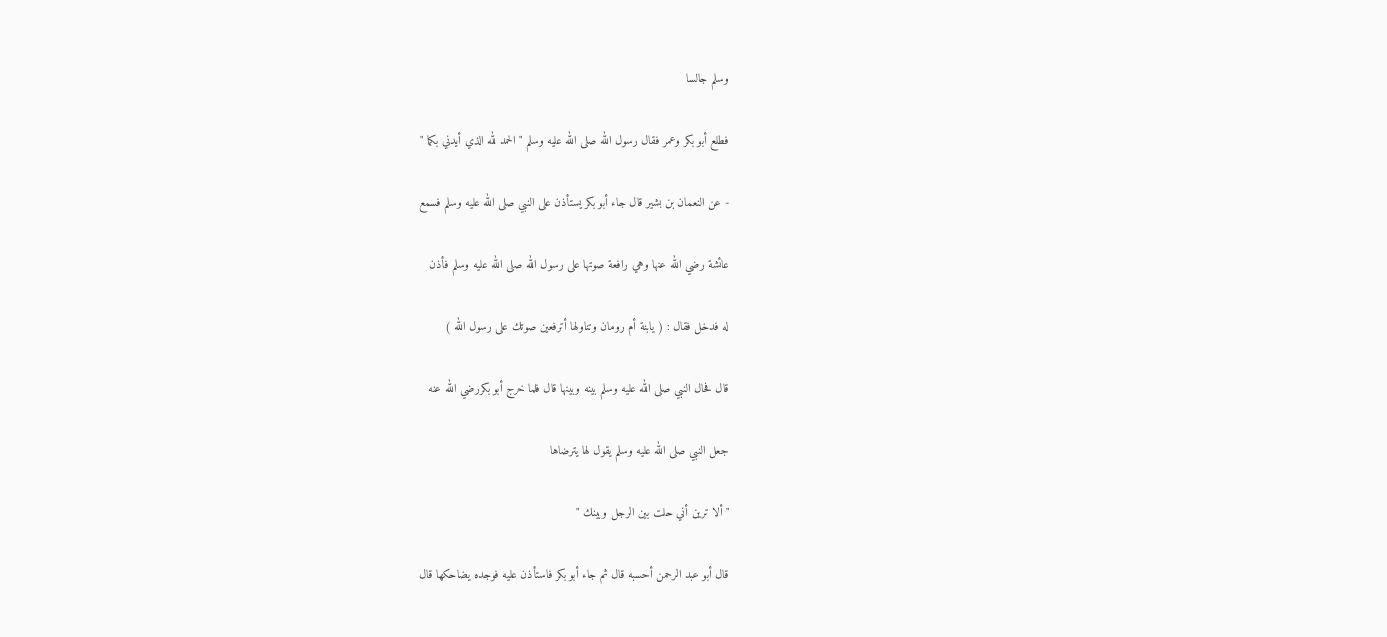وسلم جالسا

فطلع أبو بكر وعمر فقال رسول الله صلى الله عليه وسلم " الحمد لله الذي أيدني بكما "

- عن النعمان بن بشير قال جاء أبو بكر يستأذن على النبي صلى الله عليه وسلم فسمع

عائشة رضي الله عنها وهي رافعة صوتها على رسول الله صلى الله عليه وسلم فأذن

له فدخل فقال : ( يابنة أم رومان وتناولها أترفعين صوتك على رسول الله )

قال فحال النبي صلى الله عليه وسلم بينه وبينها قال فلما خرج أبو بكررضي الله عنه

جعل النبي صلى الله عليه وسلم يقول لها يترضاها

" ألا ترين أني حلت بين الرجل وبينك "

قال أبو عبد الرحمن أحسبه قال ثم جاء أبو بكر فاستأذن عليه فوجده يضاحكها قال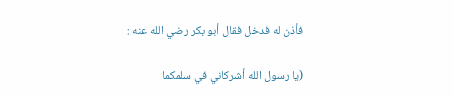فأذن له فدخل فقال أبو بكر رضي الله عنه :

(يا رسول الله أشركاني في سلمكما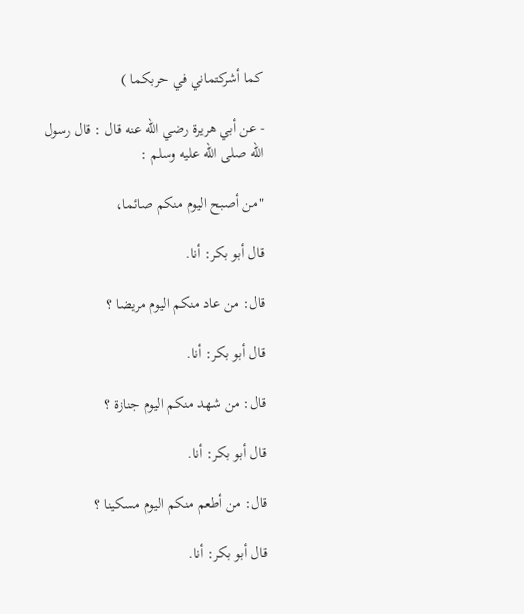كما أشركتماني في حربكما )

- عن أبي هريرة رضي الله عنه قال : قال رسول الله صلى الله عليه وسلم :

"من أصبح اليوم منكم صائما،

قال أبو بكر: أنا.

قال: من عاد منكم اليوم مريضا ؟

قال أبو بكر: أنا.

قال: من شهد منكم اليوم جنازة ؟

قال أبو بكر: أنا.

قال: من أطعم منكم اليوم مسكينا ؟

قال أبو بكر: أنا.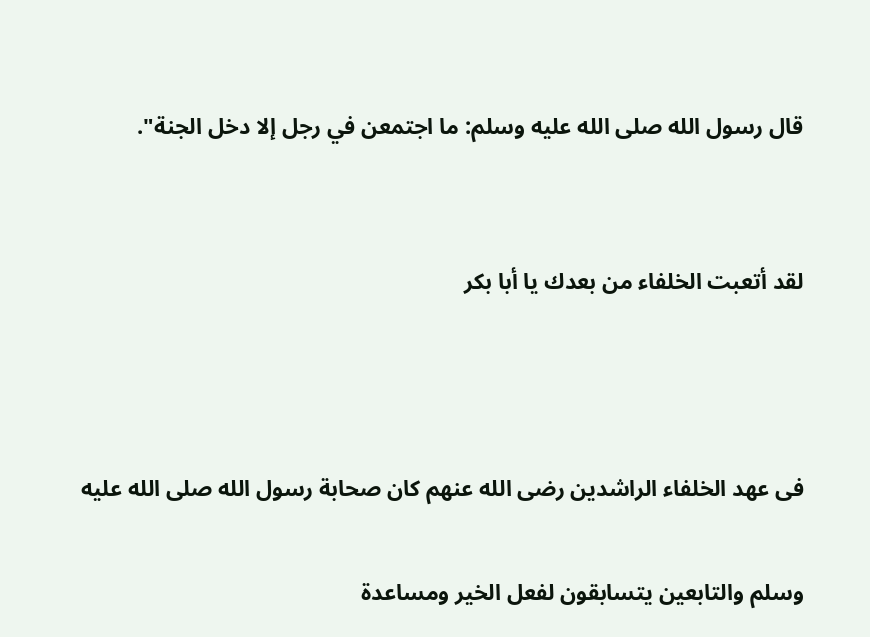قال رسول الله صلى الله عليه وسلم: ما اجتمعن في رجل إلا دخل الجنة".


لقد أتعبت الخلفاء من بعدك يا أبا بكر



فى عهد الخلفاء الراشدين رضى الله عنهم كان صحابة رسول الله صلى الله عليه

وسلم والتابعين يتسابقون لفعل الخير ومساعدة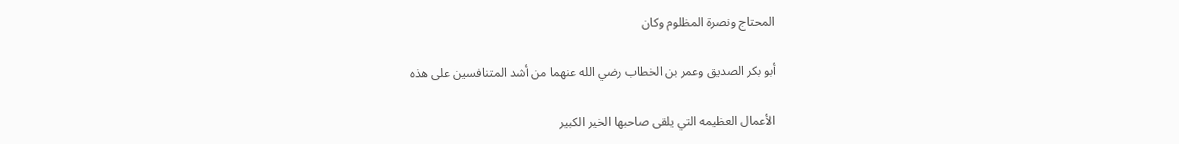المحتاج ونصرة المظلوم وكان

أبو بكر الصديق وعمر بن الخطاب رضي الله عنهما من أشد المتنافسين على هذه

الأعمال العظيمه التي يلقى صاحبها الخير الكبير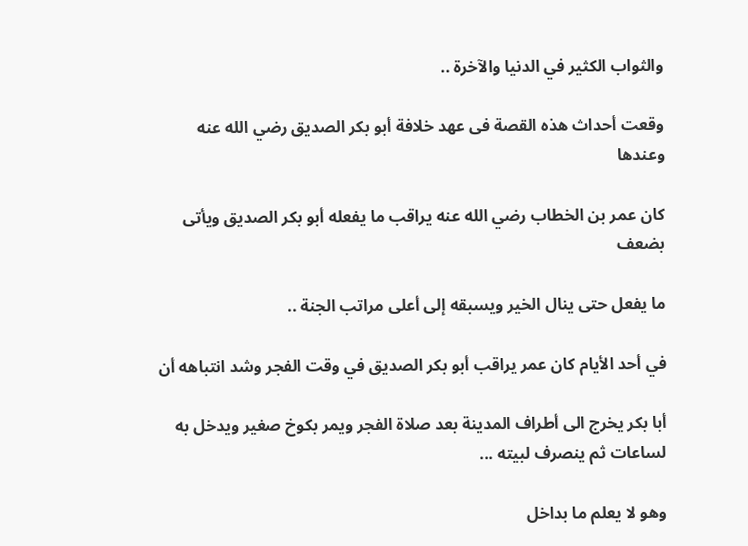والثواب الكثير في الدنيا والآخرة ..

وقعت أحداث هذه القصة فى عهد خلافة أبو بكر الصديق رضي الله عنه وعندها

كان عمر بن الخطاب رضي الله عنه يراقب ما يفعله أبو بكر الصديق ويأتى بضعف

ما يفعل حتى ينال الخير ويسبقه إلى أعلى مراتب الجنة ..

في أحد الأيام كان عمر يراقب أبو بكر الصديق في وقت الفجر وشد انتباهه أن

أبا بكر يخرج الى أطراف المدينة بعد صلاة الفجر ويمر بكوخ صغير ويدخل به لساعات ثم ينصرف لبيته ...

وهو لا يعلم ما بداخل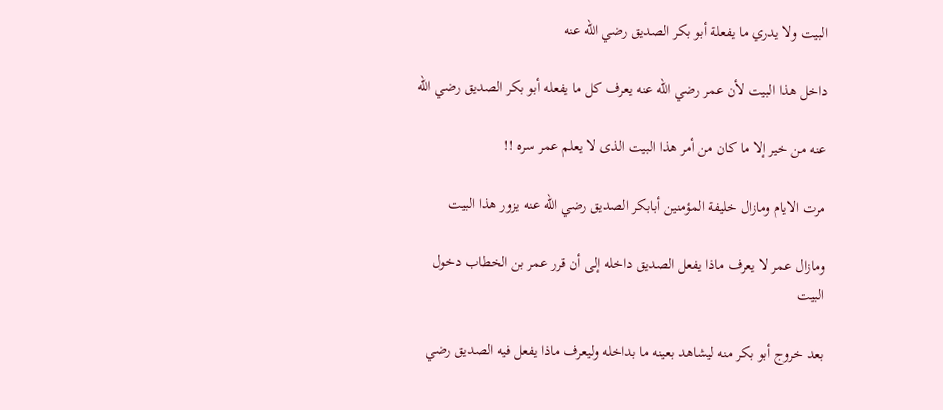البيت ولا يدري ما يفعلة أبو بكر الصديق رضي الله عنه

داخل هذا البيت لأن عمر رضي الله عنه يعرف كل ما يفعله أبو بكر الصديق رضي الله

عنه من خير إلا ما كان من أمر هذا البيت الذى لا يعلم عمر سره !!

مرت الايام ومازال خليفة المؤمنين أبابكر الصديق رضي الله عنه يزور هذا البيت

ومازال عمر لا يعرف ماذا يفعل الصديق داخله إلى أن قرر عمر بن الخطاب دخول البيت

بعد خروج أبو بكر منه ليشاهد بعينه ما بداخله وليعرف ماذا يفعل فيه الصديق رضي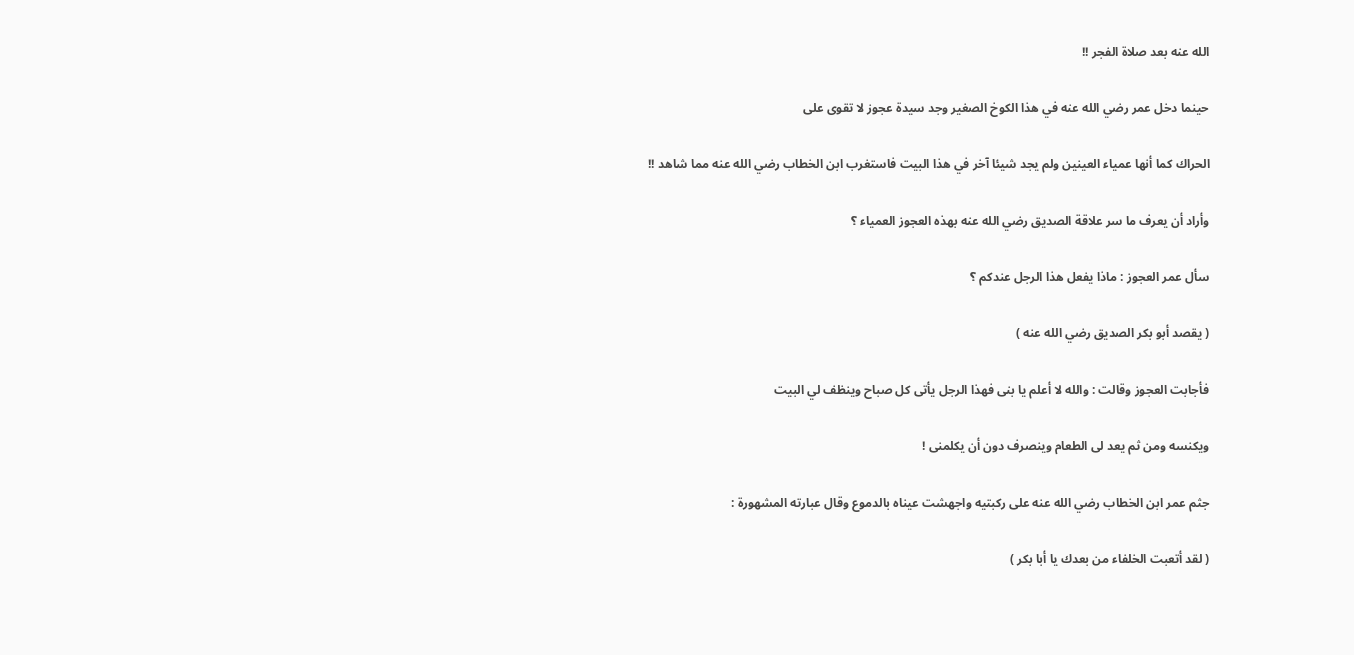الله عنه بعد صلاة الفجر !!

حينما دخل عمر رضي الله عنه في هذا الكوخ الصغير وجد سيدة عجوز لا تقوى على

الحراك كما أنها عمياء العينين ولم يجد شيئا آخر في هذا البيت فاستغرب ابن الخطاب رضي الله عنه مما شاهد !!

وأراد أن يعرف ما سر علاقة الصديق رضي الله عنه بهذه العجوز العمياء ؟

سأل عمر العجوز : ماذا يفعل هذا الرجل عندكم ؟

( يقصد أبو بكر الصديق رضي الله عنه )

فأجابت العجوز وقالت : والله لا أعلم يا بنى فهذا الرجل يأتى كل صباح وينظف لي البيت

ويكنسه ومن ثم يعد لى الطعام وينصرف دون أن يكلمنى !

جثم عمر ابن الخطاب رضي الله عنه على ركبتيه واجهشت عيناه بالدموع وقال عبارته المشهورة :

( لقد أتعبت الخلفاء من بعدك يا أبا بكر )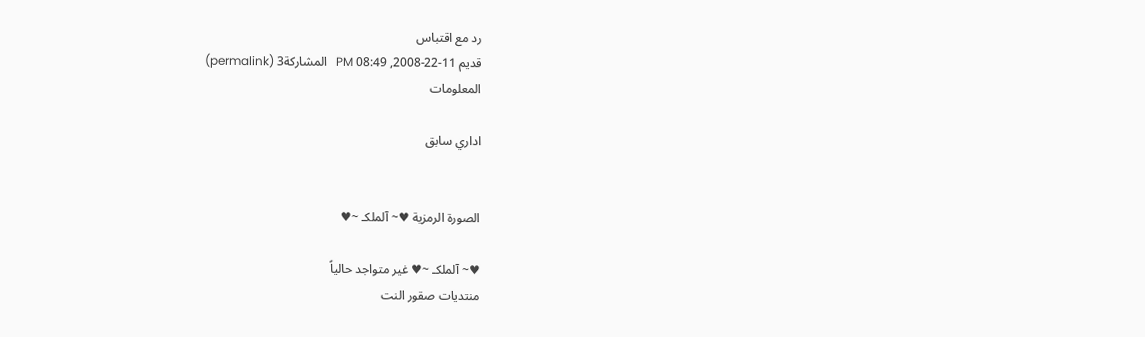رد مع اقتباس
قديم 11-22-2008, 08:49 PM   المشاركة3 (permalink)
المعلومات

اداري سابق


الصورة الرمزية ♥~ آلملكـ ~♥

♥~ آلملكـ ~♥ غير متواجد حالياً
منتديات صقور النت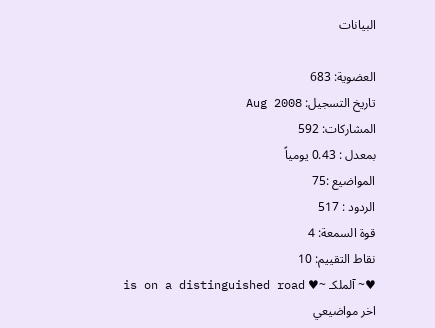البيانات

العضوية: 683
تاريخ التسجيل: Aug 2008
المشاركات: 592
بمعدل : 0.43 يومياً
المواضيع :75
الردود : 517
قوة السمعة: 4
نقاط التقييم: 10
♥~ آلملكـ ~♥ is on a distinguished road
اخر مواضيعي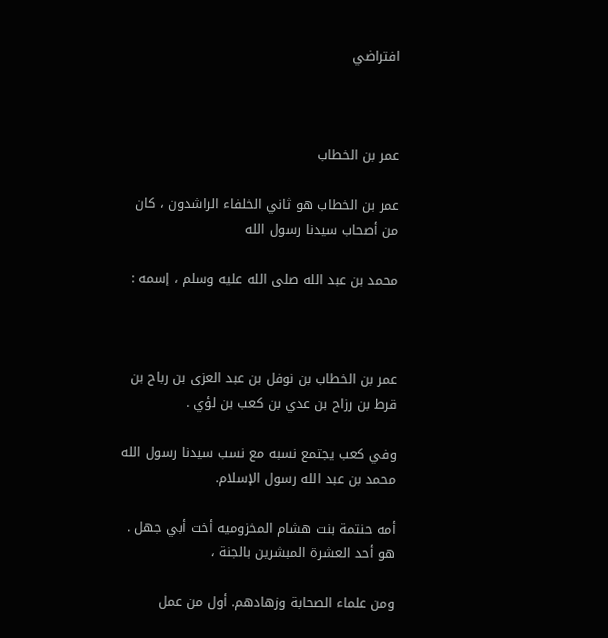افتراضي



عمر بن الخطاب

عمر بن الخطاب هو ثاني الخلفاء الراشدون ، كان من أصحاب سيدنا رسول الله

محمد بن عبد الله صلى الله عليه وسلم ، إسمه :



عمر بن الخطاب بن نوفل بن عبد العزى بن رباح بن قرط بن رزاح بن عدي بن كعب بن لؤي .

وفي كعب يجتمع نسبه مع نسب سيدنا رسول الله محمد بن عبد الله رسول الإسلام.

أمه حنتمة بنت هشام المخزوميه أخت أبي جهل . هو أحد العشرة المبشرين بالجنة ،

ومن علماء الصحابة وزهادهم. أول من عمل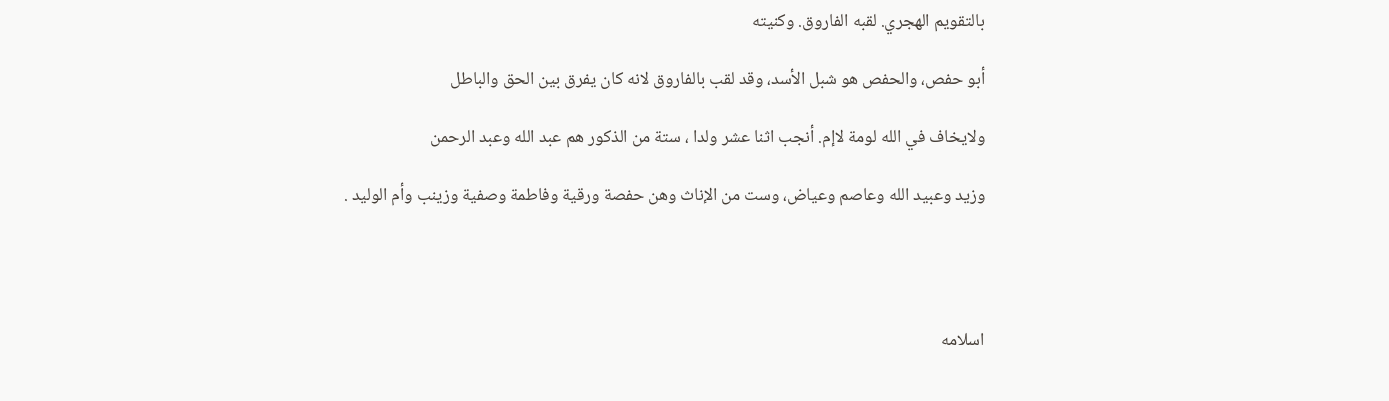بالتقويم الهجري. لقبه الفاروق. وكنيته

أبو حفص، والحفص هو شبل الأسد، وقد لقب بالفاروق لانه كان يفرق بين الحق والباطل

ولايخاف في الله لومة لاإم. أنجب اثنا عشر ولدا ، ستة من الذكور هم عبد الله وعبد الرحمن

وزيد وعبيد الله وعاصم وعياض، وست من الإناث وهن حفصة ورقية وفاطمة وصفية وزينب وأم الوليد .




اسلامه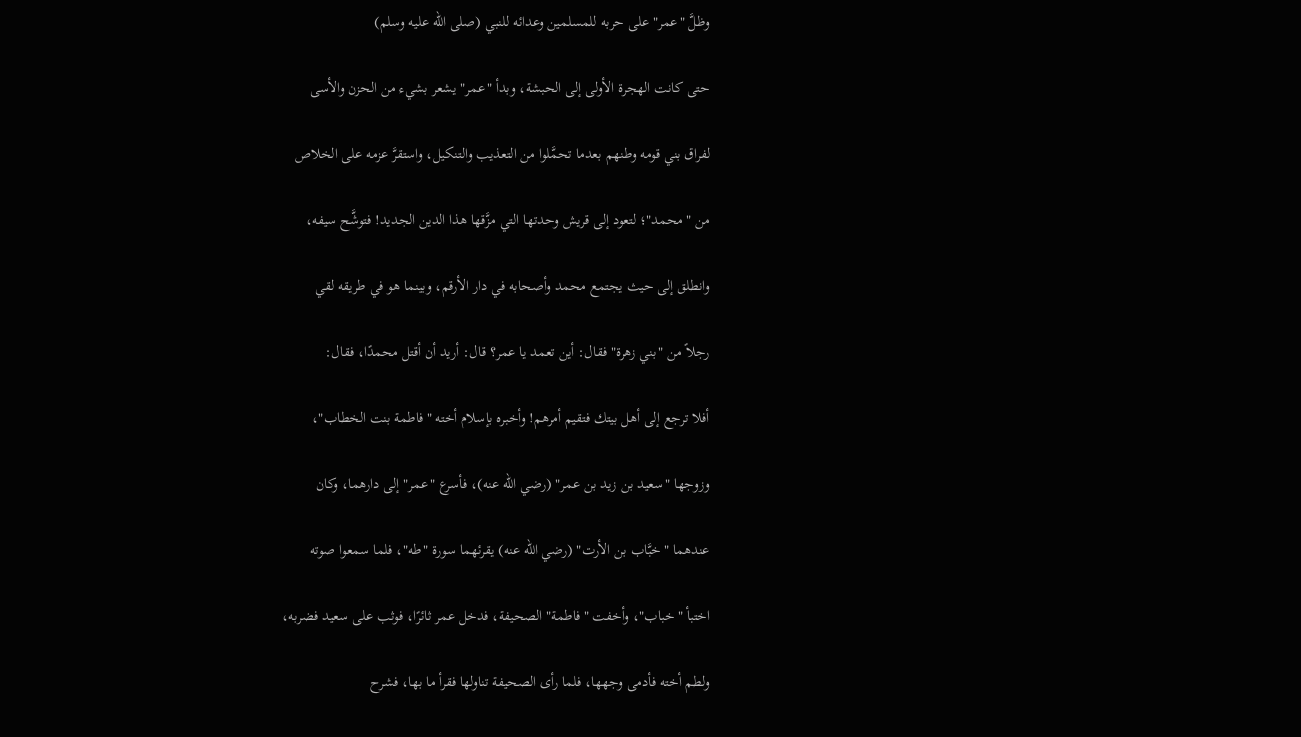وظلَّ "عمر" على حربه للمسلمين وعدائه للنبي (صلى الله عليه وسلم)

حتى كانت الهجرة الأولى إلى الحبشة، وبدأ "عمر" يشعر بشيء من الحزن والأسى

لفراق بني قومه وطنهم بعدما تحمَّلوا من التعذيب والتنكيل، واستقرَّ عزمه على الخلاص

من "محمد"؛ لتعود إلى قريش وحدتها التي مزَّقها هذا الدين الجديد! فتوشَّح سيفه،

وانطلق إلى حيث يجتمع محمد وأصحابه في دار الأرقم، وبينما هو في طريقه لقي

رجلاً من "بني زهرة" فقال: أين تعمد يا عمر؟ قال: أريد أن أقتل محمدًا، فقال:

أفلا ترجع إلى أهل بيتك فتقيم أمرهم! وأخبره بإسلام أخته "فاطمة بنت الخطاب"،

وزوجها "سعيد بن زيد بن عمر" (رضي الله عنه)، فأسرع "عمر" إلى دارهما، وكان

عندهما "خبَّاب بن الأرت" (رضي الله عنه) يقرئهما سورة "طه"، فلما سمعوا صوته

اختبأ "خباب"، وأخفت "فاطمة" الصحيفة، فدخل عمر ثائرًا، فوثب على سعيد فضربه،

ولطم أخته فأدمى وجهها، فلما رأى الصحيفة تناولها فقرأ ما بها، فشرح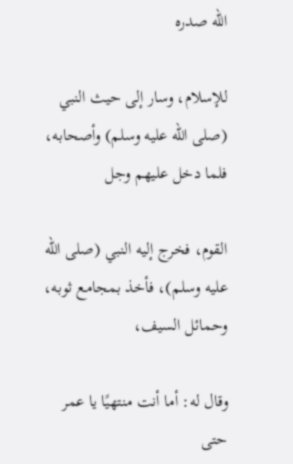الله صدره

للإسلام، وسار إلى حيث النبي (صلى الله عليه وسلم) وأصحابه، فلما دخل عليهم وجل

القوم، فخرج إليه النبي (صلى الله عليه وسلم)، فأخذ بمجامع ثوبه، وحمائل السيف،

وقال له: أما أنت منتهيًا يا عمر حتى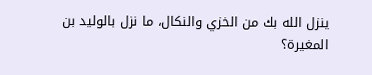ينزل الله بك من الخزي والنكال، ما نزل بالوليد بن المغيرة؟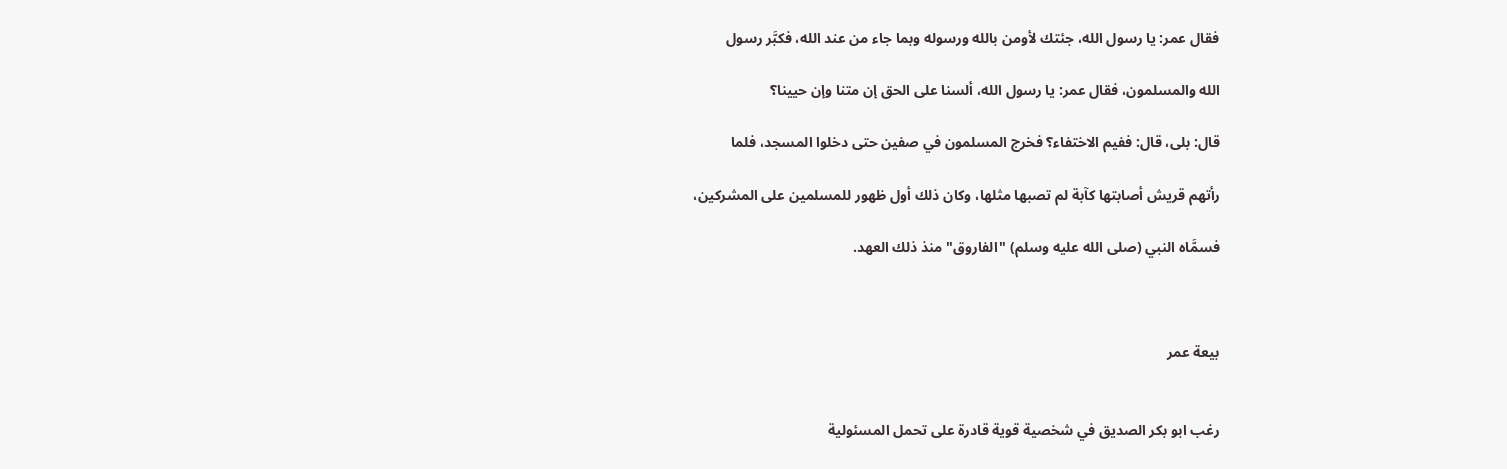فقال عمر: يا رسول الله، جئتك لأومن بالله ورسوله وبما جاء من عند الله، فكبَّر رسول

الله والمسلمون، فقال عمر: يا رسول الله، ألسنا على الحق إن متنا وإن حيينا؟

قال: بلى، قال: ففيم الاختفاء؟ فخرج المسلمون في صفين حتى دخلوا المسجد، فلما

رأتهم قريش أصابتها كآبة لم تصبها مثلها، وكان ذلك أول ظهور للمسلمين على المشركين،

فسمَّاه النبي (صلى الله عليه وسلم) "الفاروق" منذ ذلك العهد.



بيعة عمر


رغب ابو بكر الصديق في شخصية قوية قادرة على تحمل المسئولية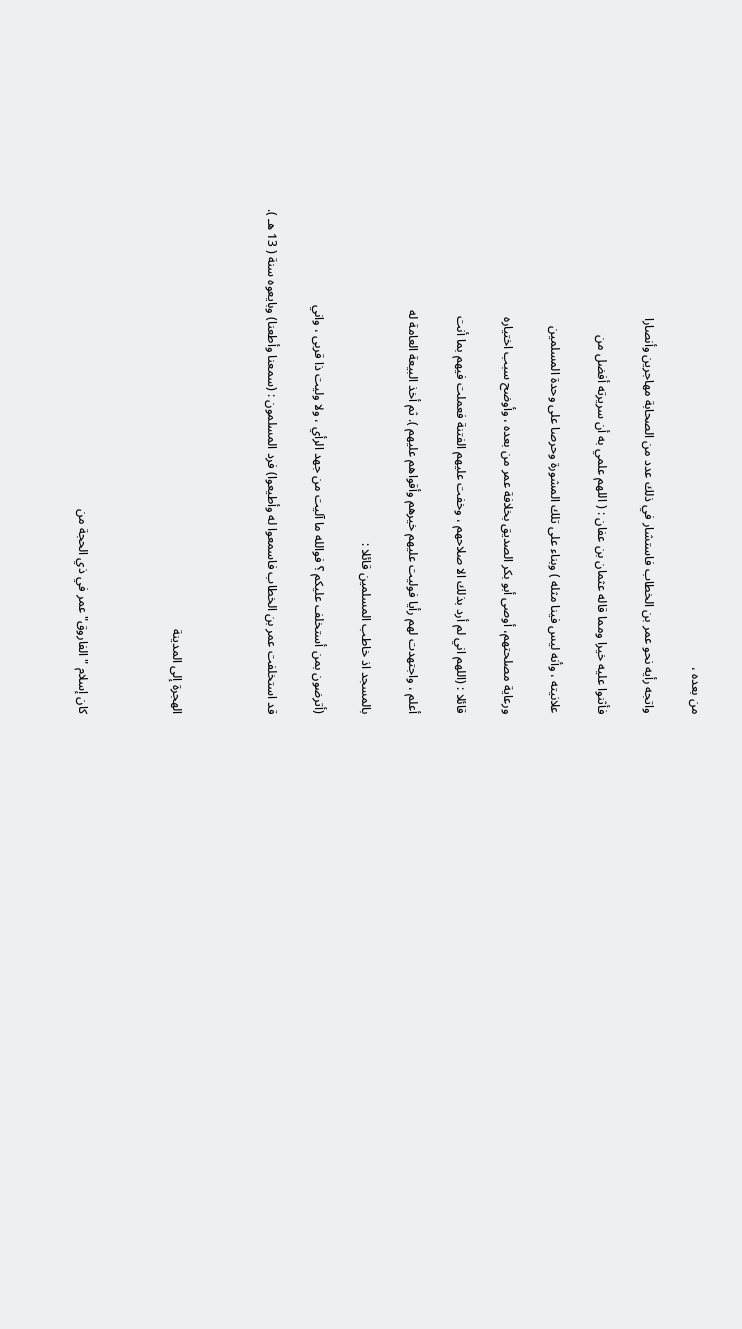من بعده ،

واتجه رأيه نحو عمر بن الخطاب فاستشار في ذلك عدد من الصحابة مهاجرين وأنصارا

فأثنوا عليه خيرا ومما قاله عثمان بن عفان : ( اللهم علمي به أن سريرته أفضل من

علانيته ، وأنه ليس فينا مثله ) وبناء على تلك المشورة وحرصا على وحدة المسلمين

ورعاية مصلحتهم، أوصى أبو بكر الصديق بخلافة عمر من بعده ، وأوضح سبب اختياره

قائلا : (اللهم اني لم أرد بذلك الا صلاحهم ، وخفت عليهم الفتنة فعملت فيهم بما أنت

أعلم ، واجتهدت لهم رأيا فوليت عليهم خيرهم وأقواهم عليهم ). ثم أخذ البيعة العامة له

بالمسجد اذ خاطب المسلمين قائلا :

(أترضون بمن أستخلف عليكم ؟ فوالله ما آليت من جهد الرأي ، ولا وليت ذا قربى ، واني

قد استخلفت عمر بن الخطاب فاسمعوا له وأطيعوا) فرد المسلمون : (سمعنا وأطعنا) وبايعوه سنة ( 13 هـ ).



الهجرة إلى المدينة



كان إسلام "الفاروق" عمر في ذي الحجة من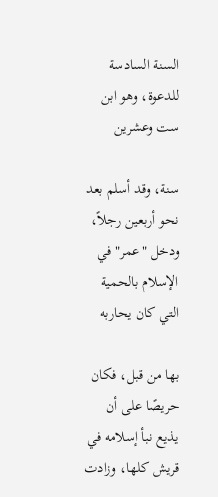السنة السادسة للدعوة، وهو ابن ست وعشرين

سنة، وقد أسلم بعد نحو أربعين رجلاً، ودخل "عمر" في الإسلام بالحمية التي كان يحاربه

بها من قبل، فكان حريصًا على أن يذيع نبأ إسلامه في قريش كلها، وزادت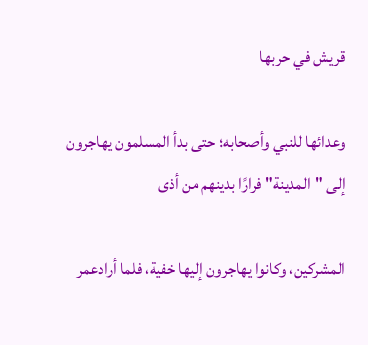قريش في حربها

وعدائها للنبي وأصحابه؛ حتى بدأ المسلمون يهاجرون إلى "المدينة" فرارًا بدينهم من أذى

المشركين، وكانوا يهاجرون إليها خفية، فلما أرادعمر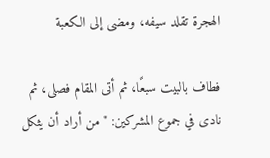الهجرة تقلد سيفه، ومضى إلى الكعبة

فطاف بالبيت سبعًا، ثم أتى المقام فصلى، ثم نادى في جموع المشركين: "من أراد أن يثكل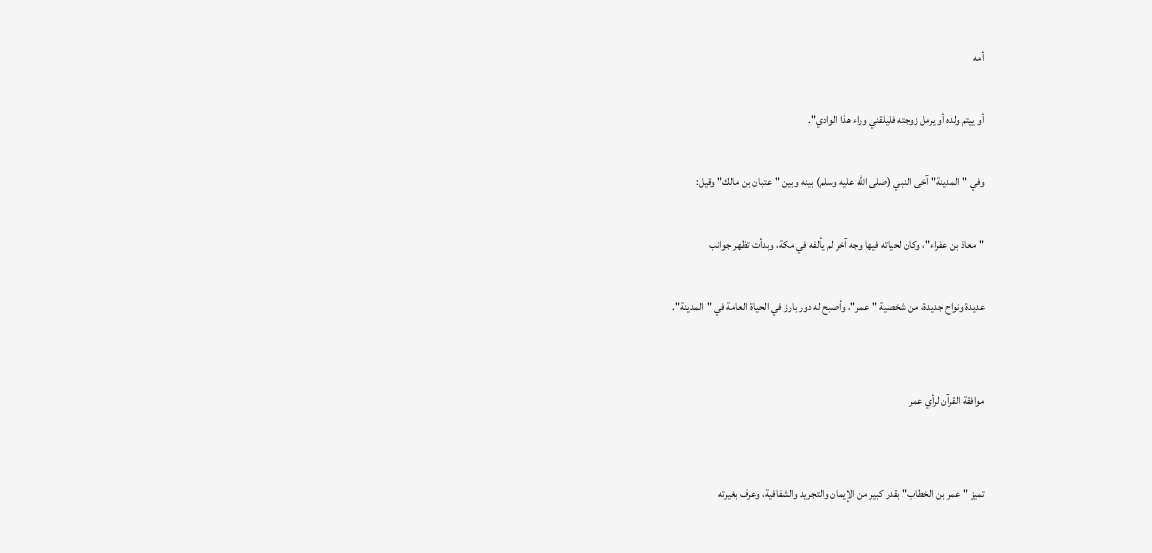أمه

أو ييتم ولده أو يرمل زوجته فليلقني وراء هذا الوادي".

وفي "المدينة" آخى النبي (صلى الله عليه وسلم) بينه وبين "عتبان بن مالك" وقيل:

"معاذ بن عفراء"، وكان لحياته فيها وجه آخر لم يألفه في مكة، وبدأت تظهر جوانب

عديدة ونواح جديدة، من شخصية "عمر"، وأصبح له دور بارز في الحياة العامة في "المدينة".


موافقة القرآن لرأي عمر


تميز "عمر بن الخطاب" بقدر كبير من الإيمان والتجريد والشفافية، وعرف بغيرته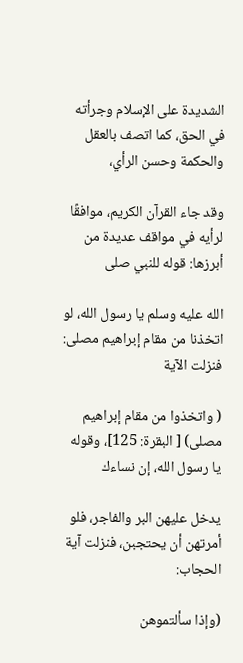الشديدة على الإسلام وجرأته في الحق، كما اتصف بالعقل والحكمة وحسن الرأي،

وقد جاء القرآن الكريم، موافقًا لرأيه في مواقف عديدة من أبرزها: قوله للنبي صلى

الله عليه وسلم يا رسول الله، لو اتخذنا من مقام إبراهيم مصلى: فنزلت الآية

( واتخذوا من مقام إبراهيم مصلى) [ البقرة: 125]، وقوله يا رسول الله، إن نساءك

يدخل عليهن البر والفاجر، فلو أمرتهن أن يحتجبن، فنزلت آية الحجاب:

(وإذا سألتموهن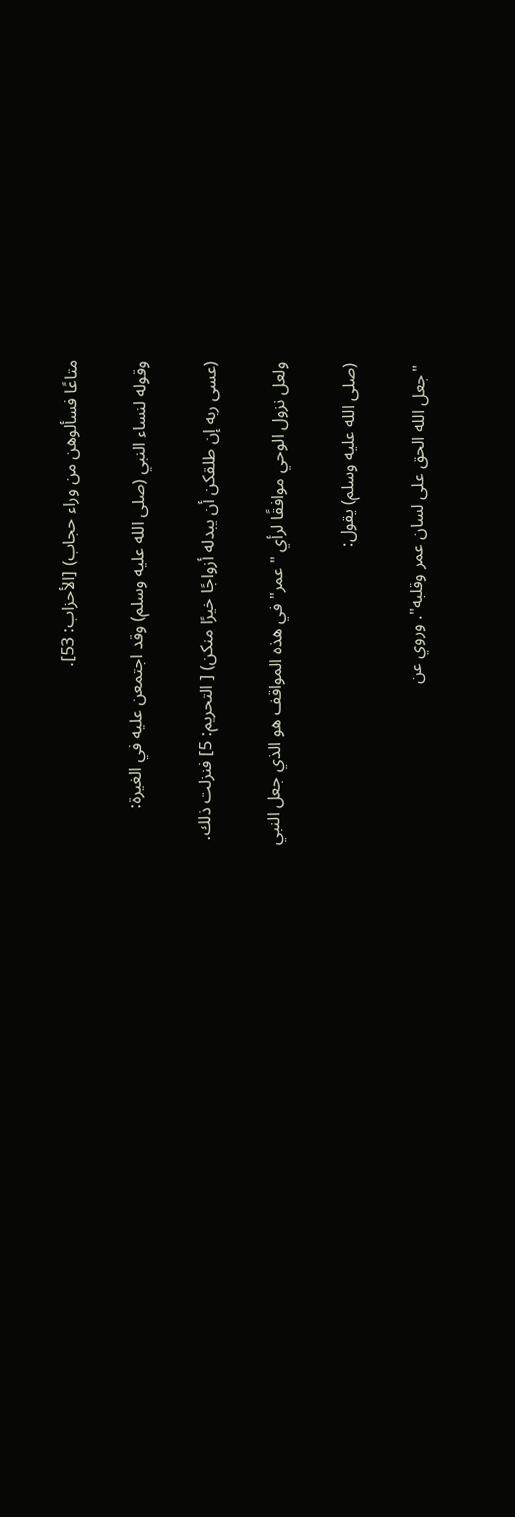متاعًا فسألوهن من وراء حجاب) [الأحزاب: 53].

وقوله لنساء النبي (صلى الله عليه وسلم) وقد اجتمعن عليه في الغيرة:

(عسى ربه إن طلقكن أن يبدله أزواجًا خيرًا منكن) [ التحريم: 5] فنزلت ذلك.

ولعل نزول الوحي موافقًا لرأي "عمر" في هذه المواقف هو الذي جعل النبي

(صلى الله عليه وسلم) يقول:

"جعل الله الحق على لسان عمر وقلبه". وروي عن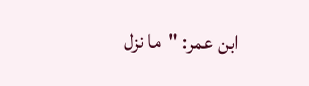ابن عمر: "ما نزل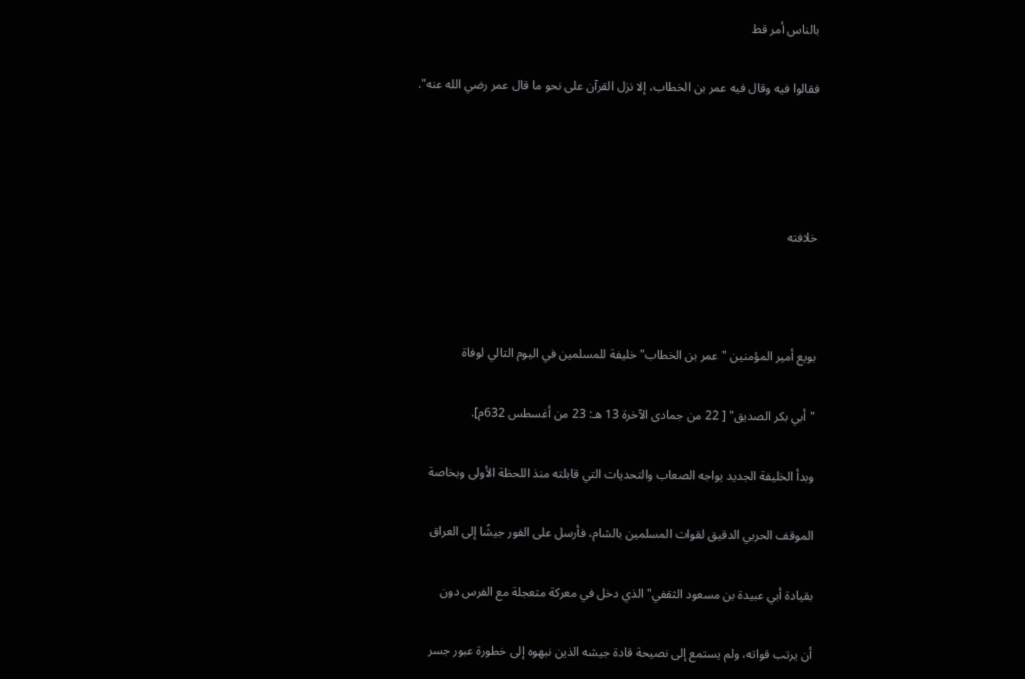بالناس أمر قط

فقالوا فيه وقال فيه عمر بن الخطاب، إلا نزل القرآن على نحو ما قال عمر رضي الله عنه".




خلافته



بويع أمير المؤمنين "عمر بن الخطاب" خليفة للمسلمين في اليوم التالي لوفاة

"أبي بكر الصديق" [ 22 من جمادى الآخرة 13 هـ: 23 من أغسطس 632م].

وبدأ الخليفة الجديد يواجه الصعاب والتحديات التي قابلته منذ اللحظة الأولى وبخاصة

الموقف الحربي الدقيق لقوات المسلمين بالشام، فأرسل على الفور جيشًا إلى العراق

بقيادة أبي عبيدة بن مسعود الثقفي" الذي دخل في معركة متعجلة مع الفرس دون

أن يرتب قواته، ولم يستمع إلى نصيحة قادة جيشه الذين نبهوه إلى خطورة عبور جسر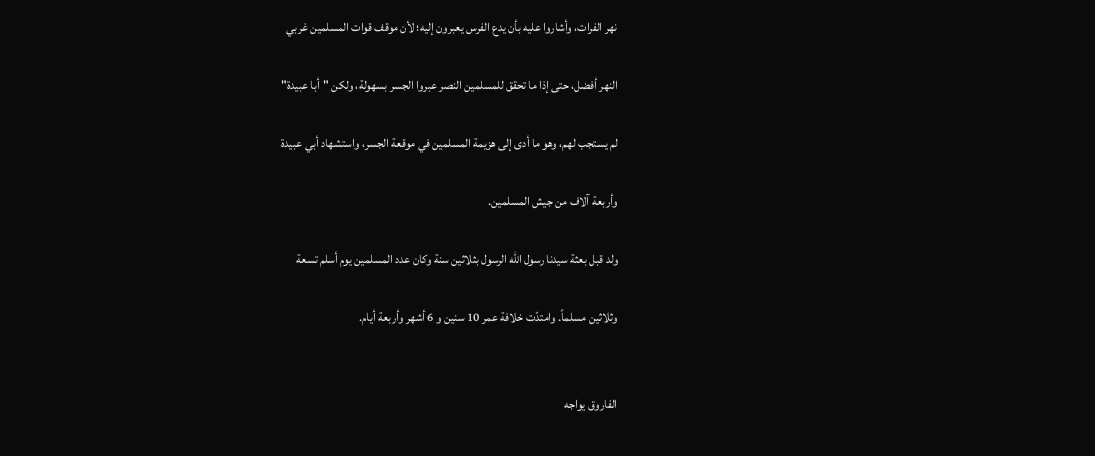نهر الفرات، وأشاروا عليه بأن يدع الفرس يعبرون إليه؛ لأن موقف قوات المسلمين غربي

النهر أفضل، حتى إذا ما تحقق للمسلمين النصر عبروا الجسر بسهولة، ولكن "أبا عبيدة"

لم يستجب لهم، وهو ما أدى إلى هزيمة المسلمين في موقعة الجسر، واستشهاد أبي عبيدة

وأربعة آلاف من جيش المسلمين.

ولد قبل بعثة سيدنا رسول الله الرسول بثلاثين سنة وكان عدد المسلمين يوم أسلم تسعة

وثلاثين مسلماً. وامتدّت خلافة عمر 10 سنين و 6 أشهر وأربعة أيام.


الفاروق يواجه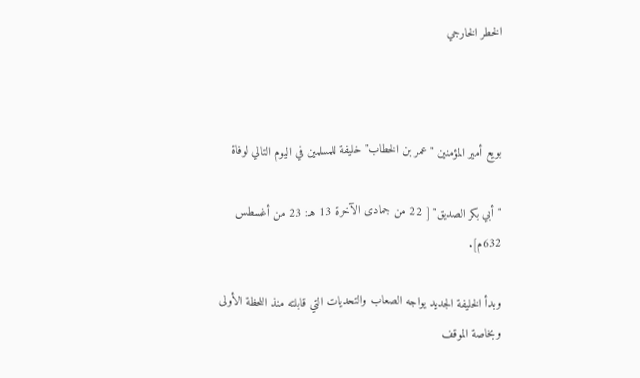الخطر الخارجي



بويع أمير المؤمنين "عمر بن الخطاب" خليفة للمسلمين في اليوم التالي لوفاة

"أبي بكر الصديق" [ 22 من جمادى الآخرة 13 هـ: 23 من أغسطس 632م].

وبدأ الخليفة الجديد يواجه الصعاب والتحديات التي قابلته منذ اللحظة الأولى وبخاصة الموقف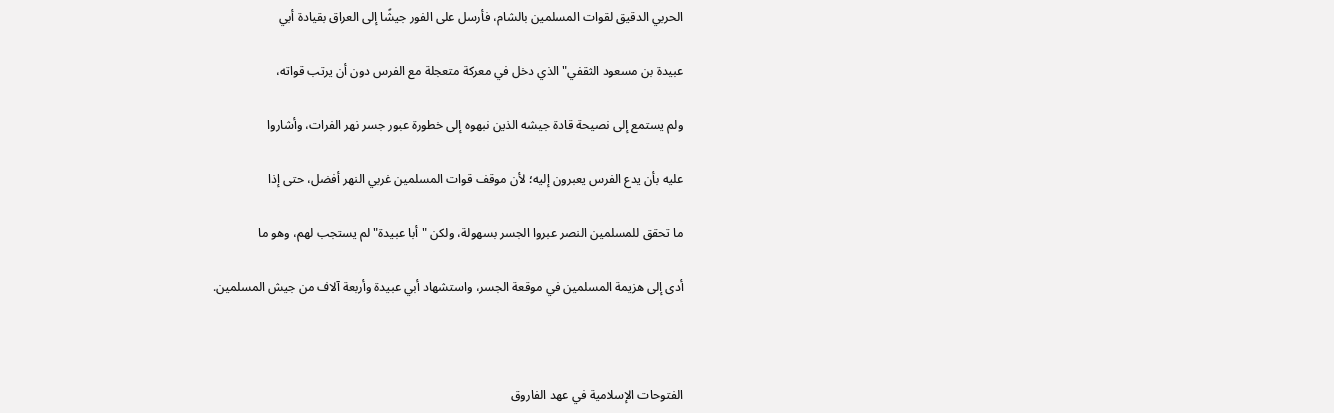الحربي الدقيق لقوات المسلمين بالشام، فأرسل على الفور جيشًا إلى العراق بقيادة أبي

عبيدة بن مسعود الثقفي" الذي دخل في معركة متعجلة مع الفرس دون أن يرتب قواته،

ولم يستمع إلى نصيحة قادة جيشه الذين نبهوه إلى خطورة عبور جسر نهر الفرات، وأشاروا

عليه بأن يدع الفرس يعبرون إليه؛ لأن موقف قوات المسلمين غربي النهر أفضل، حتى إذا

ما تحقق للمسلمين النصر عبروا الجسر بسهولة، ولكن "أبا عبيدة" لم يستجب لهم، وهو ما

أدى إلى هزيمة المسلمين في موقعة الجسر، واستشهاد أبي عبيدة وأربعة آلاف من جيش المسلمين.



الفتوحات الإسلامية في عهد الفاروق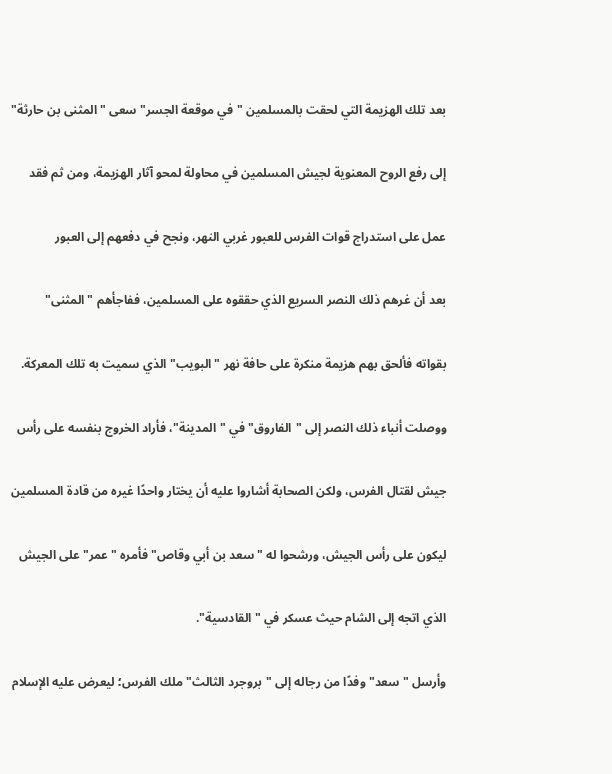بعد تلك الهزيمة التي لحقت بالمسلمين "في موقعة الجسر" سعى "المثنى بن حارثة"

إلى رفع الروح المعنوية لجيش المسلمين في محاولة لمحو آثار الهزيمة، ومن ثم فقد

عمل على استدراج قوات الفرس للعبور غربي النهر، ونجح في دفعهم إلى العبور

بعد أن غرهم ذلك النصر السريع الذي حققوه على المسلمين، ففاجأهم "المثنى"

بقواته فألحق بهم هزيمة منكرة على حافة نهر "البويب" الذي سميت به تلك المعركة.

ووصلت أنباء ذلك النصر إلى "الفاروق" في "المدينة"، فأراد الخروج بنفسه على رأس

جيش لقتال الفرس، ولكن الصحابة أشاروا عليه أن يختار واحدًا غيره من قادة المسلمين

ليكون على رأس الجيش، ورشحوا له "سعد بن أبي وقاص" فأمره "عمر" على الجيش

الذي اتجه إلى الشام حيث عسكر في "القادسية".

وأرسل "سعد" وفدًا من رجاله إلى "بروجرد الثالث" ملك الفرس؛ ليعرض عليه الإسلام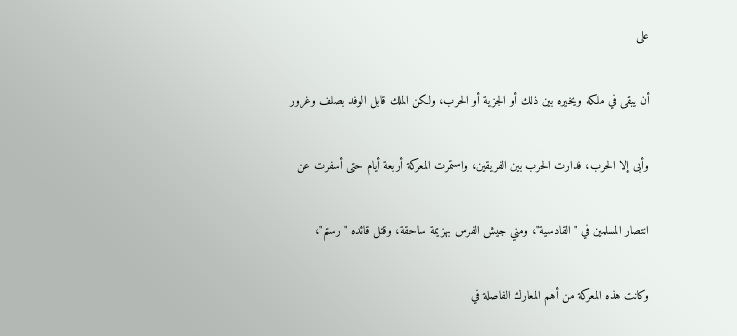على

أن يبقى في ملكه ويخيره بين ذلك أو الجزية أو الحرب، ولكن الملك قابل الوفد بصلف وغرور

وأبى إلا الحرب، فدارت الحرب بين الفريقين، واستمرت المعركة أربعة أيام حتى أسفرت عن

انتصار المسلمين في "القادسية"، ومني جيش الفرس بهزيمة ساحقة، وقتل قائده "رستم"،

وكانت هذه المعركة من أهم المعارك الفاصلة في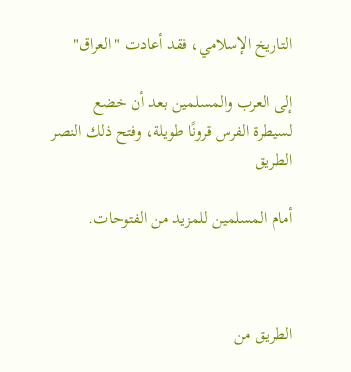التاريخ الإسلامي، فقد أعادت "العراق"

إلى العرب والمسلمين بعد أن خضع لسيطرة الفرس قرونًا طويلة، وفتح ذلك النصر الطريق

أمام المسلمين للمزيد من الفتوحات.



الطريق من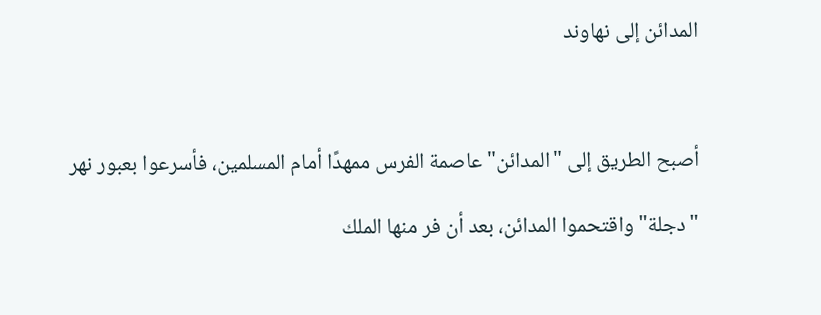المدائن إلى نهاوند



أصبح الطريق إلى "المدائن" عاصمة الفرس ممهدًا أمام المسلمين، فأسرعوا بعبور نهر

"دجلة" واقتحموا المدائن، بعد أن فر منها الملك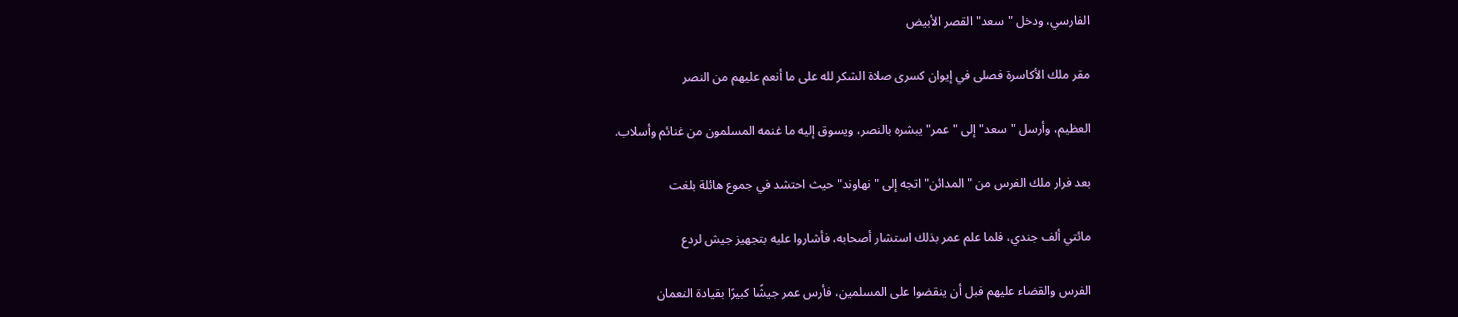الفارسي، ودخل "سعد" القصر الأبيض

مقر ملك الأكاسرة فصلى في إيوان كسرى صلاة الشكر لله على ما أنعم عليهم من النصر

العظيم، وأرسل "سعد" إلى "عمر" يبشره بالنصر، ويسوق إليه ما غنمه المسلمون من غنائم وأسلاب.

بعد فرار ملك الفرس من "المدائن" اتجه إلى "نهاوند" حيث احتشد في جموع هائلة بلغت

مائتي ألف جندي، فلما علم عمر بذلك استشار أصحابه، فأشاروا عليه بتجهيز جيش لردع

الفرس والقضاء عليهم فبل أن ينقضوا على المسلمين، فأرس عمر جيشًا كبيرًا بقيادة النعمان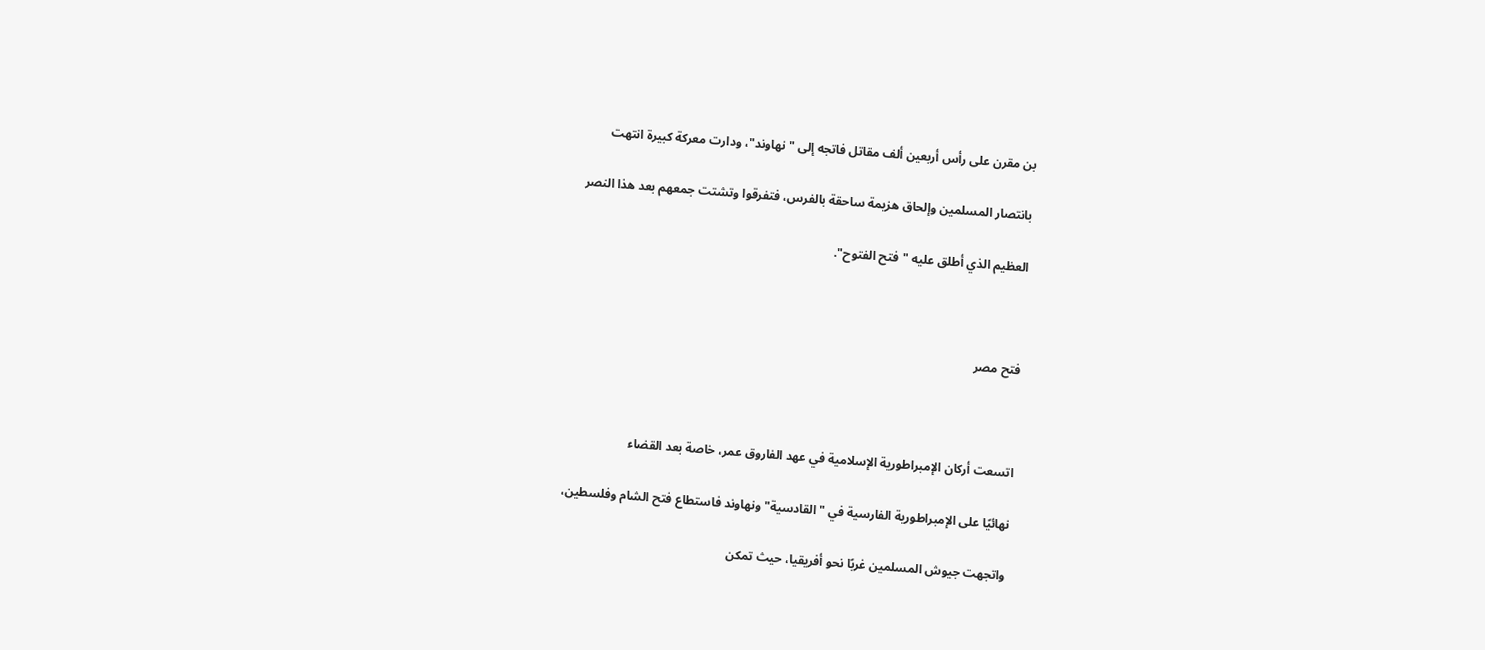بن مقرن على رأس أربعين ألف مقاتل فاتجه إلى "نهاوند"، ودارت معركة كبيرة انتهت

بانتصار المسلمين وإلحاق هزيمة ساحقة بالفرس، فتفرقوا وتشتت جمعهم بعد هذا النصر

العظيم الذي أطلق عليه "فتح الفتوح".



فتح مصر



اتسعت أركان الإمبراطورية الإسلامية في عهد الفاروق عمر، خاصة بعد القضاء

نهائيًا على الإمبراطورية الفارسية في "القادسية" ونهاوند فاستطاع فتح الشام وفلسطين،

واتجهت جيوش المسلمين غربًا نحو أفريقيا، حيث تمكن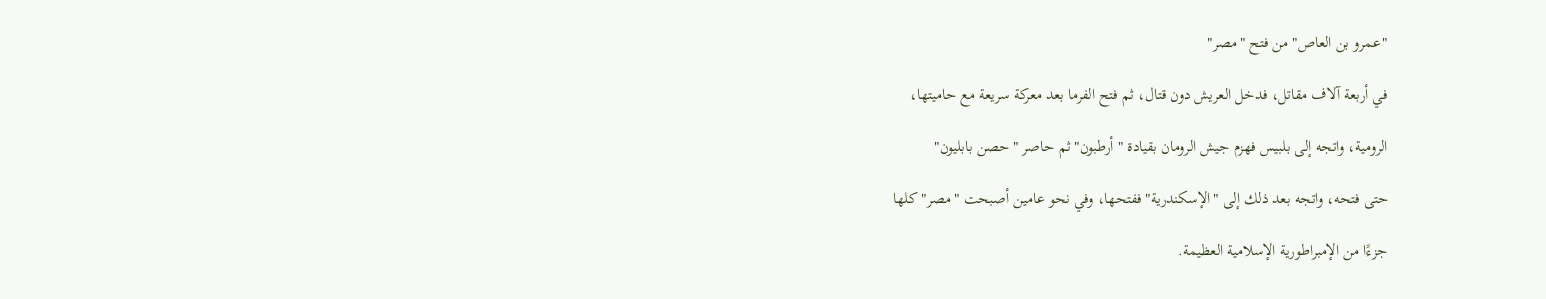"عمرو بن العاص" من فتح "مصر"

في أربعة آلاف مقاتل، فدخل العريش دون قتال، ثم فتح الفرما بعد معركة سريعة مع حاميتها،

الرومية، واتجه إلى بلبيس فهزم جيش الرومان بقيادة "أرطبون" ثم حاصر "حصن بابليون"

حتى فتحه، واتجه بعد ذلك إلى "الإسكندرية" ففتحها، وفي نحو عامين أصبحت "مصر" كلها

جزءًا من الإمبراطورية الإسلامية العظيمة.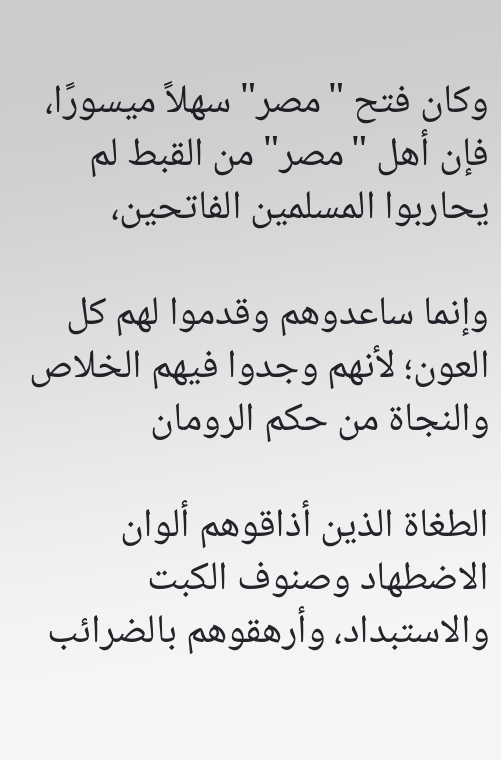وكان فتح "مصر" سهلاً ميسورًا، فإن أهل "مصر" من القبط لم يحاربوا المسلمين الفاتحين،

وإنما ساعدوهم وقدموا لهم كل العون؛ لأنهم وجدوا فيهم الخلاص والنجاة من حكم الرومان

الطغاة الذين أذاقوهم ألوان الاضطهاد وصنوف الكبت والاستبداد، وأرهقوهم بالضرائب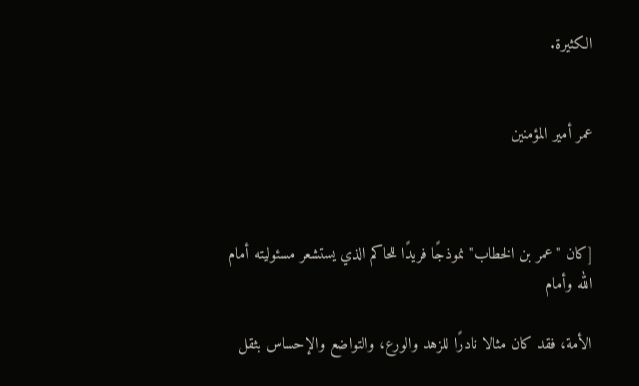الكثيرة.


عمر أمير المؤمنين



[كان "عمر بن الخطاب" نموذجًا فريدًا للحاكم الذي يستشعر مسئوليته أمام الله وأمام

الأمة، فقد كان مثالا نادرًا للزهد والورع، والتواضع والإحساس بثقل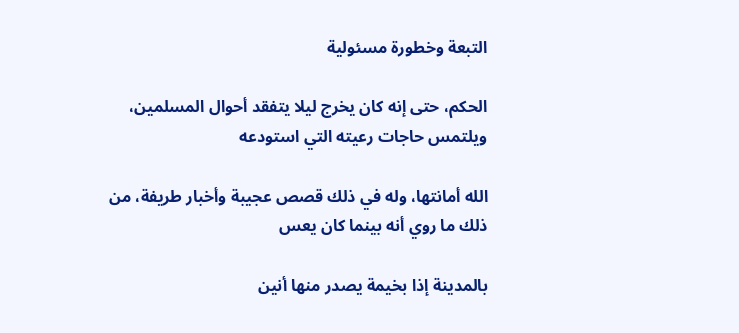التبعة وخطورة مسئولية

الحكم، حتى إنه كان يخرج ليلا يتفقد أحوال المسلمين، ويلتمس حاجات رعيته التي استودعه

الله أمانتها، وله في ذلك قصص عجيبة وأخبار طريفة، من ذلك ما روي أنه بينما كان يعس

بالمدينة إذا بخيمة يصدر منها أنين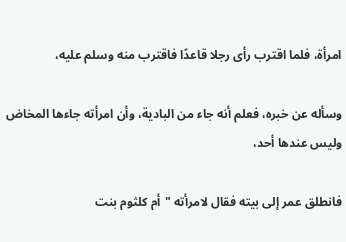امرأة، فلما اقترب رأى رجلا قاعدًا فاقترب منه وسلم عليه،

وسأله عن خبره، فعلم أنه جاء من البادية، وأن امرأته جاءها المخاض وليس عندها أحد،

فانطلق عمر إلى بيته فقال لامرأته "أم كلثوم بنت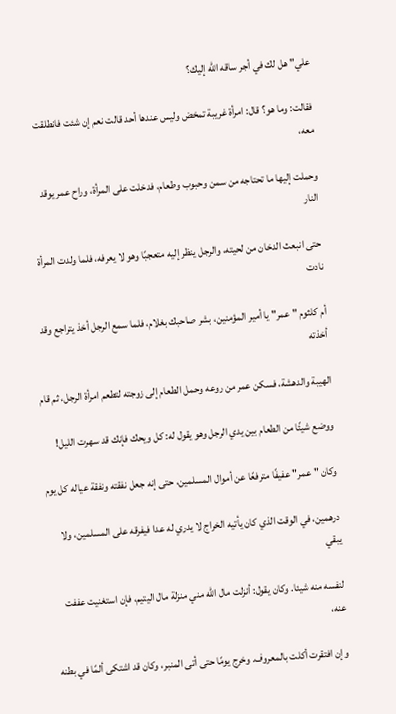علي" هل لك في أجر ساقه الله إليك؟

فقالت: وما هو؟ قال: امرأة غريبة تمخض وليس عندها أحد قالت نعم إن شئت فانطلقت معه،

وحملت إليها ما تحتاجه من سمن وحبوب وطعام، فدخلت على المرأة، وراح عمر يوقد النار

حتى انبعث الدخان من لحيته، والرجل ينظر إليه متعجبًا وهو لا يعرفه، فلما ولدت المرأة نادت

أم كلثوم "عمر" يا أمير المؤمنين، بشر صاحبك بغلام، فلما سمع الرجل أخذ يتراجع وقد أخذته

الهيبة والدهشة، فسكن عمر من روعه وحمل الطعام إلى زوجته لتطعم امرأة الرجل، ثم قام

ووضع شيئًا من الطعام بين يدي الرجل وهو يقول له: كل ويحك فإنك قد سهرت الليل!

وكان "عمر" عفيفًا مترفعًا عن أموال المسلمين، حتى إنه جعل نفقته ونفقة عياله كل يوم

درهمين، في الوقت الذي كان يأتيه الخراج لا يدري له عدا فيفرقه على المسلمين، ولا يبقي

لنفسه منه شيئا. وكان يقول: أنزلت مال الله مني منزلة مال اليتيم، فإن استغنيت عففت عنه،

وإن افتقرت أكلت بالمعروف. وخرج يومًا حتى أتى المنبر، وكان قد اشتكى ألمًا في بطنه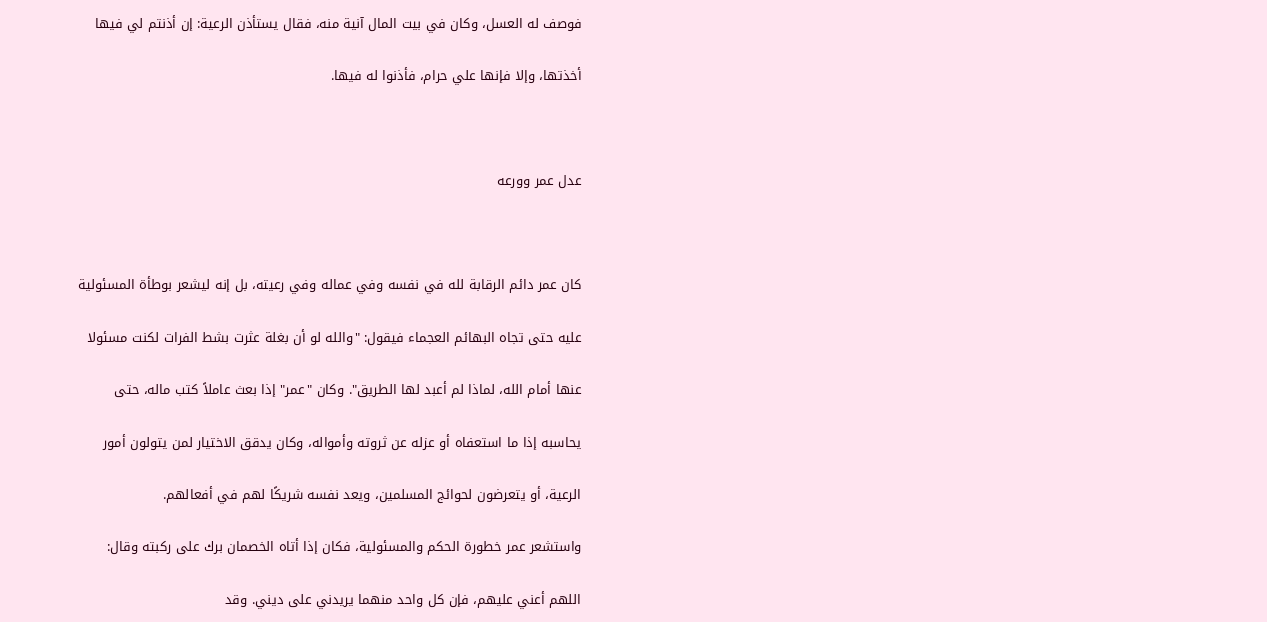فوصف له العسل، وكان في بيت المال آنية منه، فقال يستأذن الرعية: إن أذنتم لي فيها

أخذتها، وإلا فإنها علي حرام، فأذنوا له فيها.



عدل عمر وورعه



كان عمر دائم الرقابة لله في نفسه وفي عماله وفي رعيته، بل إنه ليشعر بوطأة المسئولية

عليه حتى تجاه البهائم العجماء فيقول: "والله لو أن بغلة عثرت بشط الفرات لكنت مسئولا

عنها أمام الله، لماذا لم أعبد لها الطريق". وكان "عمر" إذا بعث عاملاً كتب ماله، حتى

يحاسبه إذا ما استعفاه أو عزله عن ثروته وأمواله، وكان يدقق الاختيار لمن يتولون أمور

الرعية، أو يتعرضون لحوائج المسلمين، ويعد نفسه شريكًا لهم في أفعالهم.

واستشعر عمر خطورة الحكم والمسئولية، فكان إذا أتاه الخصمان برك على ركبته وقال:

اللهم أعني عليهم، فإن كل واحد منهما يريدني على ديني. وقد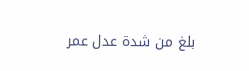بلغ من شدة عدل عمر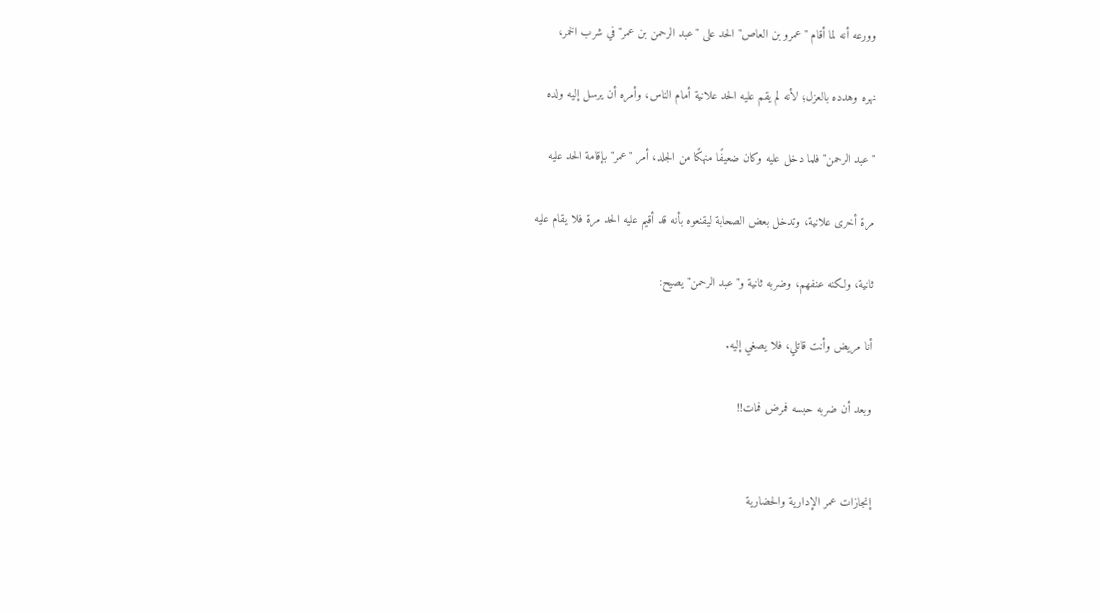وورعه أنه لما أقام "عمرو بن العاص" الحد على "عبد الرحمن بن عمر" في شرب الخمر،

نهره وهدده بالعزل؛ لأنه لم يقم عليه الحد علانية أمام الناس، وأمره أن يرسل إليه ولده

"عبد الرحمن" فلما دخل عليه وكان ضعيفًا منهكًا من الجلد، أمر "عمر" بإقامة الحد عليه

مرة أخرى علانية، وتدخل بعض الصحابة ليقنعوه بأنه قد أقيم عليه الحد مرة فلا يقام عليه

ثانية، ولكنه عنفهم، وضربه ثانية و"عبد الرحمن" يصيح:

أنا مريض وأنت قاتلي، فلا يصغي إليه.

وبعد أن ضربه حبسه فمرض فمات!!


إنجازات عمر الإدارية والحضارية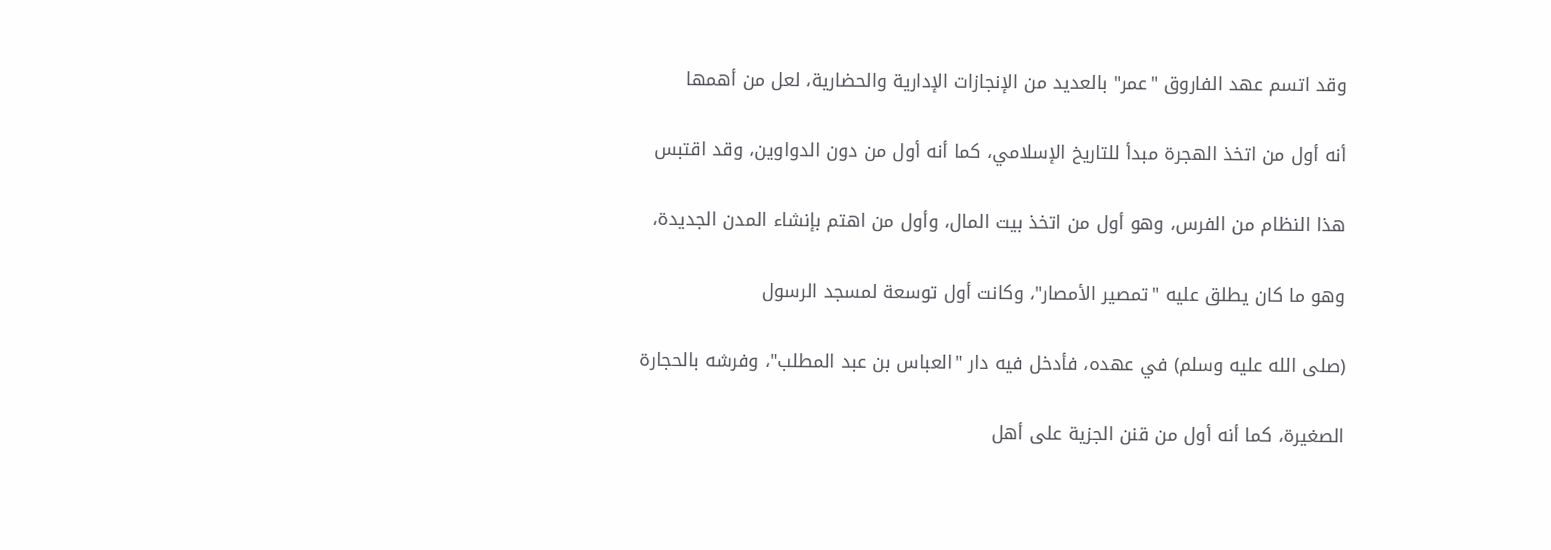وقد اتسم عهد الفاروق "عمر" بالعديد من الإنجازات الإدارية والحضارية، لعل من أهمها

أنه أول من اتخذ الهجرة مبدأ للتاريخ الإسلامي، كما أنه أول من دون الدواوين، وقد اقتبس

هذا النظام من الفرس، وهو أول من اتخذ بيت المال، وأول من اهتم بإنشاء المدن الجديدة،

وهو ما كان يطلق عليه "تمصير الأمصار"، وكانت أول توسعة لمسجد الرسول

(صلى الله عليه وسلم) في عهده، فأدخل فيه دار "العباس بن عبد المطلب"، وفرشه بالحجارة

الصغيرة، كما أنه أول من قنن الجزية على أهل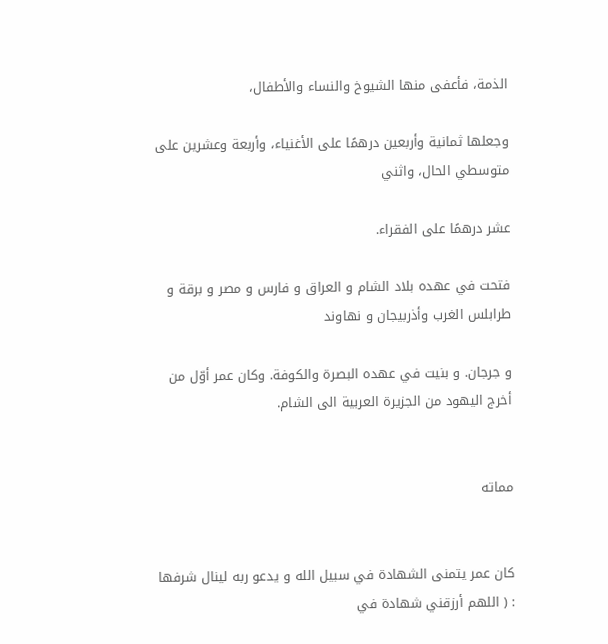الذمة، فأعفى منها الشيوخ والنساء والأطفال،

وجعلها ثمانية وأربعين درهمًا على الأغنياء، وأربعة وعشرين على متوسطي الحال، واثني

عشر درهمًا على الفقراء.

فتحت في عهده بلاد الشام و العراق و فارس و مصر و برقة و طرابلس الغرب وأذربيجان و نهاوند

و جرجان. و بنيت في عهده البصرة والكوفة. وكان عمر أوّل من أخرج اليهود من الجزيرة العربية الى الشام.


مماته


كان عمر يتمنى الشهادة في سبيل الله و يدعو ربه لينال شرفها : ( اللهم أرزقني شهادة في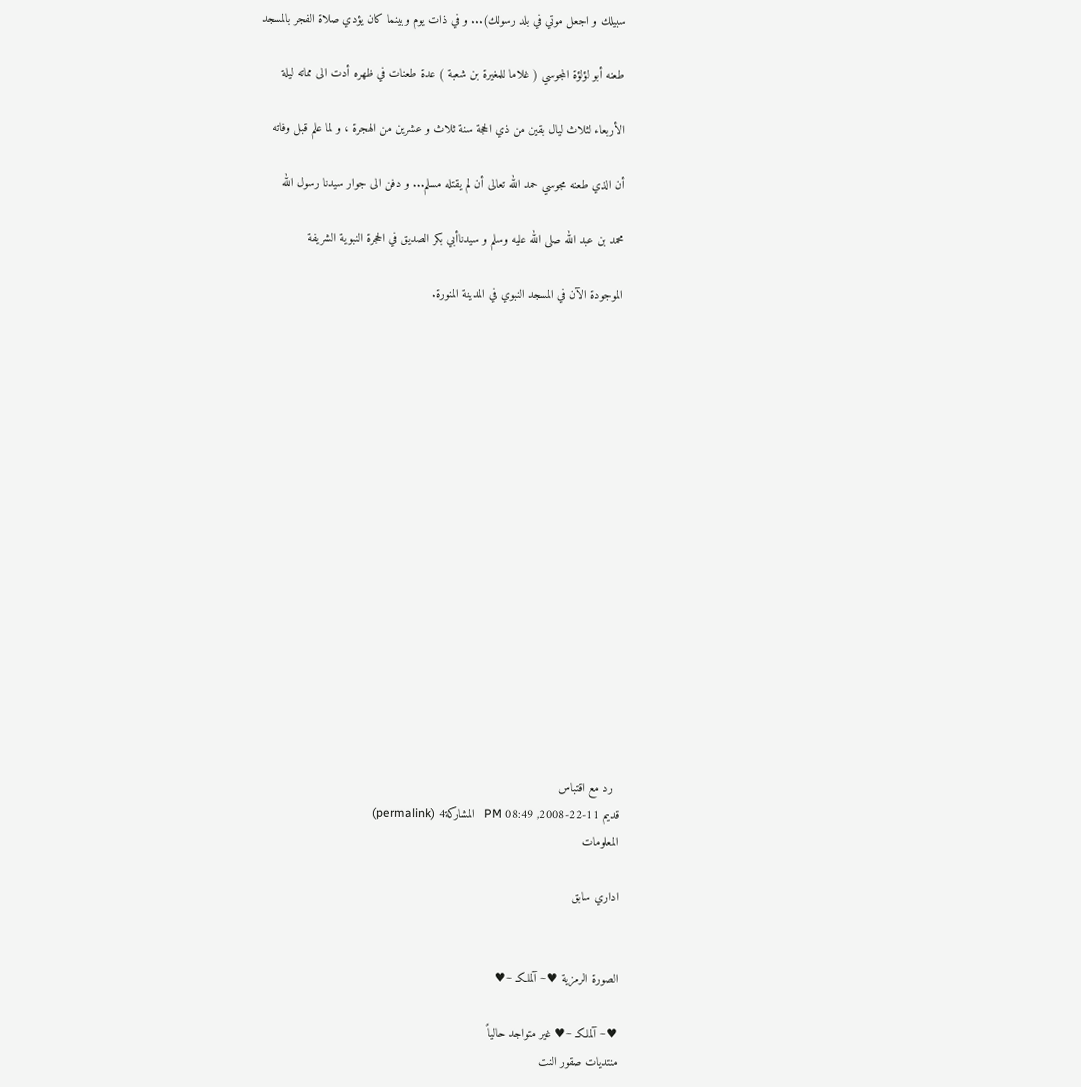سبيلك و اجعل موتي في بلد رسولك)... و في ذات يوم وبينما كان يؤدي صلاة الفجر بالمسجد

طعنه أبو لؤلؤة المجوسي ( غلاما للمغيرة بن شعبة ) عدة طعنات في ظهره أدت الى مماته ليلة

الأربعاء لثلاث ليال بقين من ذي الحجة سنة ثلاث و عشرين من الهجرة ، و لما علم قبل وفاته

أن الذي طعنه مجوسي حمد الله تعالى أن لم يقتله مسلم... و دفن الى جوار سيدنا رسول الله

محمد بن عبد الله صلى الله عليه وسلم و سيدناأبي بكر الصديق في الحجرة النبوية الشريفة

الموجودة الآن في المسجد النبوي في المدينة المنورة.

















  رد مع اقتباس
قديم 11-22-2008, 08:49 PM   المشاركة4 (permalink)
المعلومات

اداري سابق


الصورة الرمزية ♥~ آلملكـ ~♥

♥~ آلملكـ ~♥ غير متواجد حالياً
منتديات صقور النت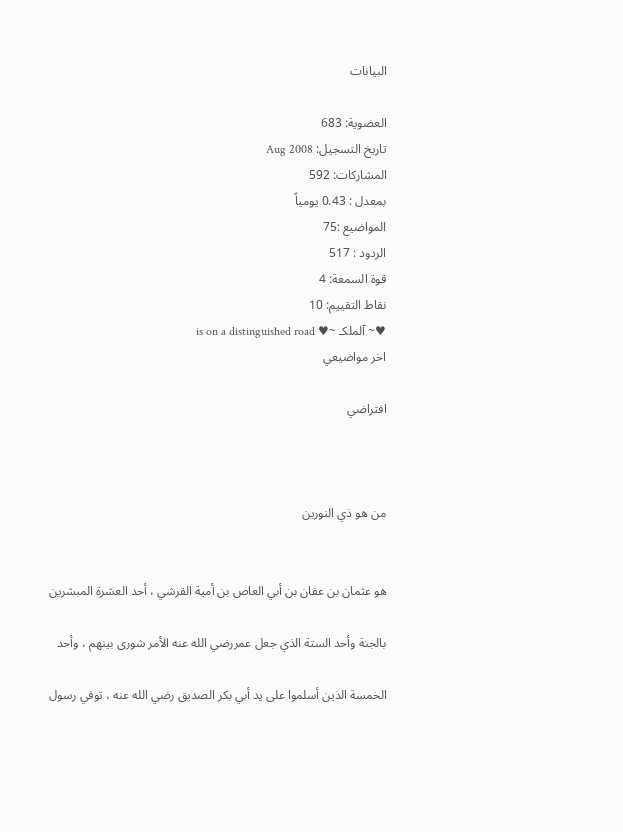البيانات

العضوية: 683
تاريخ التسجيل: Aug 2008
المشاركات: 592
بمعدل : 0.43 يومياً
المواضيع :75
الردود : 517
قوة السمعة: 4
نقاط التقييم: 10
♥~ آلملكـ ~♥ is on a distinguished road
اخر مواضيعي

افتراضي



من هو ذي النورين


هو عثمان بن عفان بن أبي العاص بن أمية القرشي ، أحد العشرة المبشرين

بالجنة وأحد الستة الذي جعل عمررضي الله عنه الأمر شورى بينهم ، وأحد

الخمسة الذين أسلموا على يد أبي بكر الصديق رضي الله عنه ، توفي رسول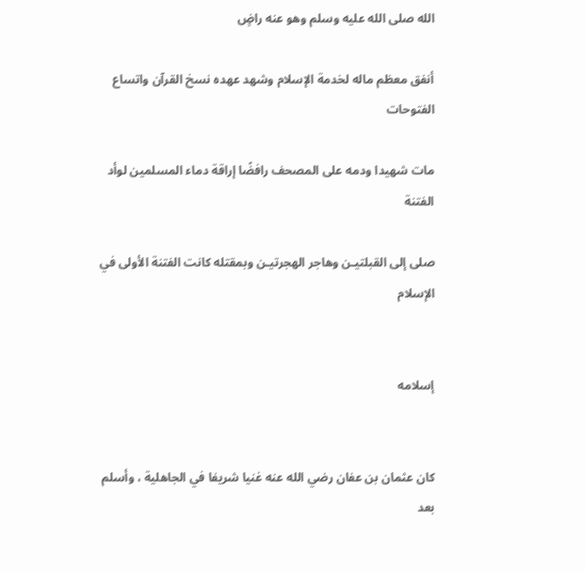الله صلى الله عليه وسلم وهو عنه راضٍ

أنفق معظم ماله لخدمة الإسلام وشهد عهده نسخ القرآن واتساع الفتوحات

مات شهيدا ودمه على المصحف رافضًا إراقة دماء المسلمين لوأد الفتنة

صلى إلى القبلتيـن وهاجر الهجرتيـن وبمقتله كانت الفتنة الأولى في الإسلام


إسلامه


كان عثمان بن عفان رضي الله عنه غنيا شريفا في الجاهلية ، وأسلم بعد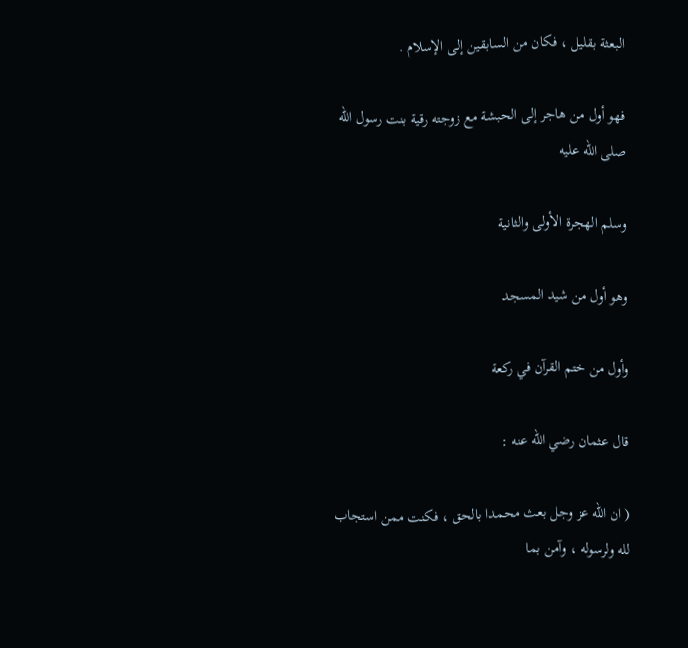البعثة بقليل ، فكان من السابقين إلى الإسلام .

فهو أول من هاجر إلى الحبشة مع زوجته رقية بنت رسول الله صلى الله عليه

وسلم الهجرة الأولى والثانية

وهو أول من شيد المسجد

وأول من ختم القرآن في ركعة

قال عثمان رضي الله عنه :

( ان الله عز وجل بعث محمدا بالحق ، فكنت ممن استجاب لله ولرسوله ، وآمن بما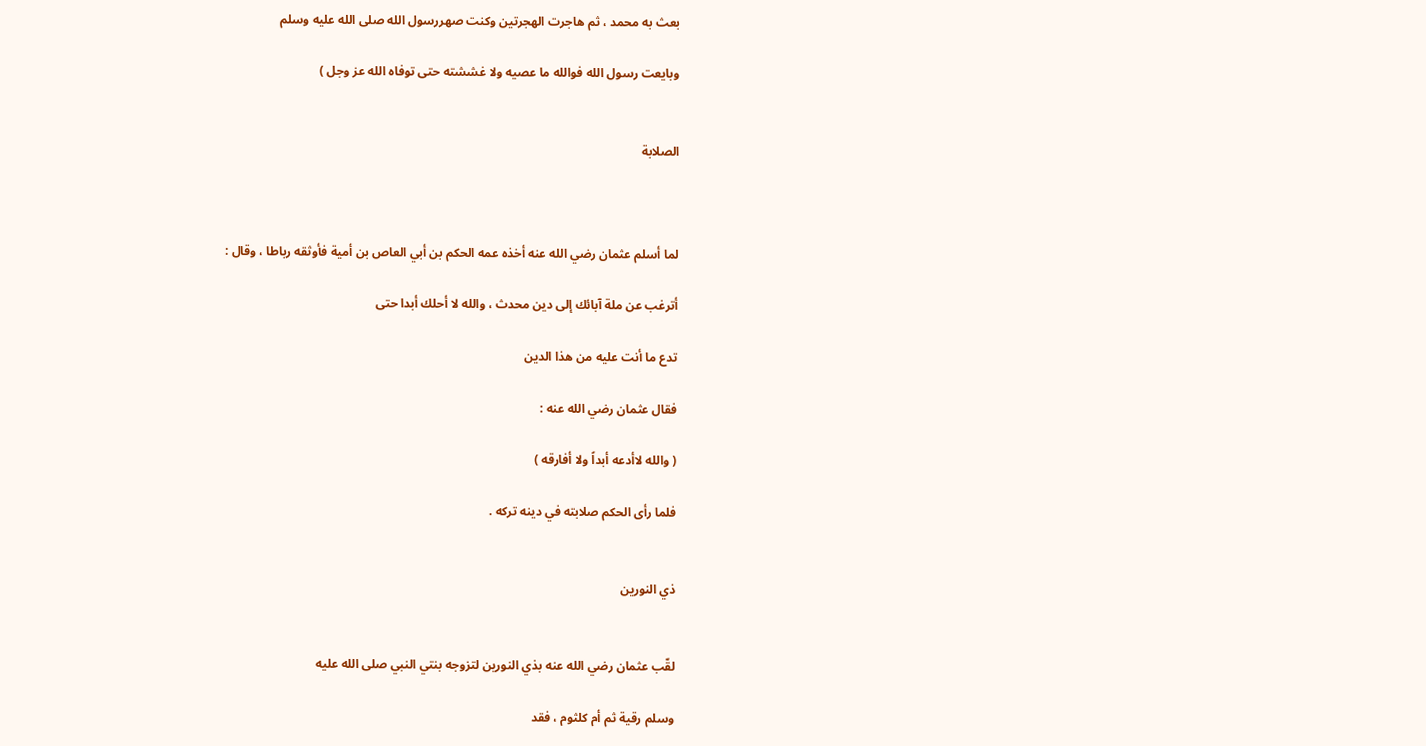بعث به محمد ، ثم هاجرت الهجرتين وكنت صهررسول الله صلى الله عليه وسلم

وبايعت رسول الله فوالله ما عصيه ولا غششته حتى توفاه الله عز وجل )


الصلابة



لما أسلم عثمان رضي الله عنه أخذه عمه الحكم بن أبي العاص بن أمية فأوثقه رباطا ، وقال :

أترغب عن ملة آبائك إلى دين محدث ، والله لا أحلك أبدا حتى

تدع ما أنت عليه من هذا الدين

فقال عثمان رضي الله عنه :

( والله لاأدعه أبداً ولا أفارقه )

فلما رأى الحكم صلابته في دينه تركه .


ذي النورين


لقّب عثمان رضي الله عنه بذي النورين لتزوجه بنتي النبي صلى الله عليه

وسلم رقية ثم أم كلثوم ، فقد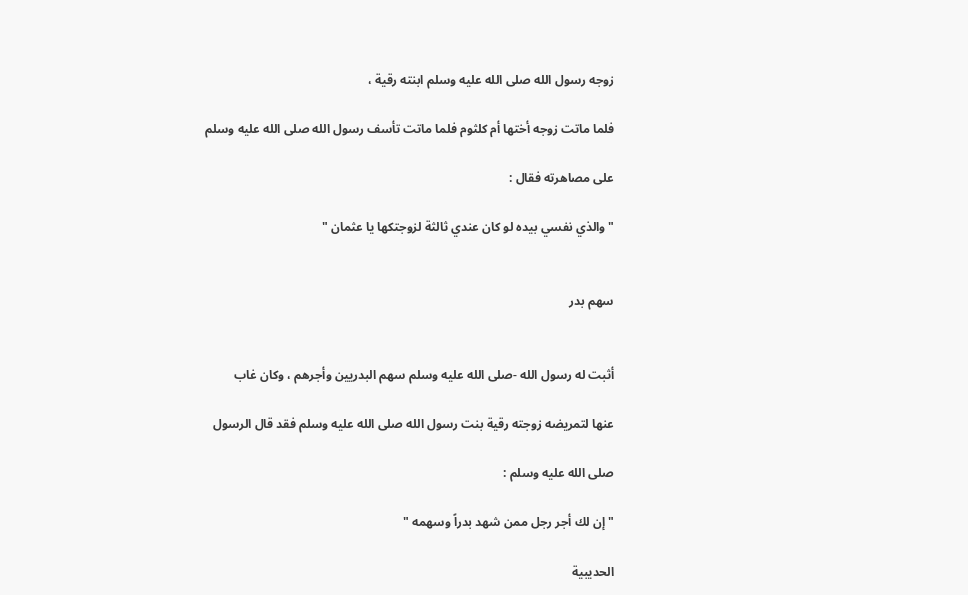زوجه رسول الله صلى الله عليه وسلم ابنته رقية ،

فلما ماتت زوجه أختها أم كلثوم فلما ماتت تأسف رسول الله صلى الله عليه وسلم

على مصاهرته فقال :

" والذي نفسي بيده لو كان عندي ثالثة لزوجتكها يا عثمان "


سهم بدر


أثبت له رسول الله -صلى الله عليه وسلم سهم البدريين وأجرهم ، وكان غاب

عنها لتمريضه زوجته رقية بنت رسول الله صلى الله عليه وسلم فقد قال الرسول

صلى الله عليه وسلم :

" إن لك أجر رجل ممن شهد بدراً وسهمه "

الحديبية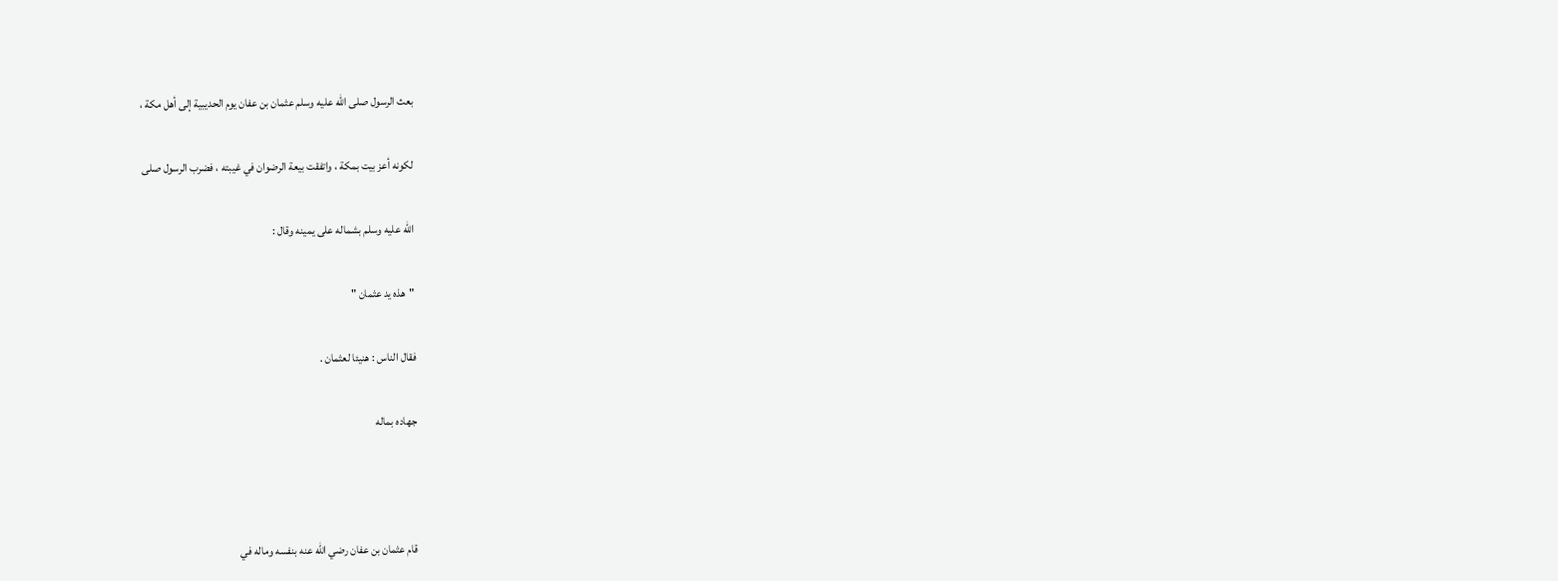بعث الرسول صلى الله عليه وسلم عثمان بن عفان يوم الحديبية إلى أهل مكة ،

لكونه أعز بيت بمكة ، واتفقت بيعة الرضوان في غيبته ، فضرب الرسول صلى

الله عليه وسلم بشماله على يمينه وقال :

"هذه يد عثمان "

فقال الناس : هنيئا لعثمان .

جهاده بماله



قام عثمان بن عفان رضي الله عنه بنفسه وماله في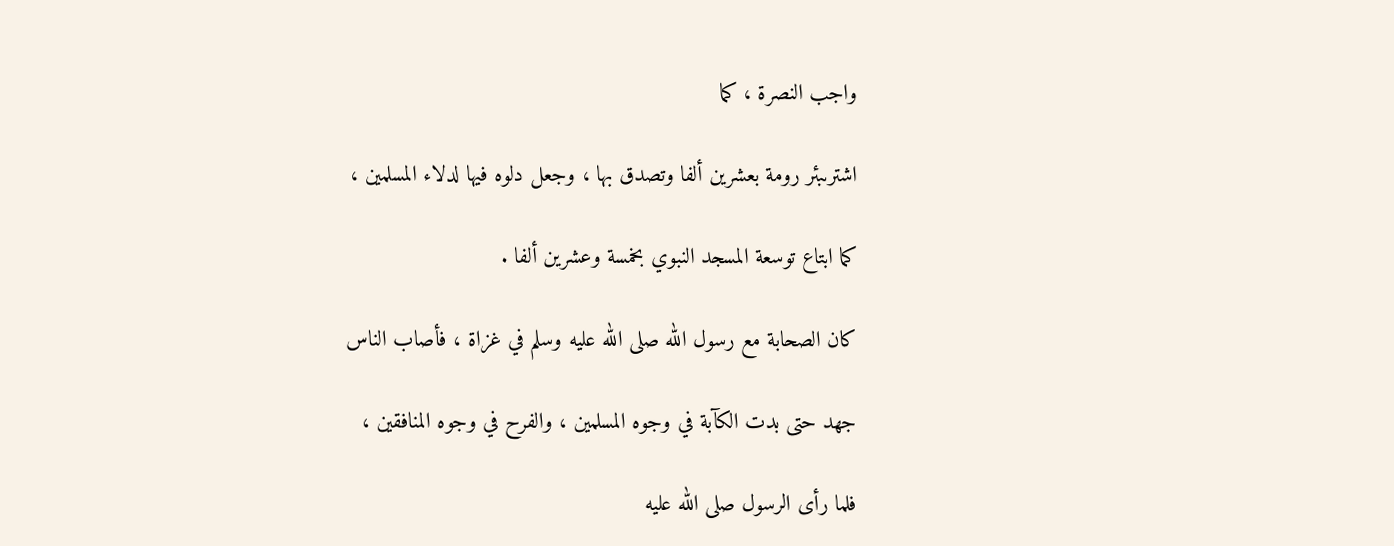واجب النصرة ، كما

اشترىبئر رومة بعشرين ألفا وتصدق بها ، وجعل دلوه فيها لدلاء المسلمين ،

كما ابتاع توسعة المسجد النبوي بخمسة وعشرين ألفا .

كان الصحابة مع رسول الله صلى الله عليه وسلم في غزاة ، فأصاب الناس

جهد حتى بدت الكآبة في وجوه المسلمين ، والفرح في وجوه المنافقين ،

فلما رأى الرسول صلى الله عليه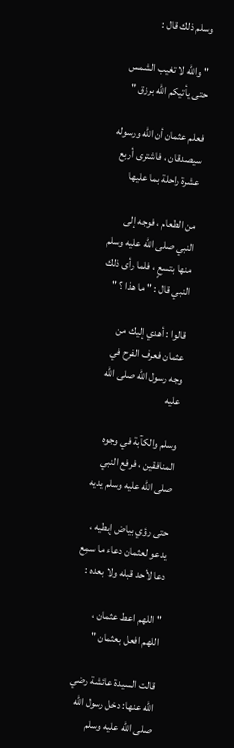وسلم ذلك قال :

" والله لا تغيب الشمس حتى يأتيكم الله برزق "

فعلم عثمان أن الله ورسوله سيصدقان ، فاشترى أربع عشرة راحلة بما عليها

من الطعام ، فوجه إلى النبي صلى الله عليه وسلم منها بتسعٍ ، فلما رأى ذلك النبي قال : " ما هذا ؟ "

قالوا : أهدي إليك من عثمان فعرف الفرح في وجه رسول الله صلى الله عليه

وسلم والكآبة في وجوه المنافقين ، فرفع النبي صلى الله عليه وسلم يديه

حتى رؤي بياض إبطيه ، يدعو لعثمان دعاء ما سمِع دعا لأحد قبله ولا بعده :

" اللهم اعط عثمان ، اللهم افعل بعثمان "

قالت السيدة عائشة رضي الله عنها: دخل رسول الله صلى الله عليه وسلم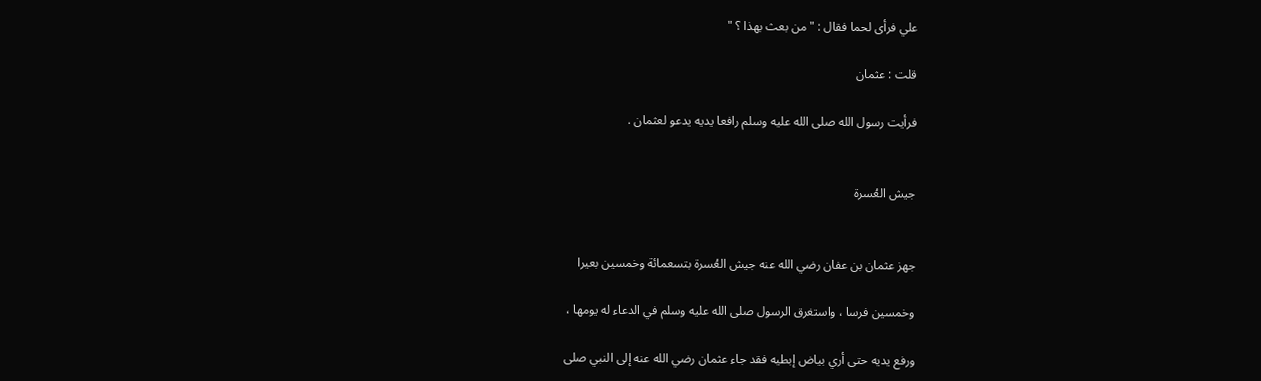علي فرأى لحما فقال : "من بعث بهذا ؟ "

قلت : عثمان

فرأيت رسول الله صلى الله عليه وسلم رافعا يديه يدعو لعثمان .


جيش العُسرة


جهز عثمان بن عفان رضي الله عنه جيش العُسرة بتسعمائة وخمسين بعيرا

وخمسين فرسا ، واستغرق الرسول صلى الله عليه وسلم في الدعاء له يومها ،

ورفع يديه حتى أري بياض إبطيه فقد جاء عثمان رضي الله عنه إلى النبي صلى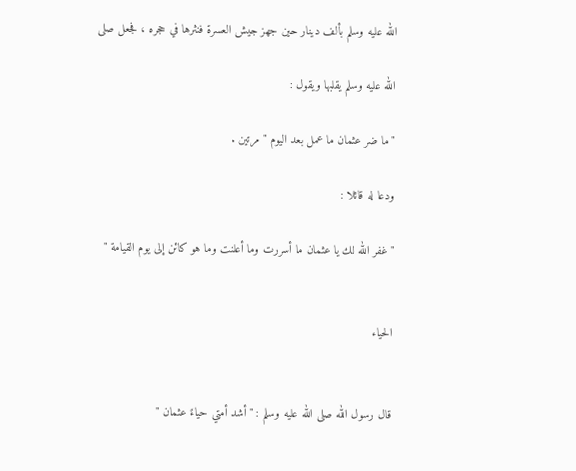الله عليه وسلم بألف دينار حين جهز جيش العسرة فنثرها في حجره ، فجعل صلى

الله عليه وسلم يقلبها ويقول :

"ما ضر عثمان ما عمل بعد اليوم " مرتين .

ودعا له قائلا :

" غفر الله لك يا عثمان ما أسررت وما أعلنت وما هو كائن إلى يوم القيامة "


الحياء


قال رسول الله صلى الله عليه وسلم : "أشد أمتي حياءً عثمان "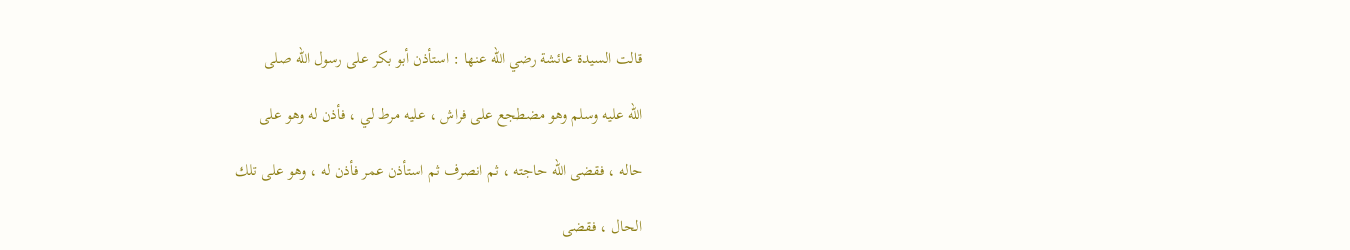قالت السيدة عائشة رضي الله عنها : استأذن أبو بكر على رسول الله صلى

الله عليه وسلم وهو مضطجع على فراش ، عليه مرط لي ، فأذن له وهو على

حاله ، فقضى الله حاجته ، ثم انصرف ثم استأذن عمر فأذن له ، وهو على تلك

الحال ، فقضى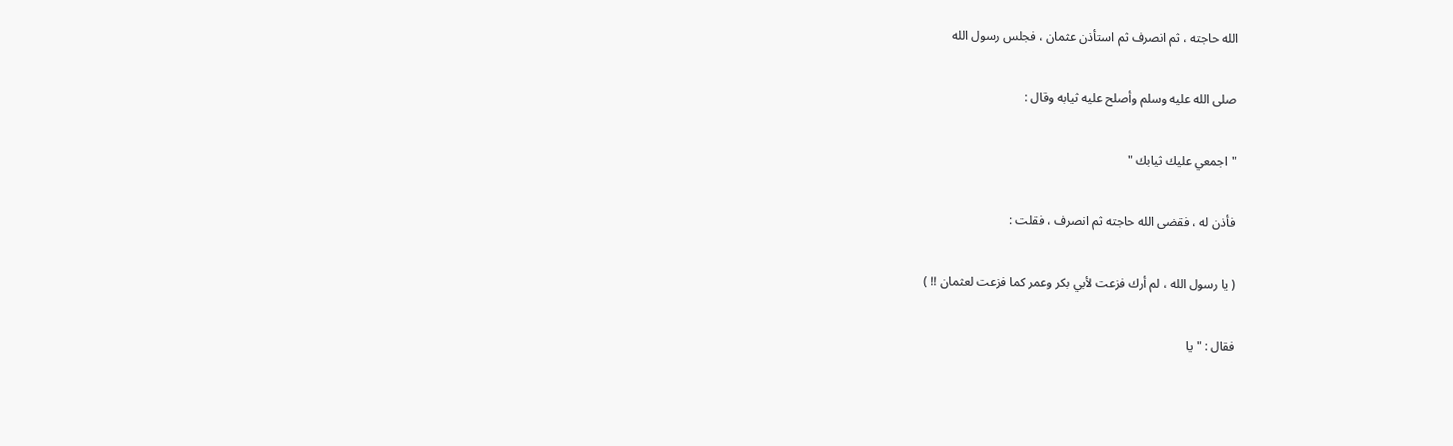الله حاجته ، ثم انصرف ثم استأذن عثمان ، فجلس رسول الله

صلى الله عليه وسلم وأصلح عليه ثيابه وقال :

"اجمعي عليك ثيابك "

فأذن له ، فقضى الله حاجته ثم انصرف ، فقلت :

( يا رسول الله ، لم أرك فزعت لأبي بكر وعمر كما فزعت لعثمان !! )

فقال : " يا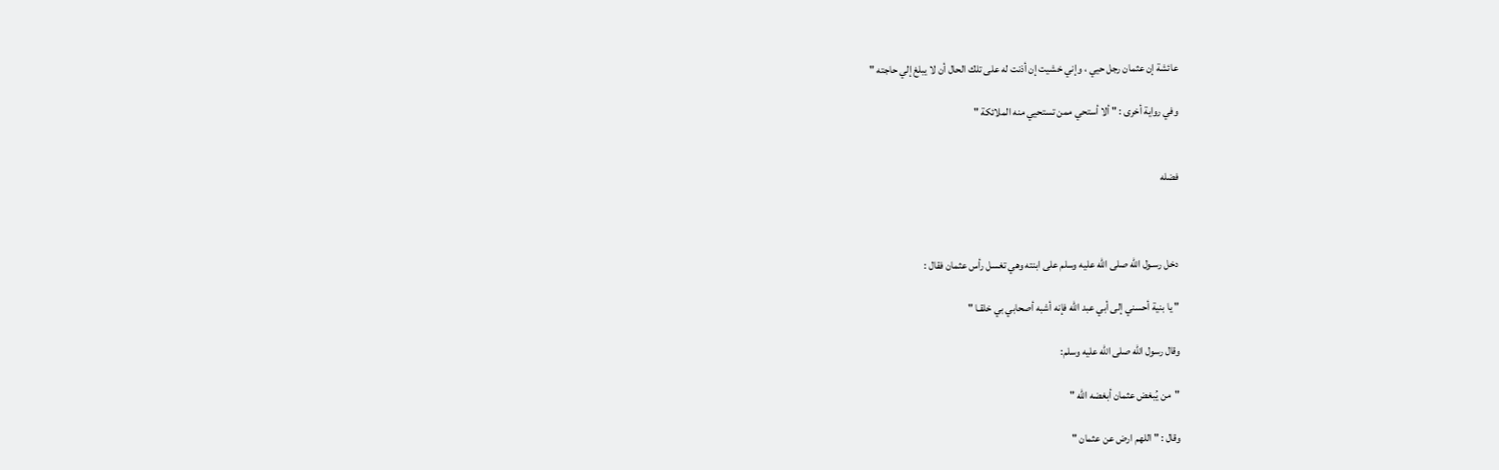عائشة إن عثمان رجل حيي ، وإني خشيت إن أذنت له على تلك الحال أن لا يبلغ إلي حاجته "

وفي رواية أخرى : " ألا أستحي ممن تستحيي منه الملائكة "


فضله



دخل رسـول الله صلى الله عليه وسلم على ابنته وهي تغسل رأس عثمان فقال :

" يا بنية أحسني إلى أبي عبد الله فإنه أشبه أصحابي بي خلقـا "

وقال رسول الله صلى الله عليه وسلم:

"من يُبغض عثمان أبغضه الله "

وقال : " اللهم ارض عن عثمان "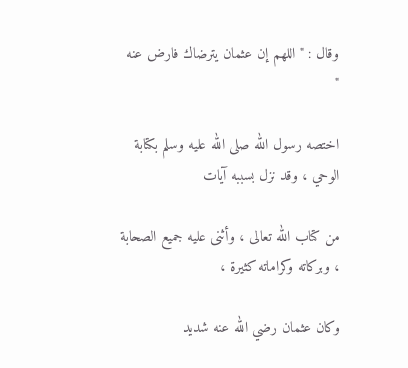وقال : " اللهم إن عثمان يترضاك فارض عنه "

اختصه رسول الله صلى الله عليه وسلم بكتابة الوحي ، وقد نزل بسببه آيات

من كتاب الله تعالى ، وأثنى عليه جميع الصحابة ، وبركاته وكراماته كثيرة ،

وكان عثمان رضي الله عنه شديد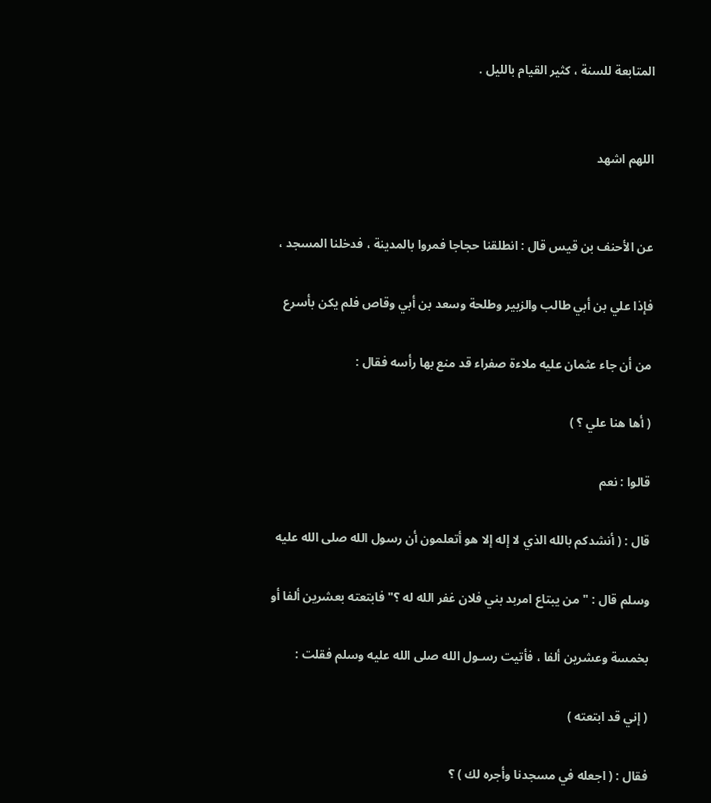المتابعة للسنة ، كثير القيام بالليل .


اللهم اشهد


عن الأحنف بن قيس قال : انطلقنا حجاجا فمروا بالمدينة ، فدخلنا المسجد ،

فإذا علي بن أبي طالب والزبير وطلحة وسعد بن أبي وقاص فلم يكن بأسرع

من أن جاء عثمان عليه ملاءة صفراء قد منع بها رأسه فقال :

( أها هنا علي ؟ )

قالوا : نعم

قال : ( أنشدكم بالله الذي لا إله إلا هو أتعلمون أن رسول الله صلى الله عليه

وسلم قال : " من يبتاع امربد بني فلان غفر الله له ؟" فابتعته بعشرين ألفا أو

بخمسة وعشرين ألفا ، فأتيت رسـول الله صلى الله عليه وسلم فقلت :

( إني قد ابتعته )

فقال : ( اجعله في مسجدنا وأجره لك ) ؟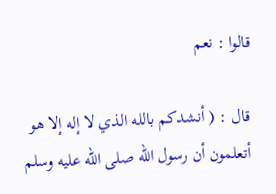قالوا : نعم

قال : ( أنشدكم بالله الذي لا إله إلا هو أتعلمون أن رسول الله صلى الله عليه وسلم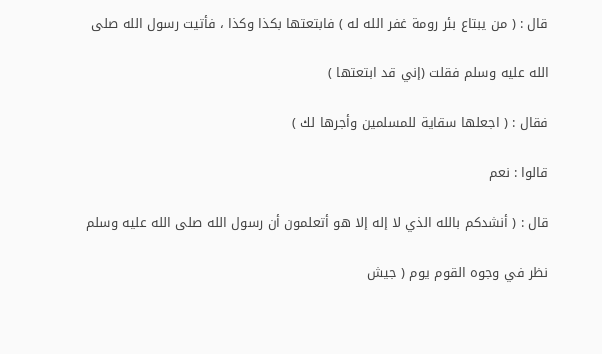قال : ( من يبتاع بئر رومة غفر الله له ) فابتعتها بكذا وكذا ، فأتيت رسول الله صلى

الله عليه وسلم فقلت (إني قد ابتعتها )

فقال : ( اجعلها سقاية للمسلمين وأجرها لك )

قالوا : نعم

قال : ( أنشدكم بالله الذي لا إله إلا هو أتعلمون أن رسول الله صلى الله عليه وسلم

نظر في وجوه القوم يوم ( جيش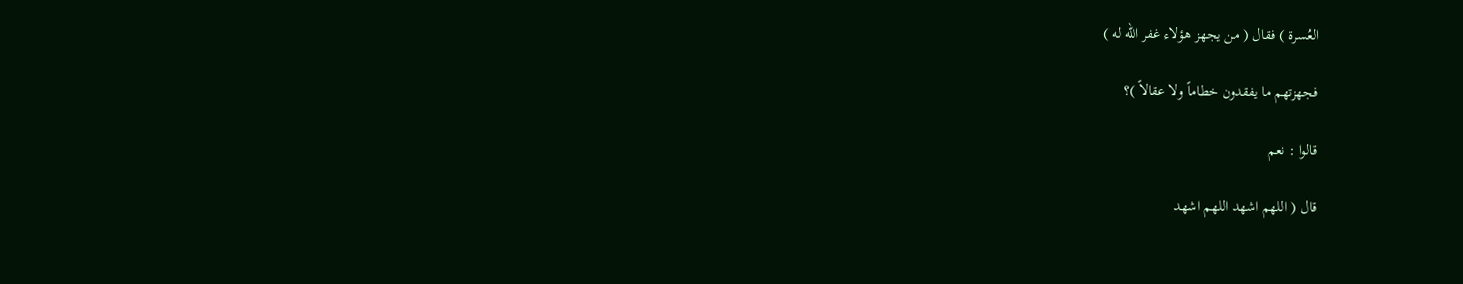العُسرة ) فقال ( من يجهز هؤلاء غفر الله له )

فجهزتهم ما يفقدون خطاماً ولا عقالاً )؟

قالوا : نعم

قال ( اللهم اشهد اللهم اشهد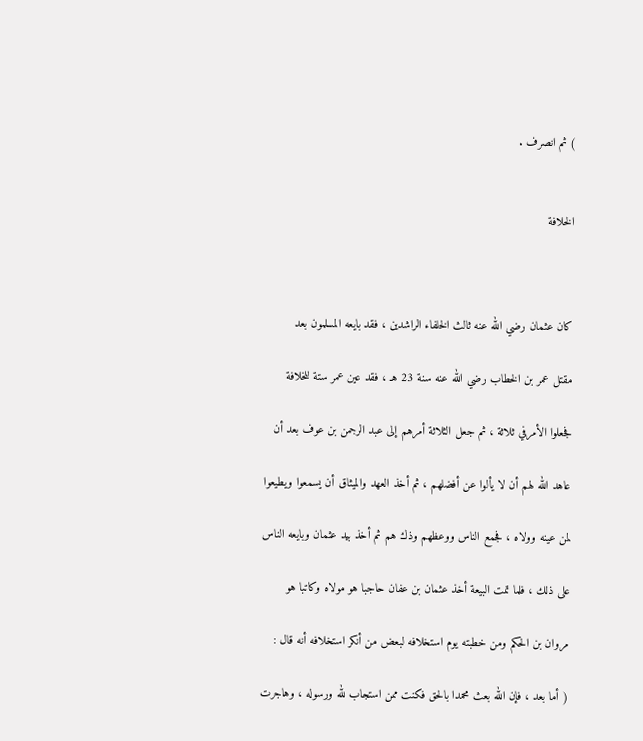) ثم انصرف .


الخلافة



كان عثمان رضي الله عنه ثالث الخلفاء الراشدين ، فقد بايعه المسلمون بعد

مقتل عمر بن الخطاب رضي الله عنه سنة 23 هـ ، فقد عين عمر ستة للخلافة

فجعلوا الأمرفي ثلاثة ، ثم جعل الثلاثة أمرهم إلى عبد الرجمن بن عوف بعد أن

عاهد الله لهم أن لا يألوا عن أفضلهم ، ثم أخذ العهد والميثاق أن يسمعوا ويطيعوا

لمن عينه وولاه ، فجمع الناس ووعظهم وذك هم ثم أخذ بيد عثمان وبايعه الناس

على ذلك ، فلما تمت البيعة أخذ عثمان بن عفان حاجبا هو مولاه وكاتبا هو

مروان بن الحكم ومن خطبته يوم استخلافه لبعض من أنكر استخلافه أنه قال :

( أما بعد ، فإن الله بعث محمدا بالحق فكنت ممن استجاب لله ورسوله ، وهاجرت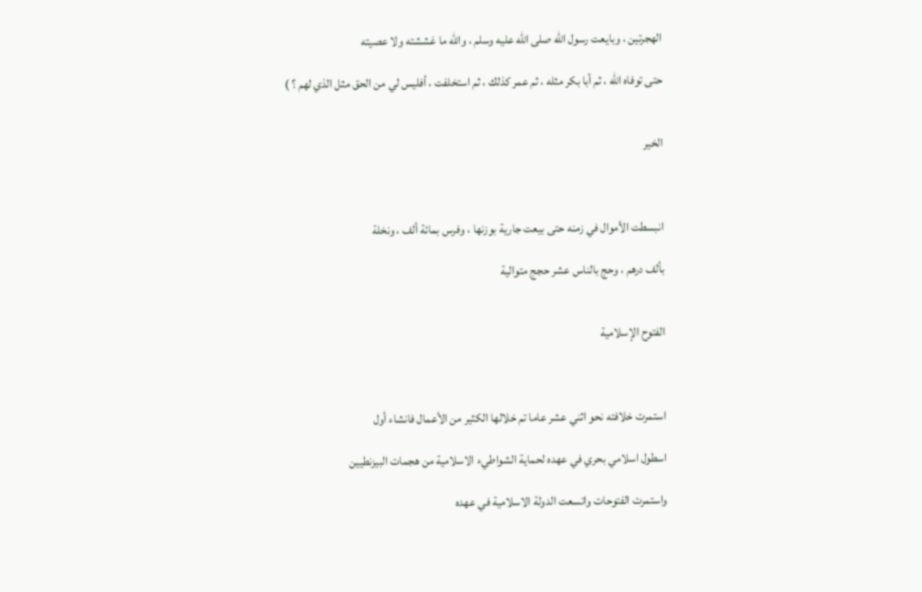الهجرتين ، وبايعت رسول الله صلى الله عليه وسلم ، والله ما غششته ولا عصيته

حتى توفاه الله ، ثم أبا بكر مثله ، ثم عمر كذلك ، ثم استخلفت ، أفليس لي من الحق مثل الذي لهم ؟ )


الخير



انبسطت الأموال في زمنه حتى بيعت جارية بوزنها ، وفرس بمائة ألف ، ونخلة

بألف درهم ، وحج بالناس عشر حجج متوالية


الفتوح الإسلامية



استمرت خلافته نحو اثني عشر عاما تم خلالها الكثير من الأعمال فانشاء أول

اسطول اسلامي بحري في عهده لحماية الشواطيء الاسلامية من هجمات البيزنطيين

واستمرت الفتوحات واتسعت الدولة الاسلامية في عهده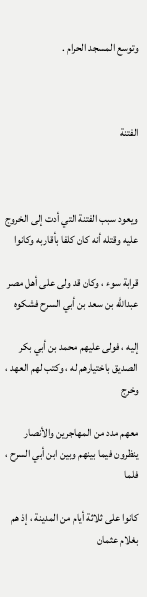وتوسع المسجد الحرام .



الفتنة



ويعود سبب الفتنة التي أدت إلى الخروج عليه وقتله أنه كان كلفا بأقاربه وكانوا

قرابة سوء ، وكان قد ولى على أهل مصر عبدالله بن سعد بن أبي السرح فشكوه

إليه ، فولى عليهم محمد بن أبي بكر الصديق باختيارهم له ، وكتب لهم العهد ، وخرج

معهم مدد من المهاجرين والأنصار ينظرون فيما بينهم وبين ابن أبي السرح ، فلما

كانوا على ثلاثة أيام من المدينة ، إذ هم بغلام عثمان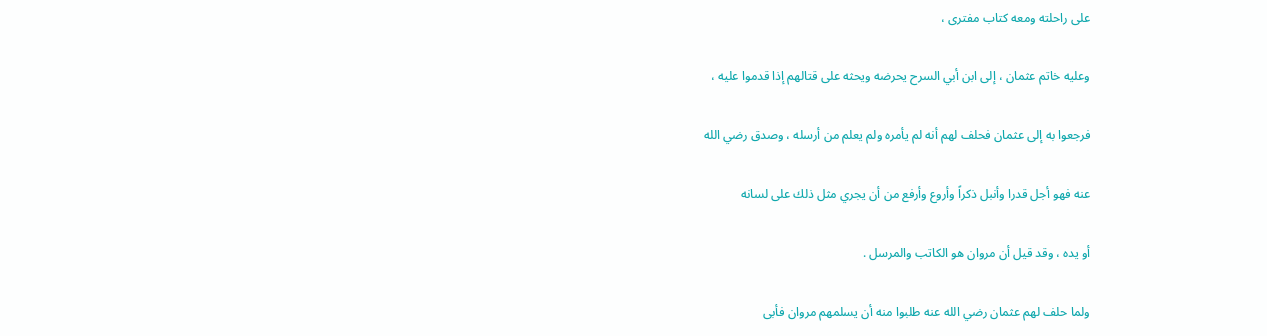على راحلته ومعه كتاب مفترى ،

وعليه خاتم عثمان ، إلى ابن أبي السرح يحرضه ويحثه على قتالهم إذا قدموا عليه ،

فرجعوا به إلى عثمان فحلف لهم أنه لم يأمره ولم يعلم من أرسله ، وصدق رضي الله

عنه فهو أجل قدرا وأنبل ذكراً وأروع وأرفع من أن يجري مثل ذلك على لسانه

أو يده ، وقد قيل أن مروان هو الكاتب والمرسل .

ولما حلف لهم عثمان رضي الله عنه طلبوا منه أن يسلمهم مروان فأبى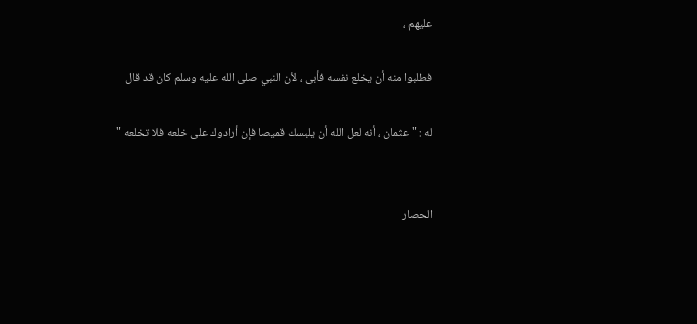عليهم ،

فطلبوا منه أن يخلع نفسه فأبى ، لأن النبي صلى الله عليه وسلم كان قد قال

له : "عثمان ، أنه لعل الله أن يلبسك قميصا فإن أرادوك على خلعه فلا تخلعه "


الحصار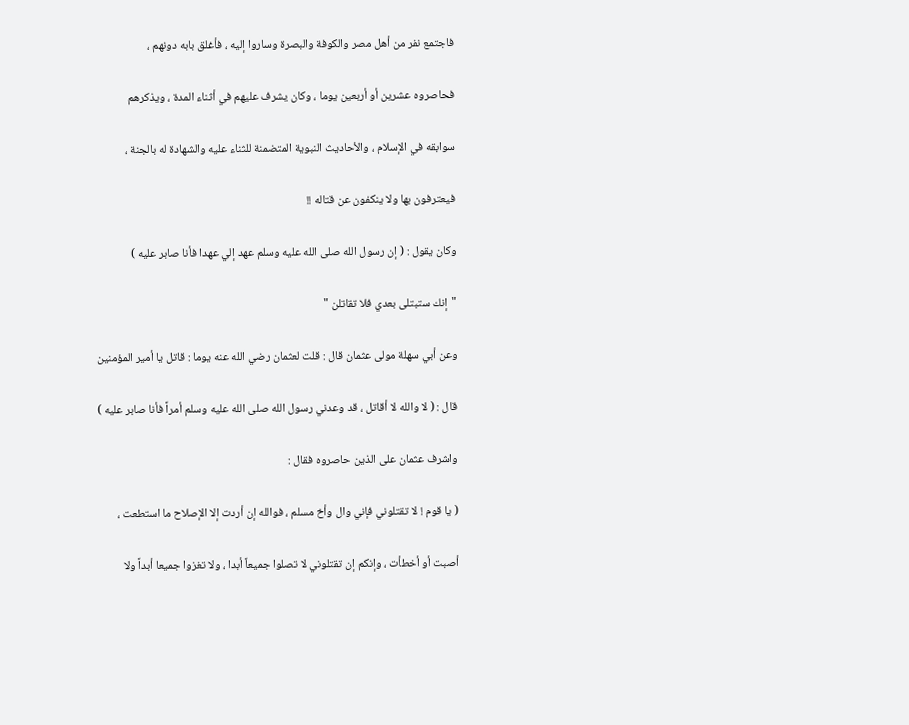فاجتمع نفر من أهل مصر والكوفة والبصرة وساروا إليه ، فأغلق بابه دونهم ،

فحاصروه عشرين أو أربعين يوما ، وكان يشرف عليهم في أثناء المدة ، ويذكرهم

سوابقه في الإسلام ، والأحاديث النبوية المتضمنة للثناء عليه والشهادة له بالجنة ،

فيعترفون بها ولا ينكفون عن قتاله !!

وكان يقول : ( إن رسول الله صلى الله عليه وسلم عهد إلي عهدا فأنا صابر عليه )

"إنك ستبتلى بعدي فلا تقاتلن "

وعن أبي سهلة مولى عثمان قال : قلت لعثمان رضي الله عنه يوما : قاتل يا أمير المؤمنين

قال : ( لا والله لا أقاتل ، قد وعدني رسول الله صلى الله عليه وسلم أمراً فأنا صابر عليه )

واشرف عثمان على الذين حاصروه فقال :

( يا قوم ! لا تقتلوني فإني وال وأخ مسلم ، فوالله إن أردت إلا الإصلاح ما استطعت ،

أصبت أو أخطأت ، وإنكم إن تقتلوني لا تصلوا جميعاً أبدا ، ولا تغزوا جميعا أبداً ولا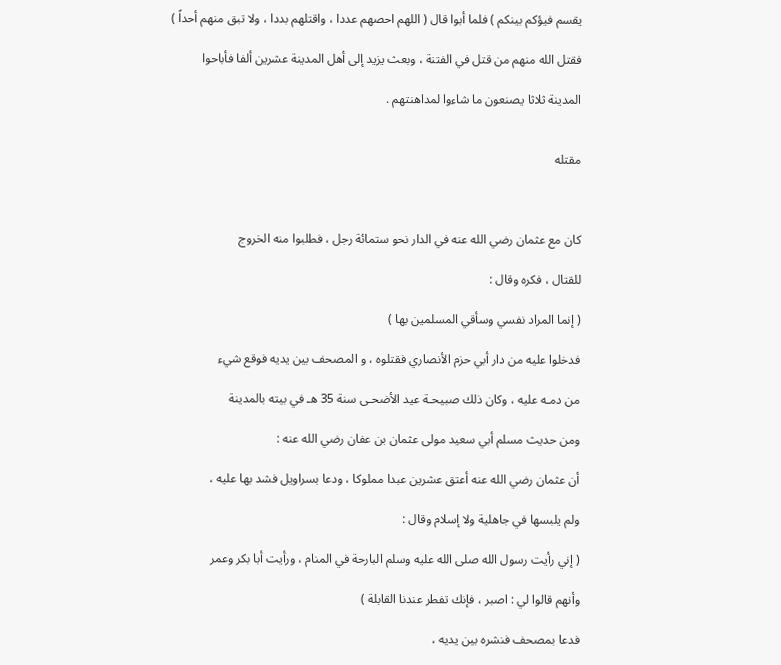يقسم فيؤكم بينكم ) فلما أبوا قال ( اللهم احصهم عددا ، واقتلهم بددا ، ولا تبق منهم أحداً )

فقتل الله منهم من قتل في الفتنة ، وبعث يزيد إلى أهل المدينة عشرين ألفا فأباحوا

المدينة ثلاثا يصنعون ما شاءوا لمداهنتهم .


مقتله



كان مع عثمان رضي الله عنه في الدار نحو ستمائة رجل ، فطلبوا منه الخروج

للقتال ، فكره وقال :

( إنما المراد نفسي وسأقي المسلمين بها )

فدخلوا عليه من دار أبي حزم الأنصاري فقتلوه ، و المصحف بين يديه فوقع شيء

من دمـه عليه ، وكان ذلك صبيحـة عيد الأضحـى سنة 35 هـ في بيته بالمدينة

ومن حديث مسلم أبي سعيد مولى عثمان بن عفان رضي الله عنه :

أن عثمان رضي الله عنه أعتق عشرين عبدا مملوكا ، ودعا بسراويل فشد بها عليه ،

ولم يلبسها في جاهلية ولا إسلام وقال :

( إني رأيت رسول الله صلى الله عليه وسلم البارحة في المنام ، ورأيت أبا بكر وعمر

وأنهم قالوا لي : اصبر ، فإنك تفطر عندنا القابلة )

فدعا بمصحف فنشره بين يديه ،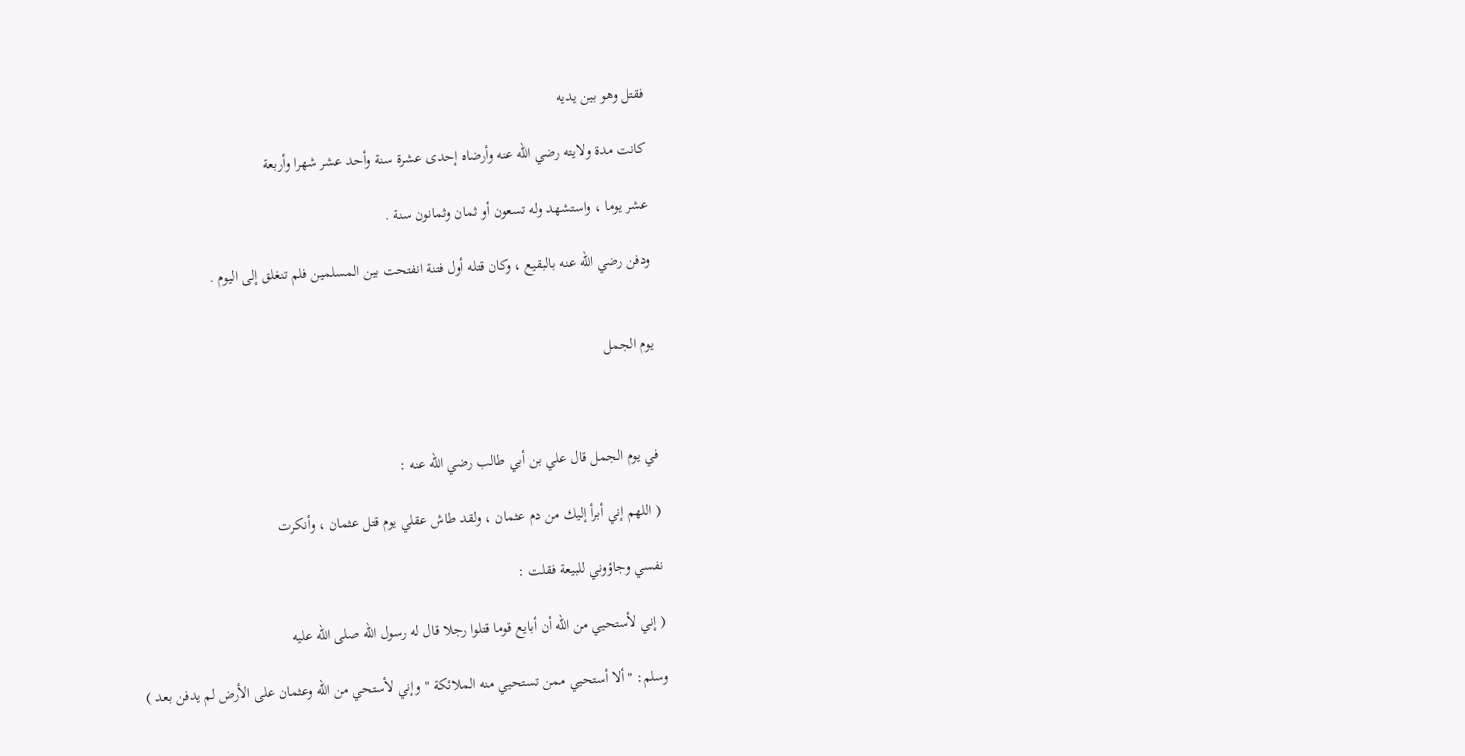فقتل وهو بين يديه

كانت مدة ولايته رضي الله عنه وأرضاه إحدى عشرة سنة وأحد عشر شهرا وأربعة

عشر يوما ، واستشهد وله تسعون أو ثمان وثمانون سنة .

ودفن رضي الله عنه بالبقيع ، وكان قتله أول فتنة انفتحت بين المسلمين فلم تنغلق إلى اليوم .


يوم الجمل



في يوم الجمل قال علي بن أبي طالب رضي الله عنه :

( اللهم إني أبرأ إليك من دم عثمان ، ولقد طاش عقلي يوم قتل عثمان ، وأنكرت

نفسي وجاؤوني للبيعة فقلت :

( إني لأستحيي من الله أن أبايع قوما قتلوا رجلا قال له رسول الله صلى الله عليه

وسلم: " ألا أستحيي ممن تستحيي منه الملائكة " وإني لأستحي من الله وعثمان على الأرض لم يدفن بعد )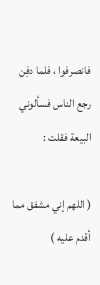فانصرفوا ، فلما دفِن رجع الناس فسألوني البيعة فقلت :

( اللهم إني مشفق مما أقدم عليه )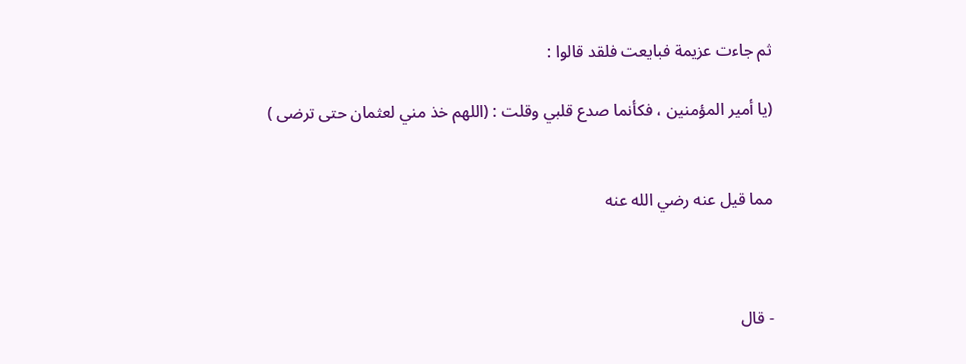ثم جاءت عزيمة فبايعت فلقد قالوا :

(يا أمير المؤمنين ، فكأنما صدع قلبي وقلت : (اللهم خذ مني لعثمان حتى ترضى )


مما قيل عنه رضي الله عنه



- قال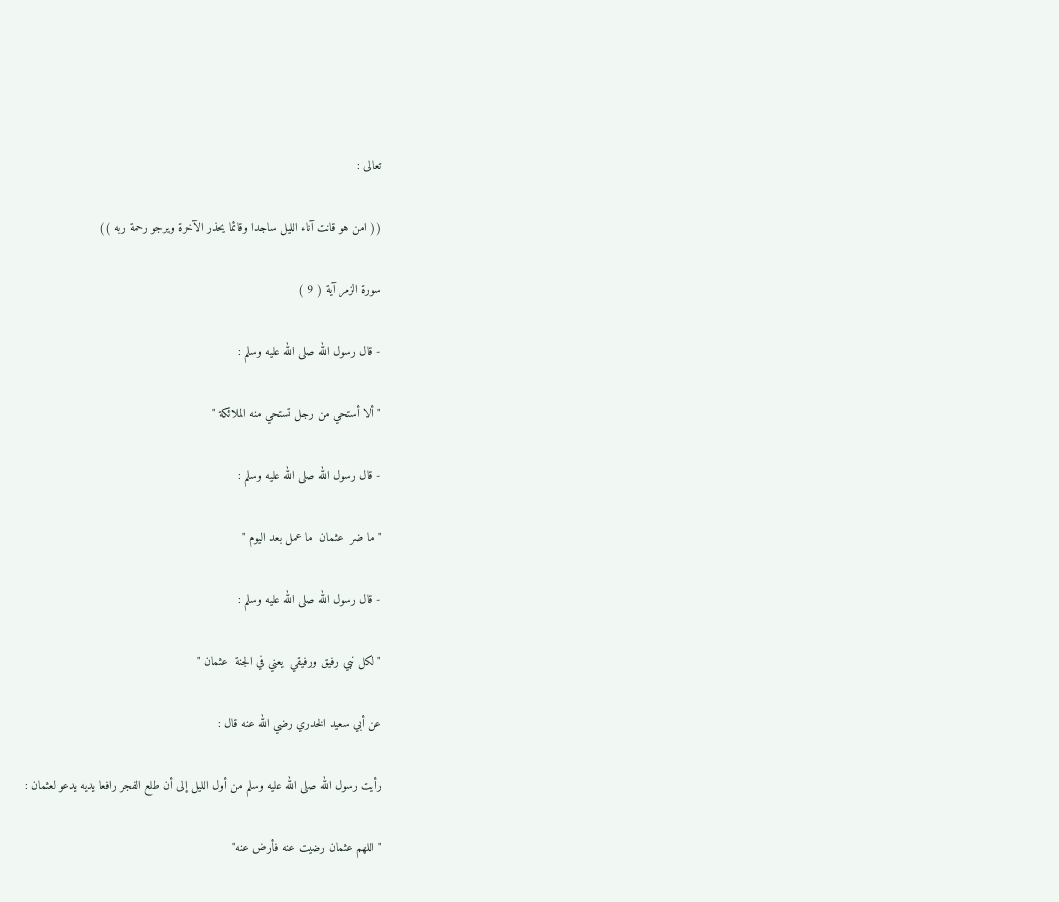تعالى :

(( امن هو قانت آناء الليل ساجدا وقائما يحذر الآخرة ويرجو رحمة ربه ))

سورة الزمر آية ( 9 )

- قال رسول الله صلى الله عليه وسلم :

" ألا أستحي من رجل تستحي منه الملائكة "

- قال رسول الله صلى الله عليه وسلم :

" ما ضر  عثمان  ما عمل بعد اليوم "

- قال رسول الله صلى الله عليه وسلم :

" لكل نبي رفيق ورفيقي  يعني في الجنة  عثمان "

عن أبي سعيد الخدري رضي الله عنه قال :

رأيت رسول الله صلى الله عليه وسلم من أول الليل إلى أن طلع الفجر رافعا يديه يدعو لعثمان :

" اللهم عثمان رضيت عنه فأرض عنه"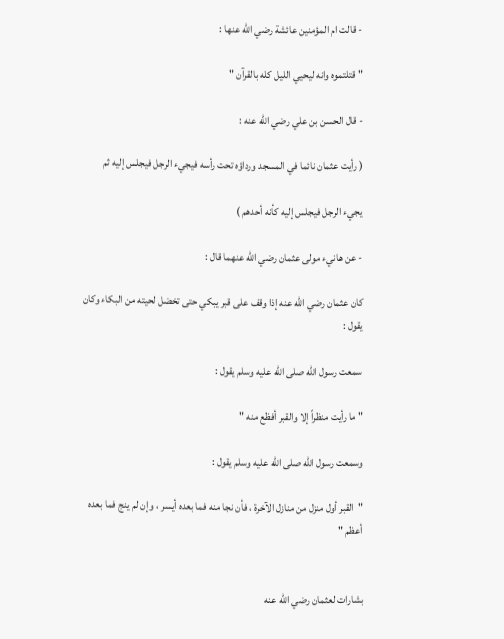- قالت ام المؤمنين عائشة رضي الله عنها :

" قتلتموه وانه ليحيي الليل كله بالقرآن "

- قال الحسن بن علي رضي الله عنه :

( رأيت عثمان نائما في المسجد ورداؤه تحت رأسه فيجيء الرجل فيجلس إليه ثم

يجيء الرجل فيجلس إليه كأنه أحدهم )

- عن هانيء مولى عثمان رضي الله عنهما قال :

كان عثمان رضي الله عنه إذا وقف على قبر يبكي حتى تخضل لحيته من البكاء وكان يقول :

سمعت رسول الله صلى الله عليه وسلم يقول :

" ما رأيت منظراً إلا والقبر أفظع منه "

وسمعت رسول الله صلى الله عليه وسلم يقول :

"القبر أول منزل من منازل الآخرة ، فأن نجا منه فما بعده أيسر ، وإن لم ينج فما بعده أعظم "


بشارات لعثمان رضي الله عنه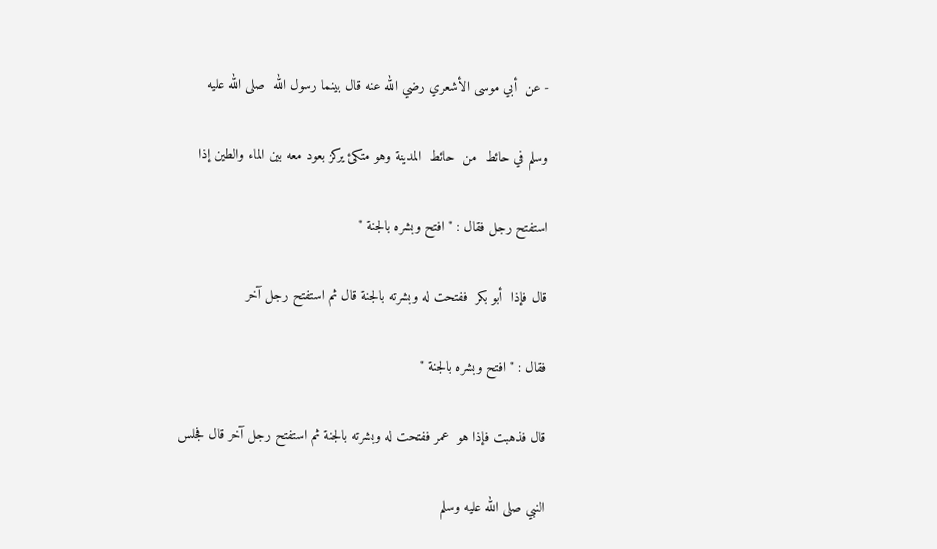- عن  أبي موسى الأشعري رضي الله عنه قال بينما رسول الله  صلى الله عليه

وسلم في حائط  من  حائط  المدينة وهو متكئ يركز بعود معه بين الماء والطين إذا

استفتح رجل فقال : " افتح وبشره بالجنة "

قال فإذا  أبو بكر  ففتحت له وبشرته بالجنة قال ثم استفتح رجل آخر

فقال : " افتح وبشره بالجنة "

قال فذهبت فإذا هو  عمر ففتحت له وبشرته بالجنة ثم استفتح رجل آخر قال فجلس

النبي صلى الله عليه وسلم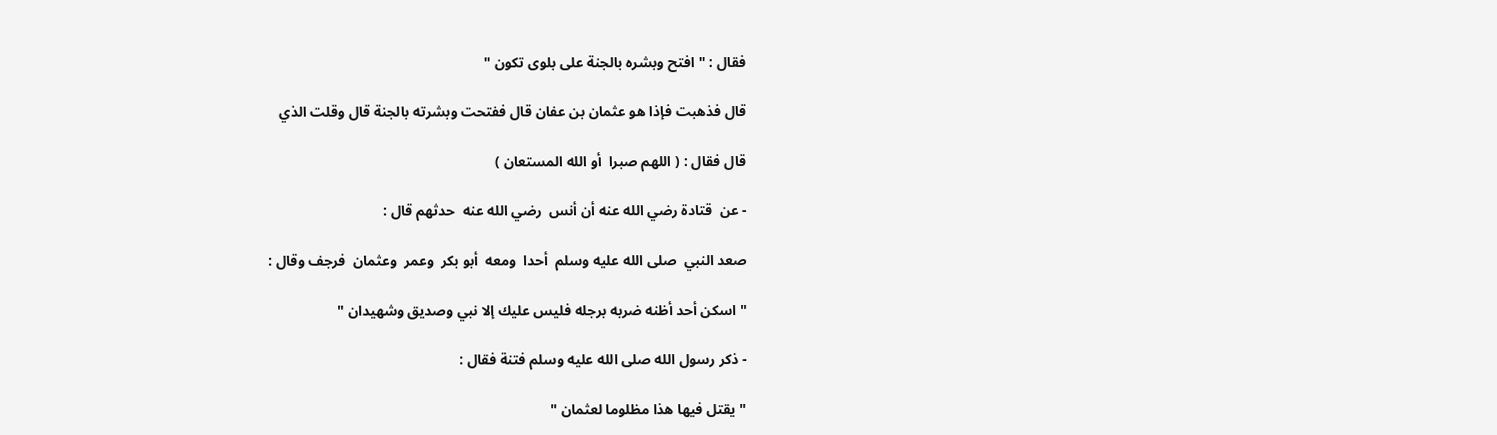فقال : " افتح وبشره بالجنة على بلوى تكون "

قال فذهبت فإذا هو عثمان بن عفان قال ففتحت وبشرته بالجنة قال وقلت الذي

قال فقال : ( اللهم صبرا  أو الله المستعان )

- عن  قتادة رضي الله عنه أن أنس  رضي الله عنه  حدثهم قال :

صعد النبي  صلى الله عليه وسلم  أحدا  ومعه  أبو بكر  وعمر  وعثمان  فرجف وقال :

" اسكن أحد أظنه ضربه برجله فليس عليك إلا نبي وصديق وشهيدان "

- ذكر رسول الله صلى الله عليه وسلم فتنة فقال :

" يقتل فيها هذا مظلوما لعثمان "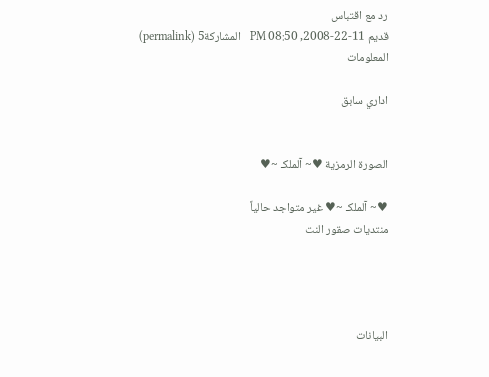رد مع اقتباس
قديم 11-22-2008, 08:50 PM   المشاركة5 (permalink)
المعلومات

اداري سابق


الصورة الرمزية ♥~ آلملكـ ~♥

♥~ آلملكـ ~♥ غير متواجد حالياً
منتديات صقور النت




البيانات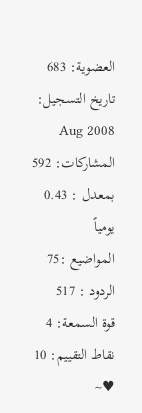العضوية: 683
تاريخ التسجيل: Aug 2008
المشاركات: 592
بمعدل : 0.43 يومياً
المواضيع :75
الردود : 517
قوة السمعة: 4
نقاط التقييم: 10
♥~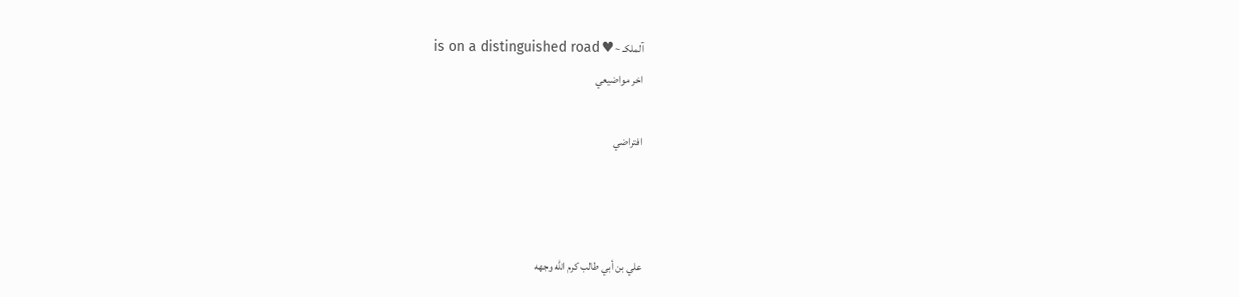آلملكـ ~♥ is on a distinguished road
اخر مواضيعي

افتراضي



علي بن أبي طالب كرم الله وجهه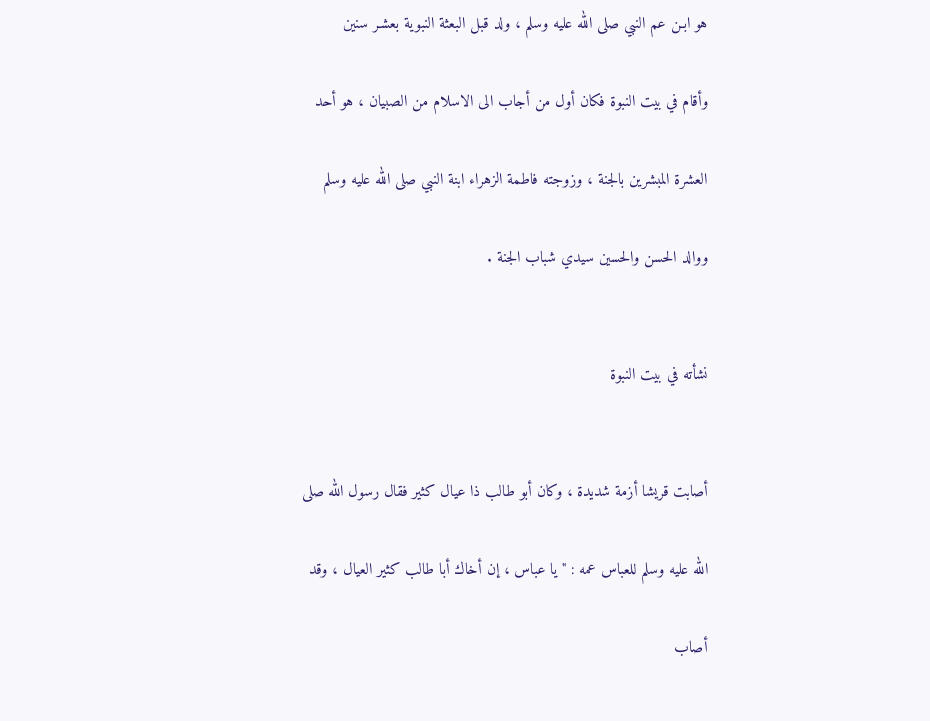هو ابـن عم النبي صلى الله عليه وسلم ، ولد قبل البعثة النبوية بعشـر سنين

وأقام في بيت النبوة فكان أول من أجاب الى الاسلام من الصبيان ، هو أحد

العشرة المبشرين بالجنة ، وزوجته فاطمة الزهراء ابنة النبي صلى الله عليه وسلم

ووالد الحسن والحسين سيدي شباب الجنة .


نشأته في بيت النبوة


أصابت قريشا أزمة شديدة ، وكان أبو طالب ذا عيال كثير فقال رسول الله صلى

الله عليه وسلم للعباس عمه : " يا عباس ، إن أخاك أبا طالب كثير العيال ، وقد

أصاب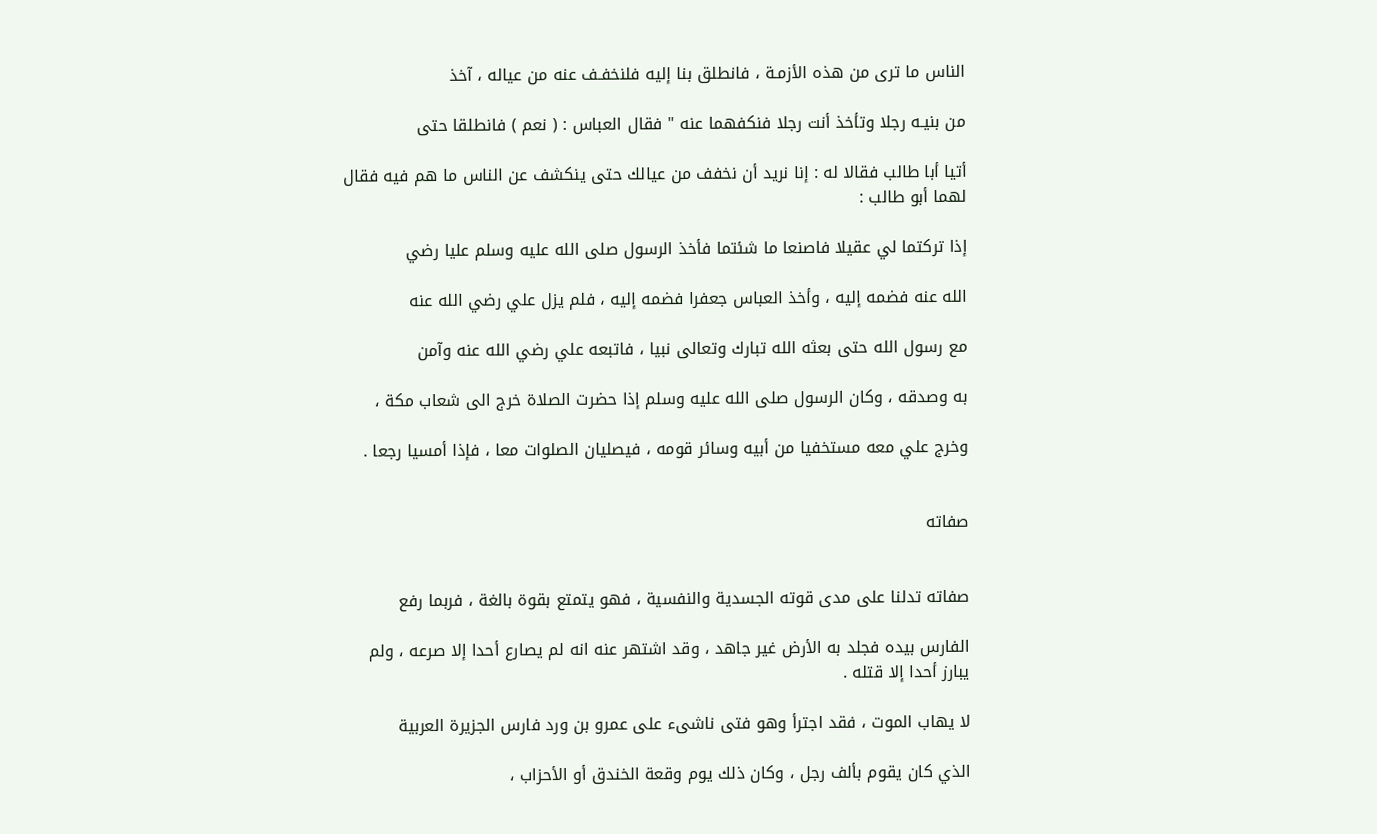الناس ما ترى من هذه الأزمـة ، فانطلق بنا إليه فلنخفـف عنه من عياله ، آخذ

من بنيـه رجلا وتأخذ أنت رجلا فنكفهما عنه " فقال العباس : ( نعم ) فانطلقا حتى

أتيا أبا طالب فقالا له : إنا نريد أن نخفف من عيالك حتى ينكشف عن الناس ما هم فيه فقال لهما أبو طالب :

إذا تركتما لي عقيلا فاصنعا ما شئتما فأخذ الرسول صلى الله عليه وسلم عليا رضي

الله عنه فضمه إليه ، وأخذ العباس جعفرا فضمه إليه ، فلم يزل علي رضي الله عنه

مع رسول الله حتى بعثه الله تبارك وتعالى نبيا ، فاتبعه علي رضي الله عنه وآمن

به وصدقه ، وكان الرسول صلى الله عليه وسلم إذا حضرت الصلاة خرج الى شعاب مكة ،

وخرج علي معه مستخفيا من أبيه وسائر قومه ، فيصليان الصلوات معا ، فإذا أمسيا رجعا .


صفاته


صفاته تدلنا على مدى قوته الجسدية والنفسية ، فهو يتمتع بقوة بالغة ، فربما رفع

الفارس بيده فجلد به الأرض غير جاهد ، وقد اشتهر عنه انه لم يصارع أحدا إلا صرعه ، ولم يبارز أحدا إلا قتله .

لا يهاب الموت ، فقد اجترأ وهو فتى ناشىء على عمرو بن ورد فارس الجزيرة العربية

الذي كان يقوم بألف رجل ، وكان ذلك يوم وقعة الخندق أو الأحزاب ،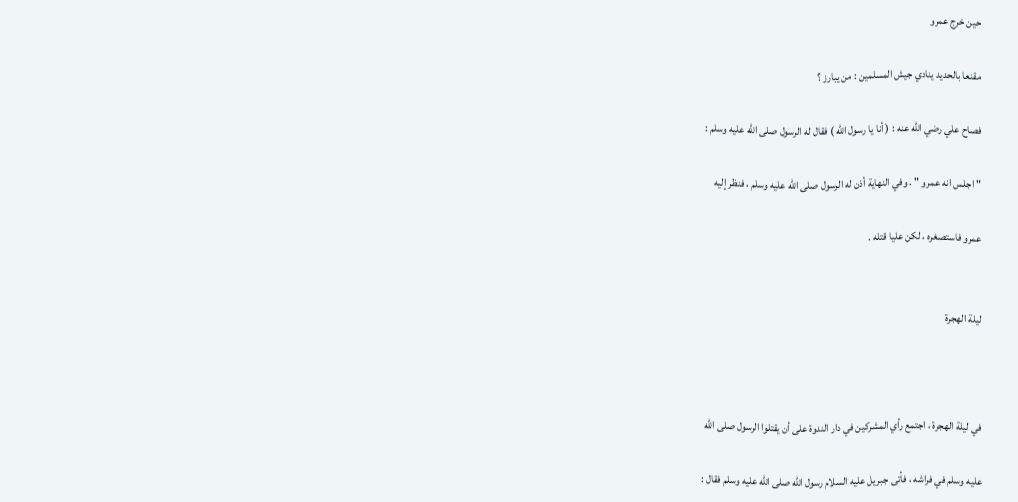حين خرج عمرو

مقنعا بالحديد ينادي جيش المسلمين : من يبارز ؟

فصاح علي رضي الله عنه : ( أنا يا رسول الله ) فقال له الرسول صلى الله عليه وسلم :

" اجلس انه عمرو " . وفي النهاية أذن له الرسول صلى الله عليه وسلم ، فنظر إليه

عمرو فاستصغره ، لكن عليا قتله .


ليلة الهجرة



في ليلة الهجرة ، اجتمع رأي المشركين في دار الندوة على أن يقتلوا الرسول صلى الله

عليه وسلم في فراشه ، فأتى جبريل عليه السلام رسول الله صلى الله عليه وسلم فقال :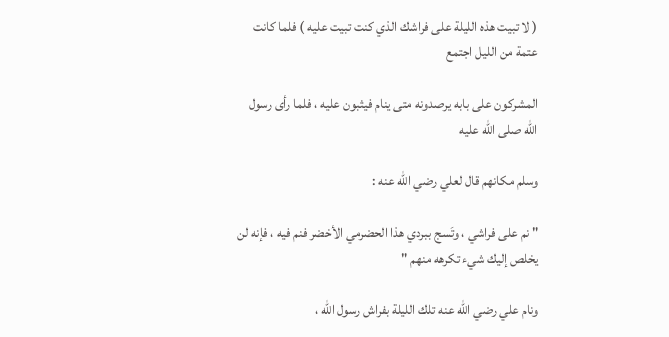( لا تبيت هذه الليلة على فراشك الذي كنت تبيت عليه ) فلما كانت عتمة من الليل اجتمع

المشركون على بابه يرصدونه متى ينام فيثبون عليه ، فلما رأى رسول الله صلى الله عليه

وسلم مكانهم قال لعلي رضي الله عنه :

" نم على فراشي ، وتَسج ببردي هذا الحضرمي الأخضر فنم فيه ، فإنه لن يخلص إليك شيء تكرهه منهم "

ونام علي رضي الله عنه تلك الليلة بفراش رسول الله ،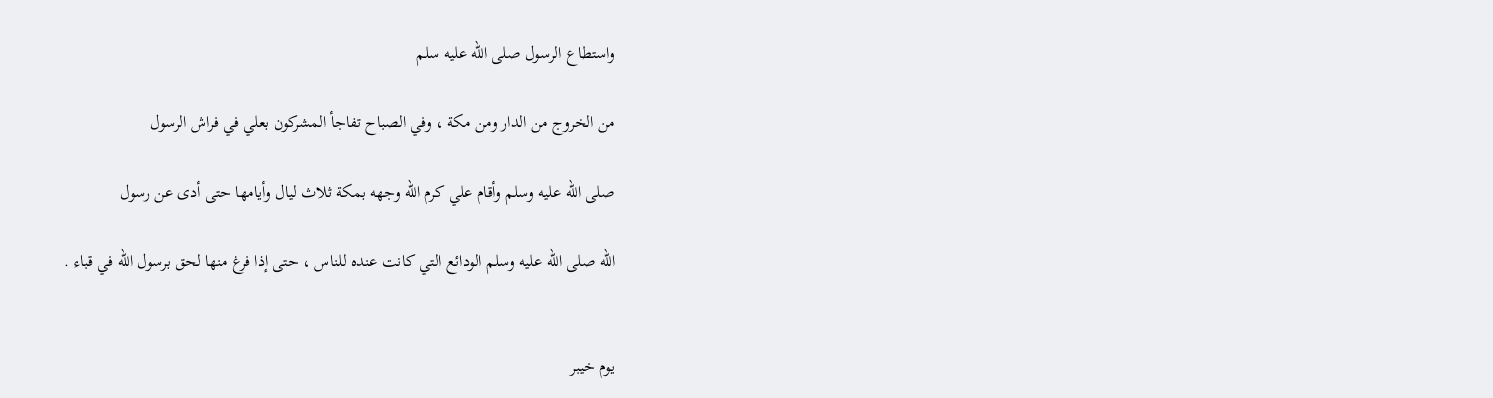واستطاع الرسول صلى الله عليه سلم

من الخروج من الدار ومن مكة ، وفي الصباح تفاجأ المشركون بعلي في فراش الرسول

صلى الله عليه وسلم وأقام علي كرم الله وجهه بمكة ثلاث ليال وأيامها حتى أدى عن رسول

الله صلى الله عليه وسلم الودائع التي كانت عنده للناس ، حتى إذا فرغ منها لحق برسول الله في قباء .


يوم خيبر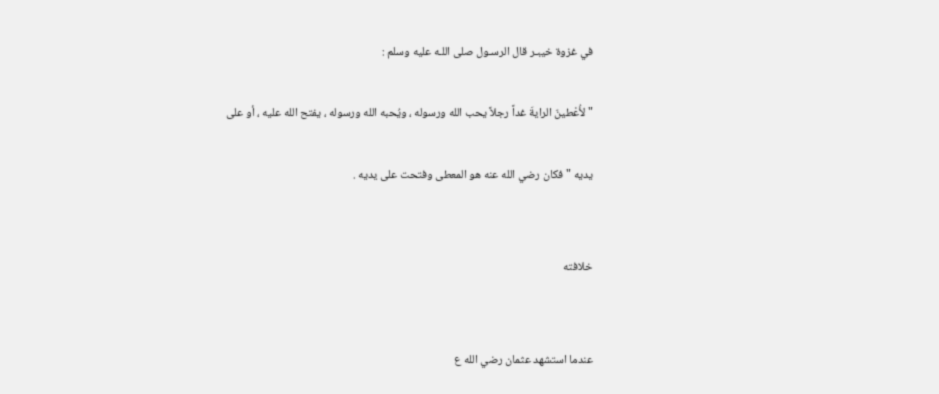في غزوة خيبـر قال الرسـول صلى اللـه عليه وسلم :

" لأُعْطينّ الرايةَ غداً رجلاً يحب الله ورسوله ، ويُحبه الله ورسوله ، يفتح الله عليه ، أو على

يديه " فكان رضي الله عنه هو المعطى وفتحت على يديه .


خلافته


عندما استشهد عثمان رضي الله ع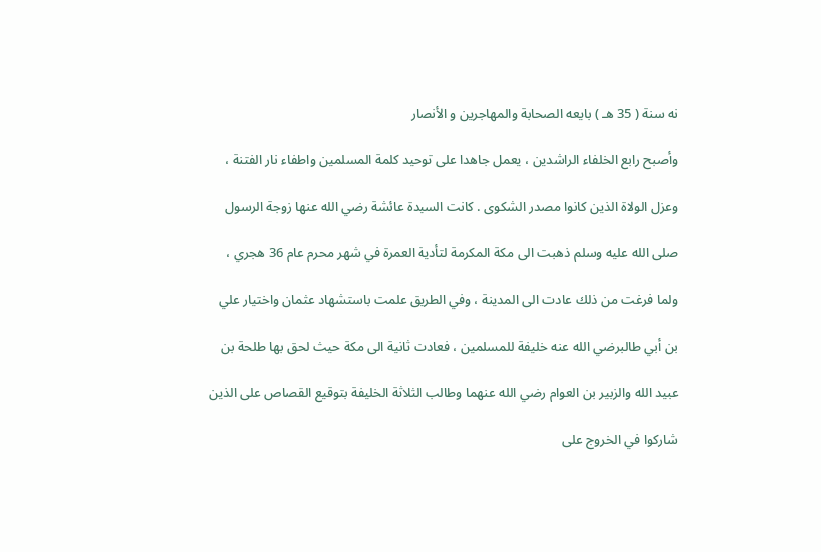نه سنة ( 35 هـ ) بايعه الصحابة والمهاجرين و الأنصار

وأصبح رابع الخلفاء الراشدين ، يعمل جاهدا على توحيد كلمة المسلمين واطفاء نار الفتنة ،

وعزل الولاة الذين كانوا مصدر الشكوى . كانت السيدة عائشة رضي الله عنها زوجة الرسول

صلى الله عليه وسلم ذهبت الى مكة المكرمة لتأدية العمرة في شهر محرم عام 36 هجري ،

ولما فرغت من ذلك عادت الى المدينة ، وفي الطريق علمت باستشهاد عثمان واختيار علي

بن أبي طالبرضي الله عنه خليفة للمسلمين ، فعادت ثانية الى مكة حيث لحق بها طلحة بن

عبيد الله والزبير بن العوام رضي الله عنهما وطالب الثلاثة الخليفة بتوقيع القصاص على الذين

شاركوا في الخروج على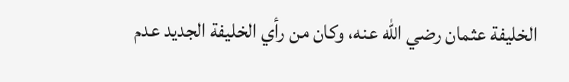الخليفة عثمان رضي الله عنه، وكان من رأي الخليفة الجديد عدم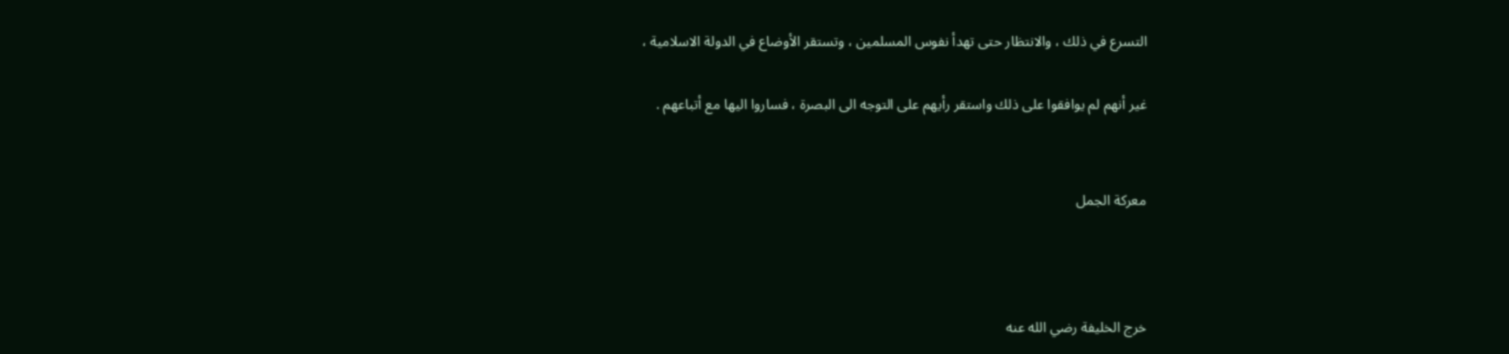التسرع في ذلك ، والانتظار حتى تهدأ نفوس المسلمين ، وتستقر الأوضاع في الدولة الاسلامية ،

غير أنهم لم يوافقوا على ذلك واستقر رأيهم على التوجه الى البصرة ، فساروا اليها مع أتباعهم .


معركة الجمل



خرج الخليفة رضي الله عنه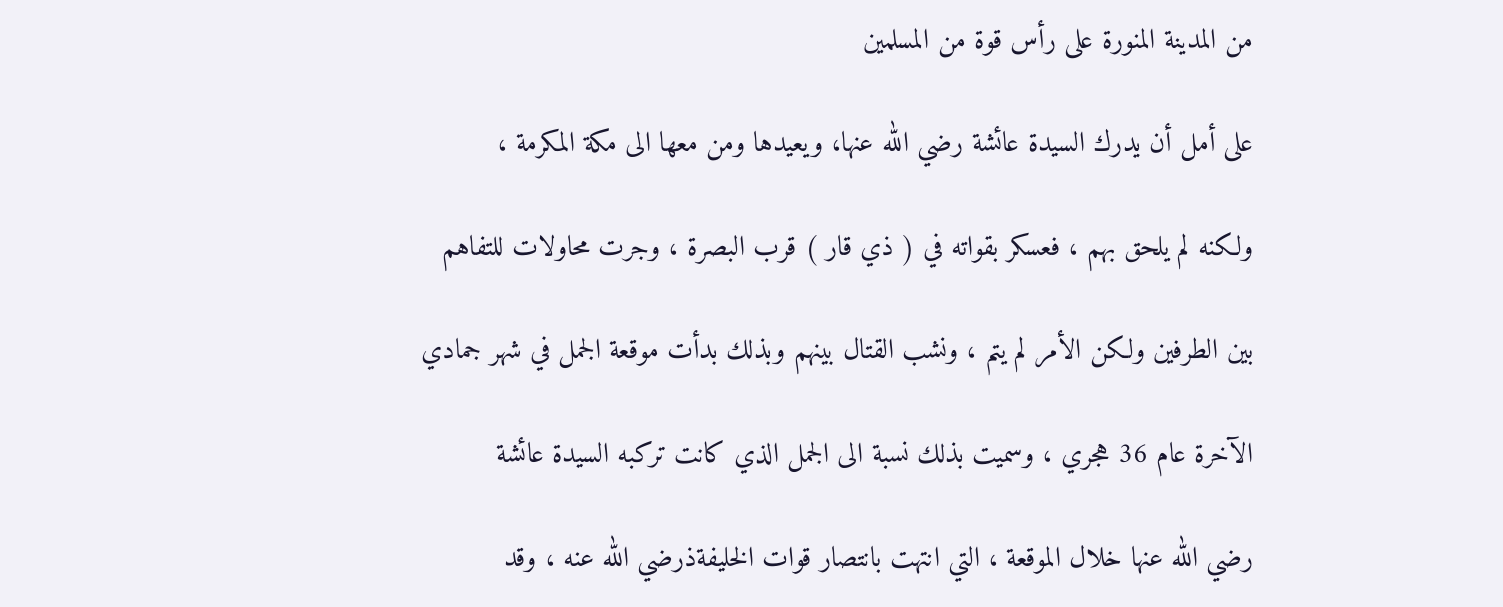من المدينة المنورة على رأس قوة من المسلمين

على أمل أن يدرك السيدة عائشة رضي الله عنها، ويعيدها ومن معها الى مكة المكرمة ،

ولكنه لم يلحق بهم ، فعسكر بقواته في ( ذي قار ) قرب البصرة ، وجرت محاولات للتفاهم

بين الطرفين ولكن الأمر لم يتم ، ونشب القتال بينهم وبذلك بدأت موقعة الجمل في شهر جمادي

الآخرة عام 36 هجري ، وسميت بذلك نسبة الى الجمل الذي كانت تركبه السيدة عائشة

رضي الله عنها خلال الموقعة ، التي انتهت بانتصار قوات الخليفةذرضي الله عنه ، وقد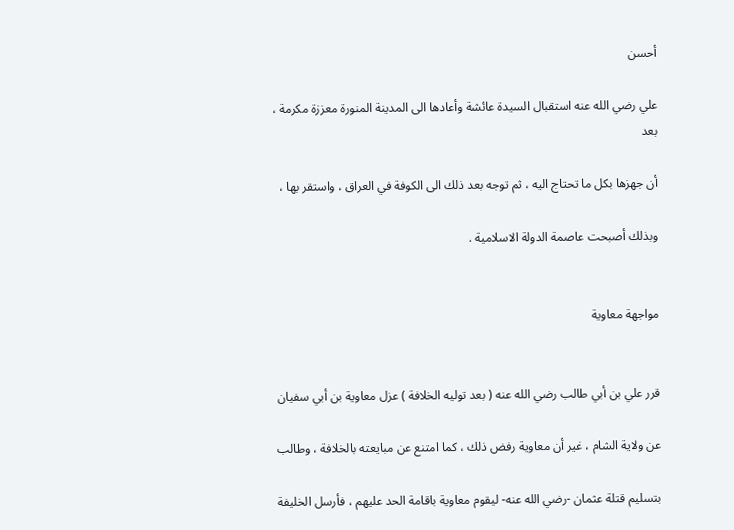أحسن

علي رضي الله عنه استقبال السيدة عائشة وأعادها الى المدينة المنورة معززة مكرمة ، بعد

أن جهزها بكل ما تحتاج اليه ، ثم توجه بعد ذلك الى الكوفة في العراق ، واستقر بها ،

وبذلك أصبحت عاصمة الدولة الاسلامية .


مواجهة معاوية


قرر علي بن أبي طالب رضي الله عنه ( بعد توليه الخلافة ) عزل معاوية بن أبي سفيان

عن ولاية الشام ، غير أن معاوية رفض ذلك ، كما امتنع عن مبايعته بالخلافة ، وطالب

بتسليم قتلة عثمان -رضي الله عنه- ليقوم معاوية باقامة الحد عليهم ، فأرسل الخليفة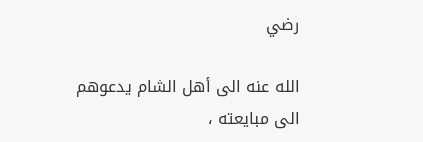رضي

الله عنه الى أهل الشام يدعوهم الى مبايعته ،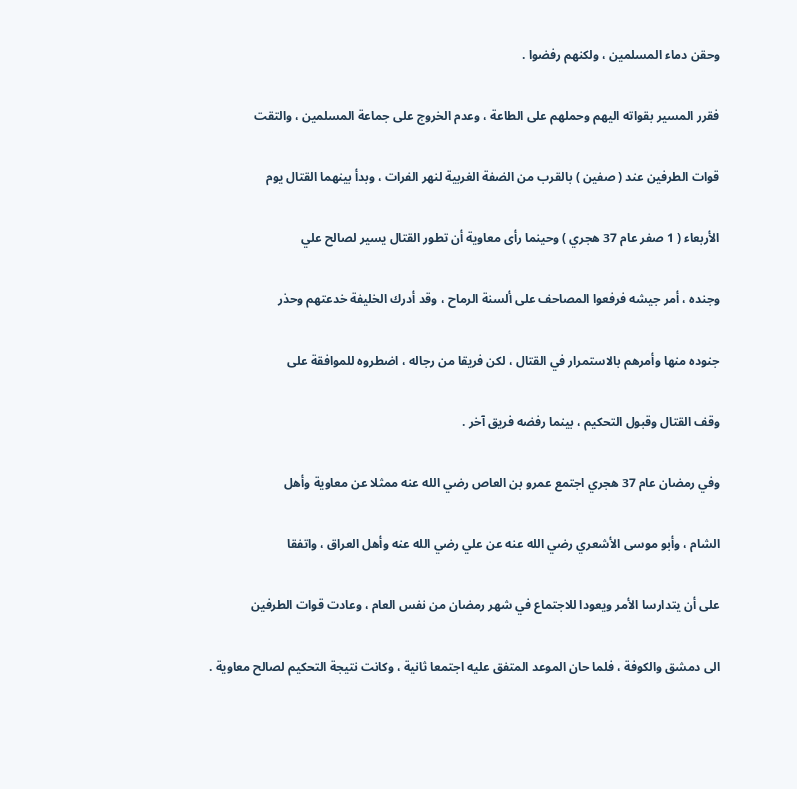وحقن دماء المسلمين ، ولكنهم رفضوا .

فقرر المسير بقواته اليهم وحملهم على الطاعة ، وعدم الخروج على جماعة المسلمين ، والتقت

قوات الطرفين عند ( صفين ) بالقرب من الضفة الغربية لنهر الفرات ، وبدأ بينهما القتال يوم

الأربعاء ( 1 صفر عام 37 هجري ) وحينما رأى معاوية أن تطور القتال يسير لصالح علي

وجنده ، أمر جيشه فرفعوا المصاحف على ألسنة الرماح ، وقد أدرك الخليفة خدعتهم وحذر

جنوده منها وأمرهم بالاستمرار في القتال ، لكن فريقا من رجاله ، اضطروه للموافقة على

وقف القتال وقبول التحكيم ، بينما رفضه فريق آخر .

وفي رمضان عام 37 هجري اجتمع عمرو بن العاص رضي الله عنه ممثلا عن معاوية وأهل

الشام ، وأبو موسى الأشعري رضي الله عنه عن علي رضي الله عنه وأهل العراق ، واتفقا

على أن يتدارسا الأمر ويعودا للاجتماع في شهر رمضان من نفس العام ، وعادت قوات الطرفين

الى دمشق والكوفة ، فلما حان الموعد المتفق عليه اجتمعا ثانية ، وكانت نتيجة التحكيم لصالح معاوية .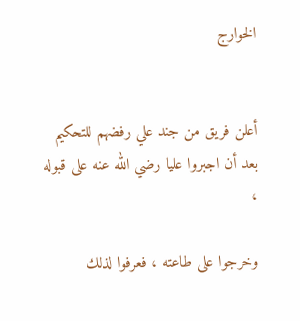الخوارج


أعلن فريق من جند علي رفضهم للتحكيم بعد أن اجبروا عليا رضي الله عنه على قبوله ،

وخرجوا على طاعته ، فعرفوا لذلك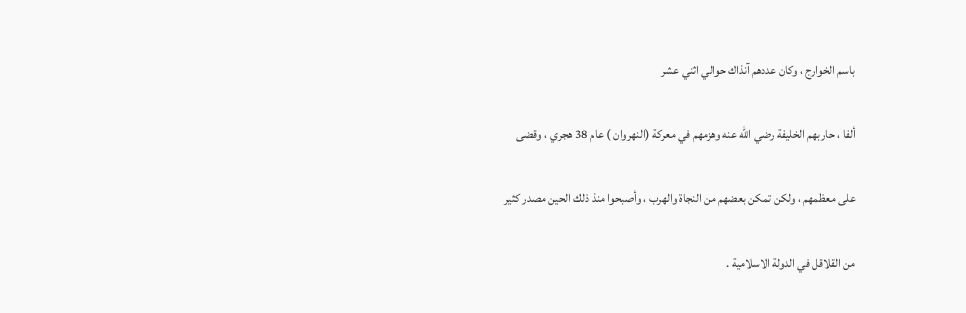باسم الخوارج ، وكان عددهم آنذاك حوالي اثني عشر

ألفا ، حاربهم الخليفة رضي الله عنه وهزمهم في معركة (النهروان ) عام 38 هجري ، وقضى

على معظمهم ، ولكن تمكن بعضهم من النجاة والهرب ، وأصبحوا منذ ذلك الحين مصدر كثير

من القلاقل في الدولة الاسلامية .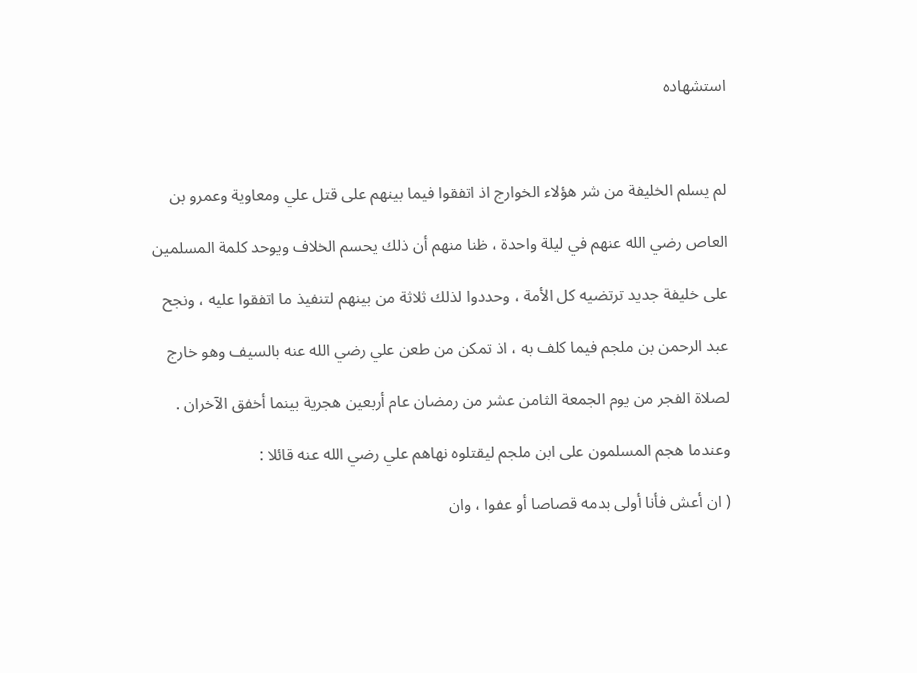استشهاده



لم يسلم الخليفة من شر هؤلاء الخوارج اذ اتفقوا فيما بينهم على قتل علي ومعاوية وعمرو بن

العاص رضي الله عنهم في ليلة واحدة ، ظنا منهم أن ذلك يحسم الخلاف ويوحد كلمة المسلمين

على خليفة جديد ترتضيه كل الأمة ، وحددوا لذلك ثلاثة من بينهم لتنفيذ ما اتفقوا عليه ، ونجح

عبد الرحمن بن ملجم فيما كلف به ، اذ تمكن من طعن علي رضي الله عنه بالسيف وهو خارج

لصلاة الفجر من يوم الجمعة الثامن عشر من رمضان عام أربعين هجرية بينما أخفق الآخران .

وعندما هجم المسلمون على ابن ملجم ليقتلوه نهاهم علي رضي الله عنه قائلا :

( ان أعش فأنا أولى بدمه قصاصا أو عفوا ، وان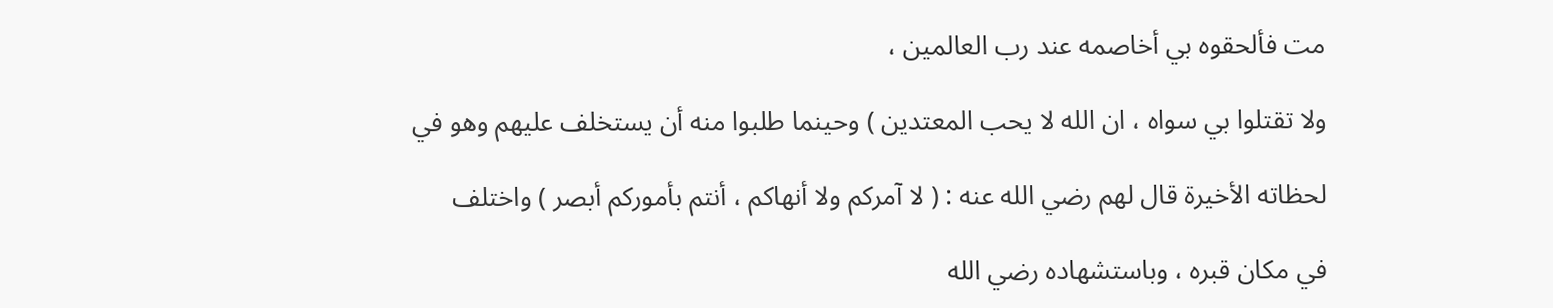مت فألحقوه بي أخاصمه عند رب العالمين ،

ولا تقتلوا بي سواه ، ان الله لا يحب المعتدين ) وحينما طلبوا منه أن يستخلف عليهم وهو في

لحظاته الأخيرة قال لهم رضي الله عنه : ( لا آمركم ولا أنهاكم ، أنتم بأموركم أبصر ) واختلف

في مكان قبره ، وباستشهاده رضي الله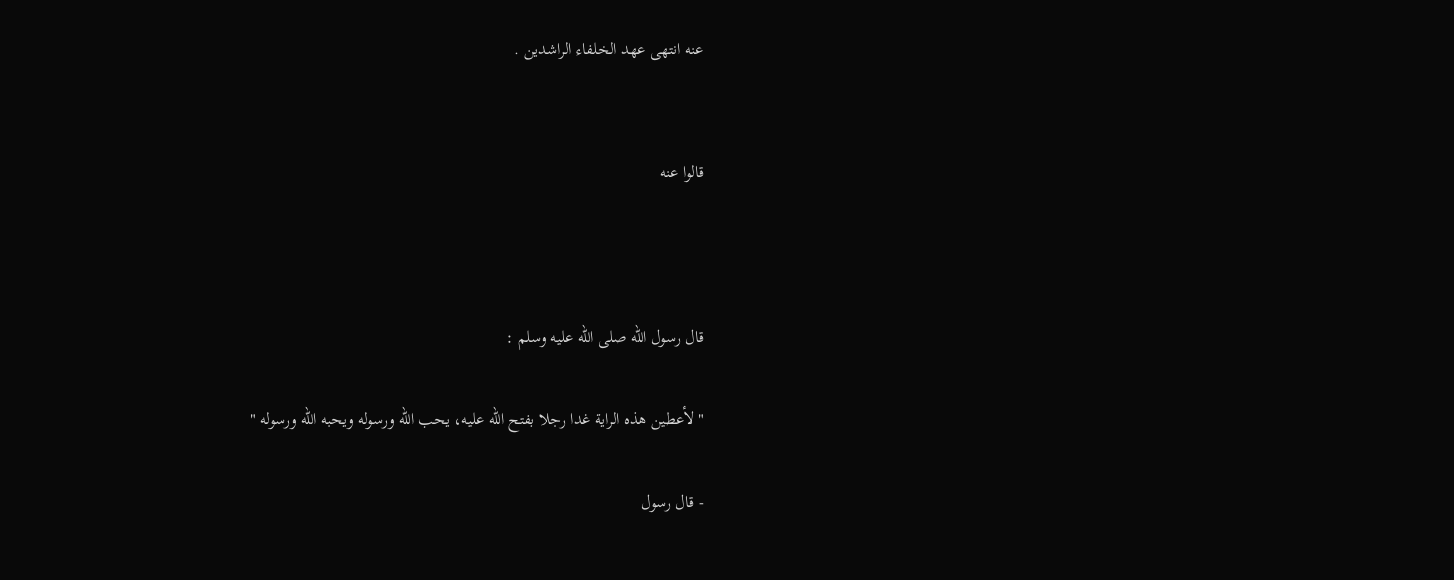عنه انتهى عهد الخلفاء الراشدين .


قالوا عنه



قال رسول الله صلى الله عليه وسلم :

" لأعطين هذه الراية غدا رجلا بفتح الله عليه، يحب الله ورسوله ويحبه الله ورسوله "

- قال رسول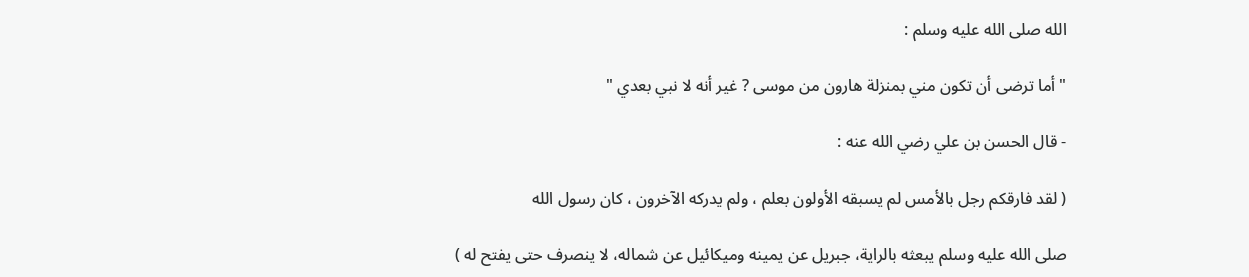الله صلى الله عليه وسلم :

" أما ترضى أن تكون مني بمنزلة هارون من موسى ? غير أنه لا نبي بعدي "

- قال الحسن بن علي رضي الله عنه :

( لقد فارقكم رجل بالأمس لم يسبقه الأولون بعلم ، ولم يدركه الآخرون ، كان رسول الله

صلى الله عليه وسلم يبعثه بالراية، جبريل عن يمينه وميكائيل عن شماله، لا ينصرف حتى يفتح له )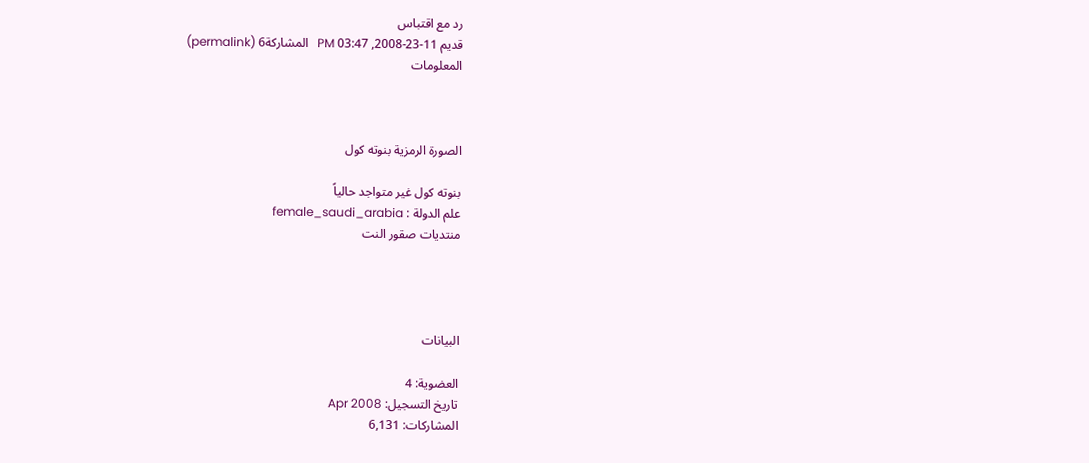رد مع اقتباس
قديم 11-23-2008, 03:47 PM   المشاركة6 (permalink)
المعلومات



الصورة الرمزية بنوته كول

بنوته كول غير متواجد حالياً
علم الدولة : female_saudi_arabia
منتديات صقور النت




البيانات

العضوية: 4
تاريخ التسجيل: Apr 2008
المشاركات: 6,131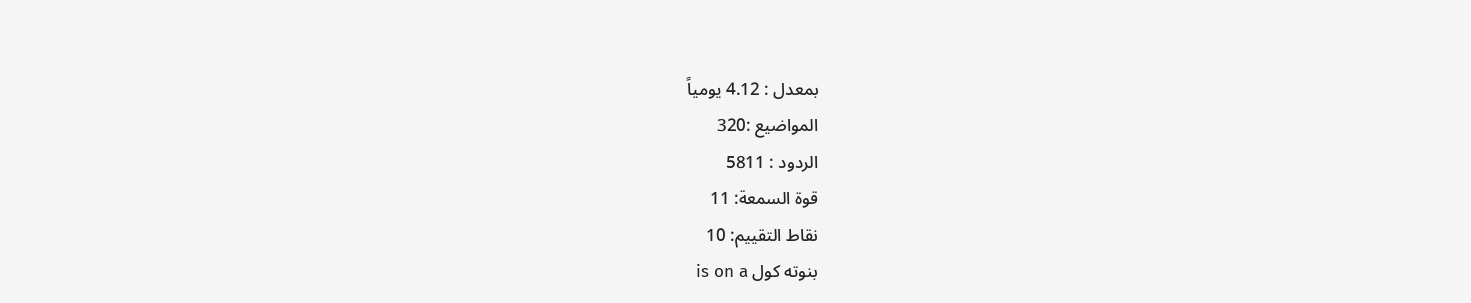بمعدل : 4.12 يومياً
المواضيع :320
الردود : 5811
قوة السمعة: 11
نقاط التقييم: 10
بنوته كول is on a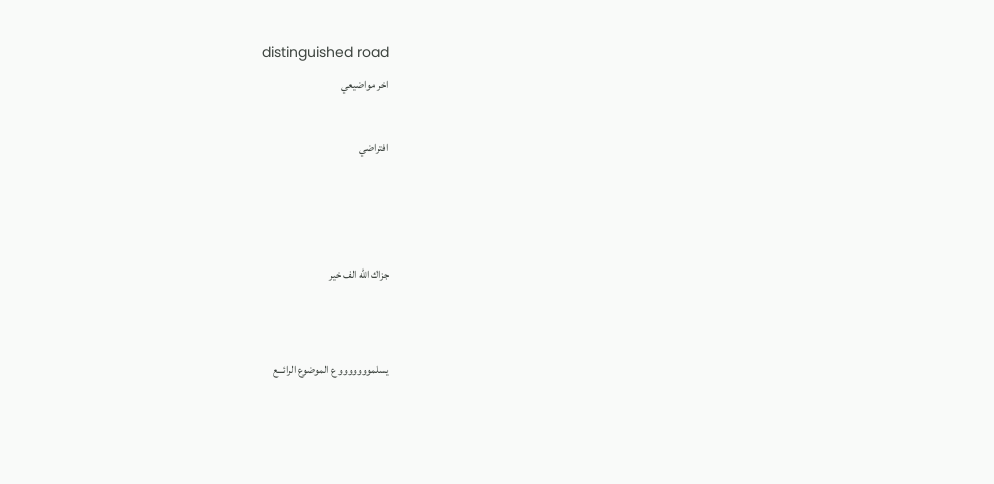distinguished road
اخر مواضيعي

افتراضي



جزاك الله الف خير


يسلمووووووو ع الموضوع الرائـــع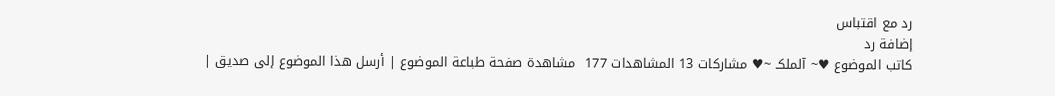رد مع اقتباس
إضافة رد
كاتب الموضوع ♥~ آلملكـ ~♥ مشاركات 13 المشاهدات 177  مشاهدة صفحة طباعة الموضوع | أرسل هذا الموضوع إلى صديق |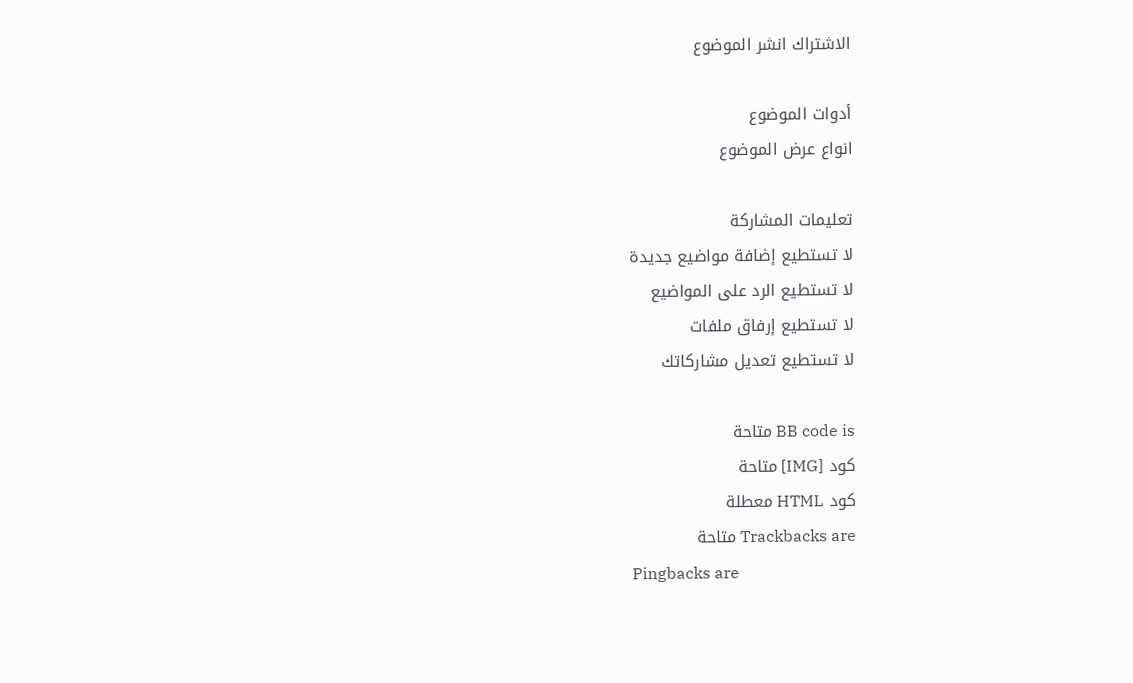الاشتراك انشر الموضوع

أدوات الموضوع
انواع عرض الموضوع

تعليمات المشاركة
لا تستطيع إضافة مواضيع جديدة
لا تستطيع الرد على المواضيع
لا تستطيع إرفاق ملفات
لا تستطيع تعديل مشاركاتك

BB code is متاحة
كود [IMG] متاحة
كود HTML معطلة
Trackbacks are متاحة
Pingbacks are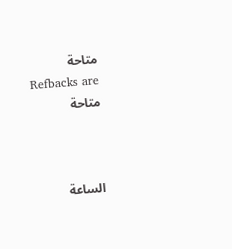متاحة
Refbacks are متاحة



الساعة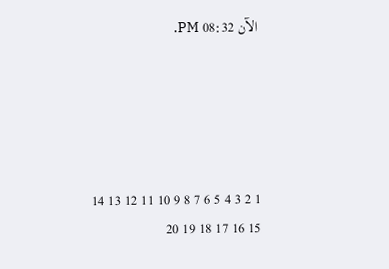الآن 08:32 PM.





1 2 3 4 5 6 7 8 9 10 11 12 13 14 15 16 17 18 19 20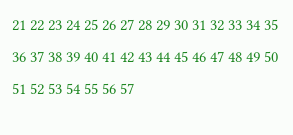21 22 23 24 25 26 27 28 29 30 31 32 33 34 35 36 37 38 39 40 41 42 43 44 45 46 47 48 49 50 51 52 53 54 55 56 57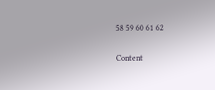58 59 60 61 62

Content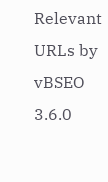Relevant URLs by vBSEO 3.6.0